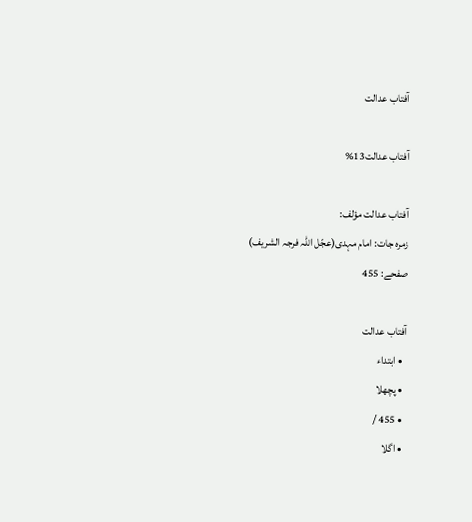آفتاب عدالت

آفتاب عدالت13%

آفتاب عدالت مؤلف:
زمرہ جات: امام مہدی(عجّل اللّہ فرجہ الشریف)
صفحے: 455

آفتاب عدالت
  • ابتداء
  • پچھلا
  • 455 /
  • اگلا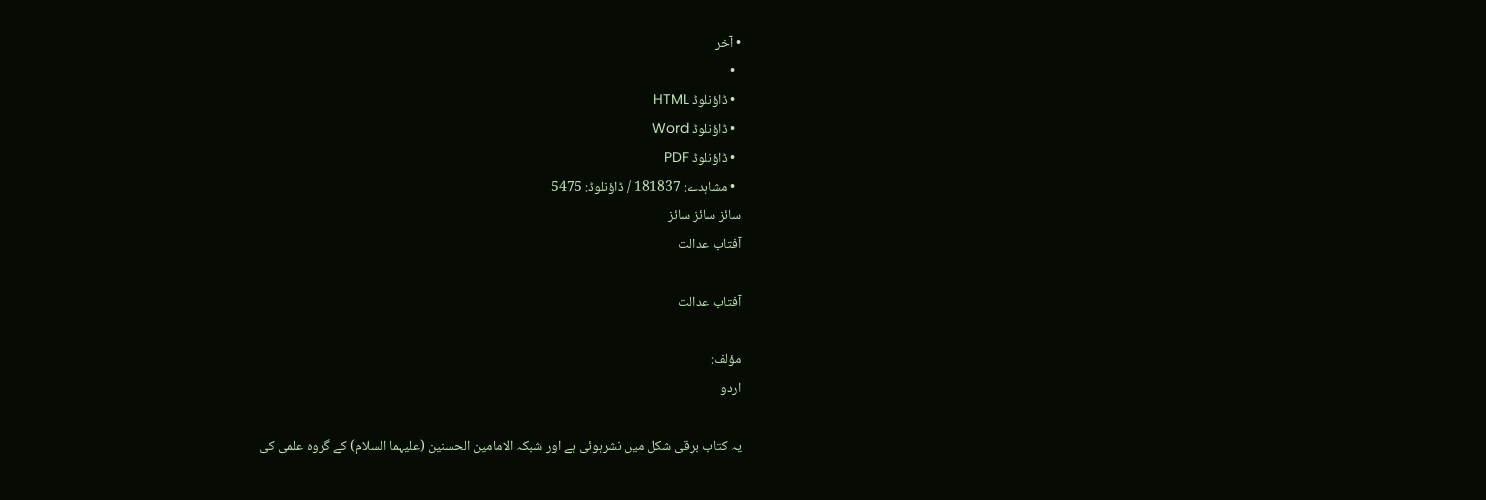• آخر
  •
  • ڈاؤنلوڈ HTML
  • ڈاؤنلوڈ Word
  • ڈاؤنلوڈ PDF
  • مشاہدے: 181837 / ڈاؤنلوڈ: 5475
سائز سائز سائز
آفتاب عدالت

آفتاب عدالت

مؤلف:
اردو

یہ کتاب برقی شکل میں نشرہوئی ہے اور شبکہ الامامین الحسنین (علیہما السلام) کے گروہ علمی کی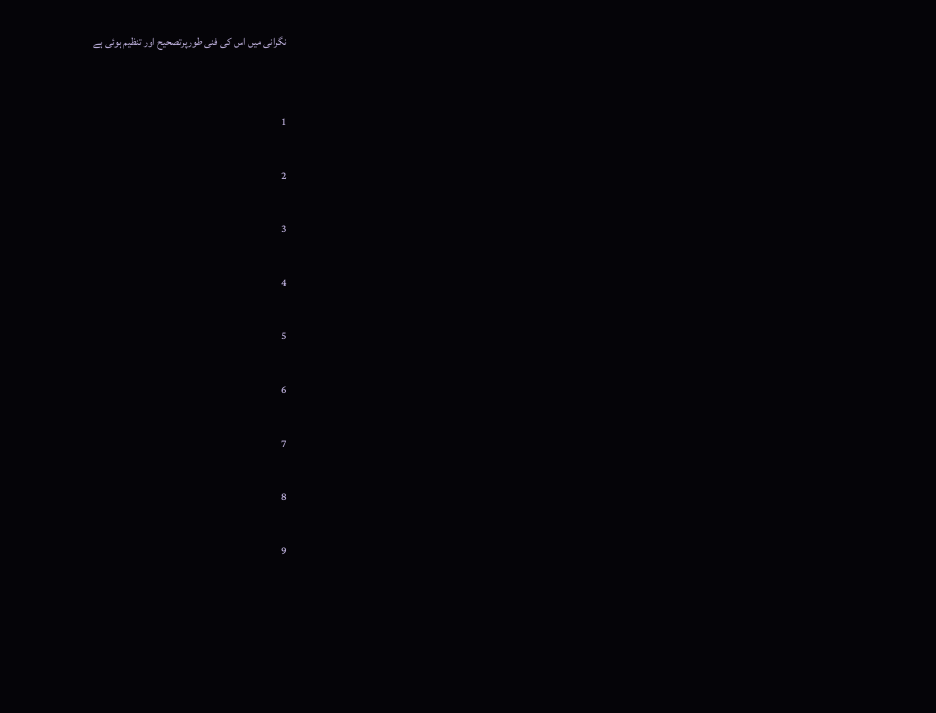نگرانی میں اس کی فنی طورپرتصحیح اور تنظیم ہوئی ہے


1

2

3

4

5

6

7

8

9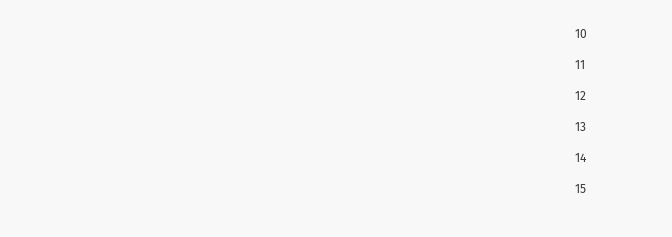10

11

12

13

14

15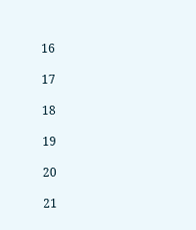16

17

18

19

20

21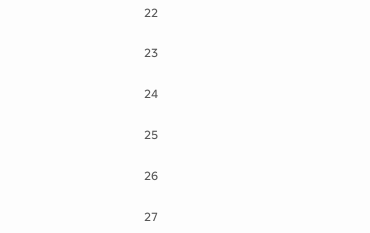22

23

24

25

26

27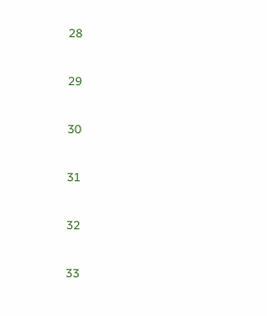28

29

30

31

32

33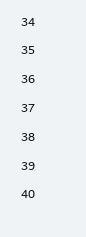34

35

36

37

38

39

40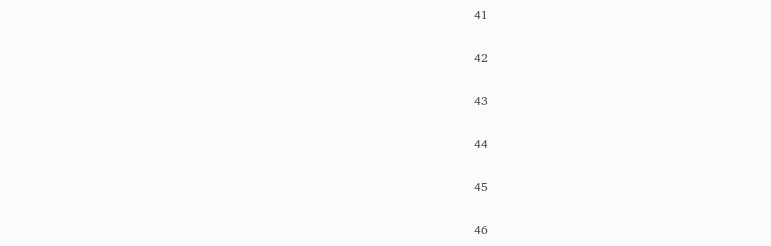41

42

43

44

45

46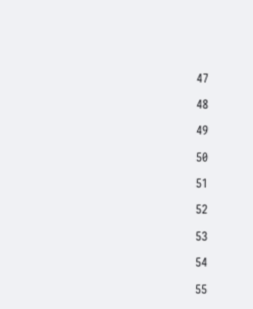47

48

49

50

51

52

53

54

55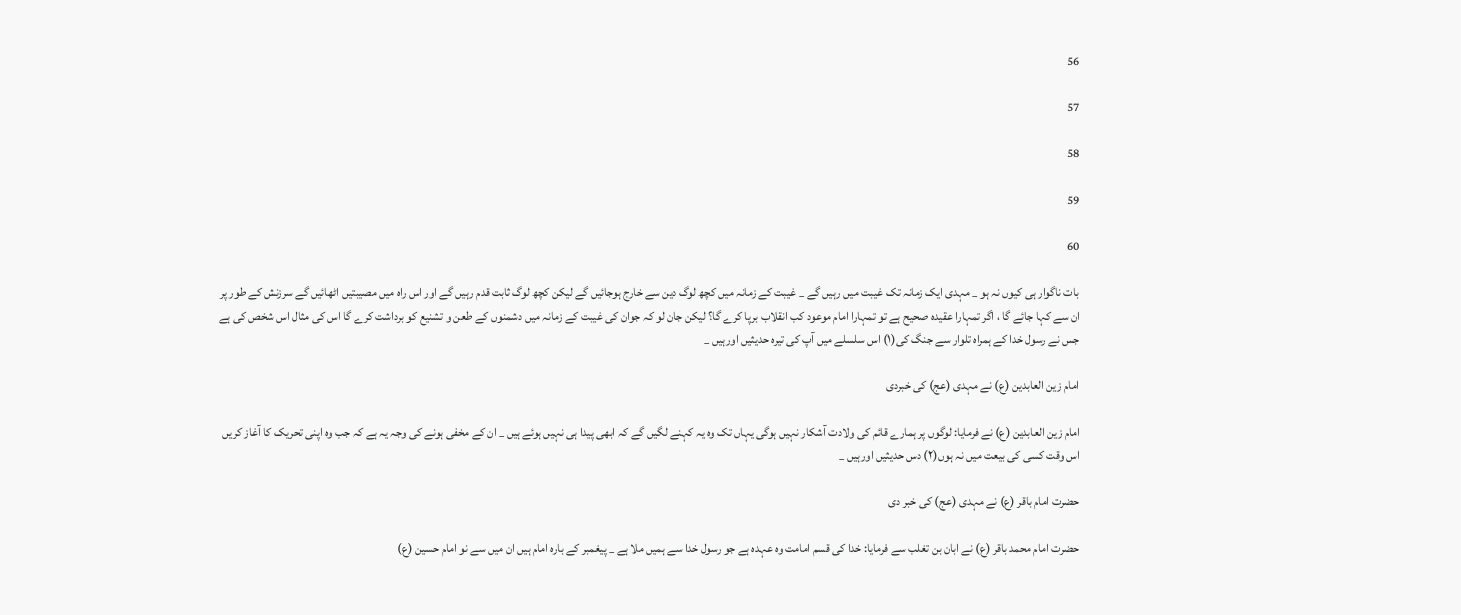56

57

58

59

60

بات ناگوار ہی کیوں نہ ہو _ مہدی ایک زمانہ تک غیبت میں رہیں گے _ غیبت کے زمانہ میں کچھ لوگ دین سے خارج ہوجائیں گے لیکن کچھ لوگ ثابت قدم رہیں گے اور اس راہ میں مصیبتیں اٹھائیں گے سرزنش کے طور پر ان سے کہا جائے گا ، اگر تمہارا عقیدہ صحیح ہے تو تمہارا امام موعود کب انقلاب برپا کرے گا؟ لیکن جان لو کہ جوان کی غیبت کے زمانہ میں دشمنوں کے طعن و تشنیع کو برداشت کرے گا اس کی مثال اس شخص کی ہے جس نے رسول خدا کے ہمراہ تلوار سے جنگ کی(۱) اس سلسلے میں آپ کی تیرہ حدیثیں اورہیں _

امام زین العابدین (ع) نے مہدی (عج) کی خبردی

امام زین العابدین (ع) نے فرمایا: لوگوں پر ہمارے قائم کی ولادت آشکار نہیں ہوگی یہاں تک وہ یہ کہنے لگیں گے کہ ابھی پیدا ہی نہیں ہوئے ہیں _ ان کے مخفی ہونے کی وجہ یہ ہے کہ جب وہ اپنی تحریک کا آغاز کریں اس وقت کسی کی بیعت میں نہ ہوں(۲) دس حدیثیں اورہیں _

حضرت امام باقر (ع) نے مہدی (عج) کی خبر دی

حضرت امام محمد باقر (ع) نے ابان بن تغلب سے فرمایا: خدا کی قسم امامت وہ عہدہ ہے جو رسول خدا سے ہمیں ملا ہے _ پیغمبر کے بارہ امام ہیں ان میں سے نو امام حسین (ع)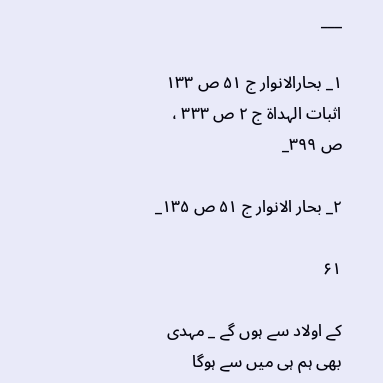___

۱_ بحارالانوار ج ۵۱ ص ۱۳۳ اثبات الہداة ج ۲ ص ۳۳۳ ، ص ۳۹۹_

۲_ بحار الانوار ج ۵۱ ص ۱۳۵_

۶۱

کے اولاد سے ہوں گے _ مہدی بھی ہم ہی میں سے ہوگا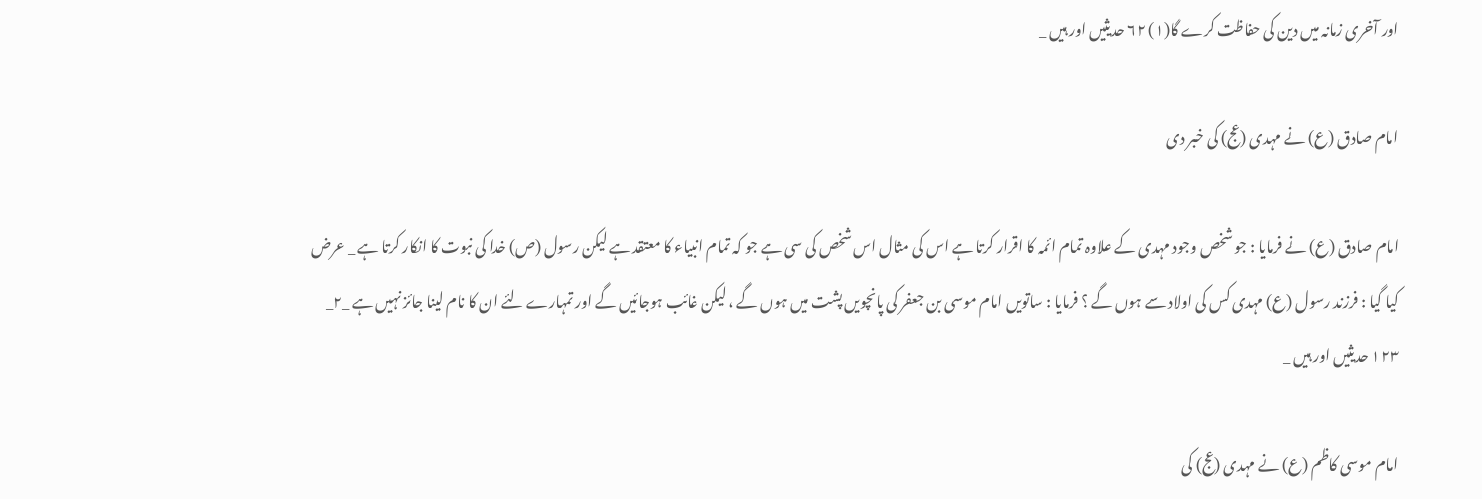اور آخری زمانہ میں دین کی حفاظت کرے گا(۱) ۶۲ حدیثیں اور ہیں _

امام صادق (ع) نے مہدی (عج) کی خبر دی

امام صادق (ع) نے فرمایا : جو شخص وجود مہدی کے علاوہ تمام ائمہ کا اقرار کرتا ہے اس کی مثال اس شخص کی سی ہے جو کہ تمام انبیاء کا معتقد ہے لیکن رسول (ص) خدا کی نبوت کا انکار کرتا ہے _ عرض کیا گیا : فرزند رسول (ع) مہدی کس کی اولاد سے ہوں گے ؟ فرمایا : ساتویں امام موسی بن جعفر کی پانچویں پشت میں ہوں گے ، لیکن غائب ہوجائیں گے اور تمہارے لئے ان کا نام لینا جائز نہیں ہے _۲_ ۱۲۳ حدیثیں اور ہیں _

امام موسی کاظم (ع) نے مہدی (عج) کی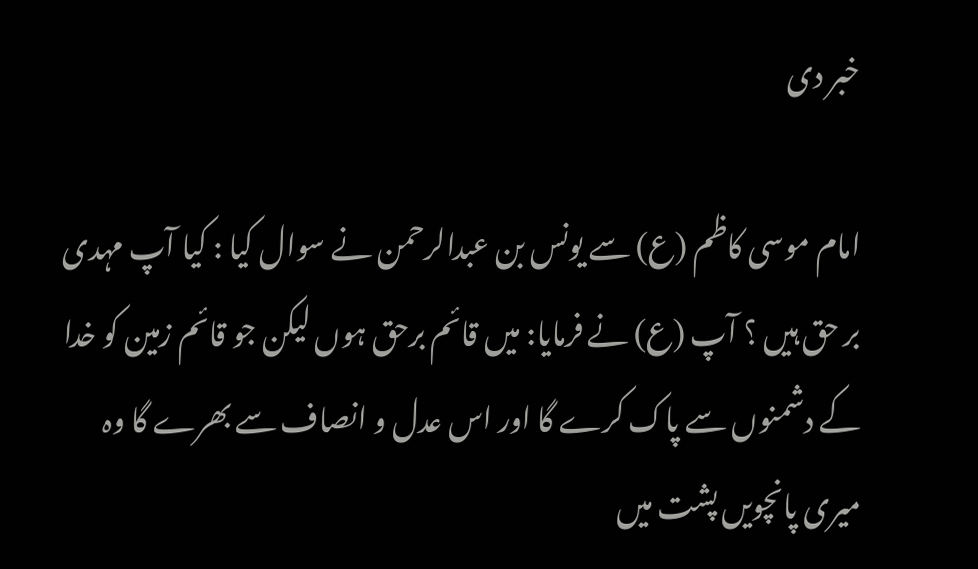خبر دی

امام موسی کاظم (ع) سے یونس بن عبدالرحمن نے سوال کیا : کیا آپ مہدی بر حق ہیں ؟ آپ (ع) نے فرمایا: میں قائم برحق ہوں لیکن جو قائم زمین کو خدا کے دشمنوں سے پاک کرے گا اور اس عدل و انصاف سے بھرے گا وہ میری پانچویں پشت میں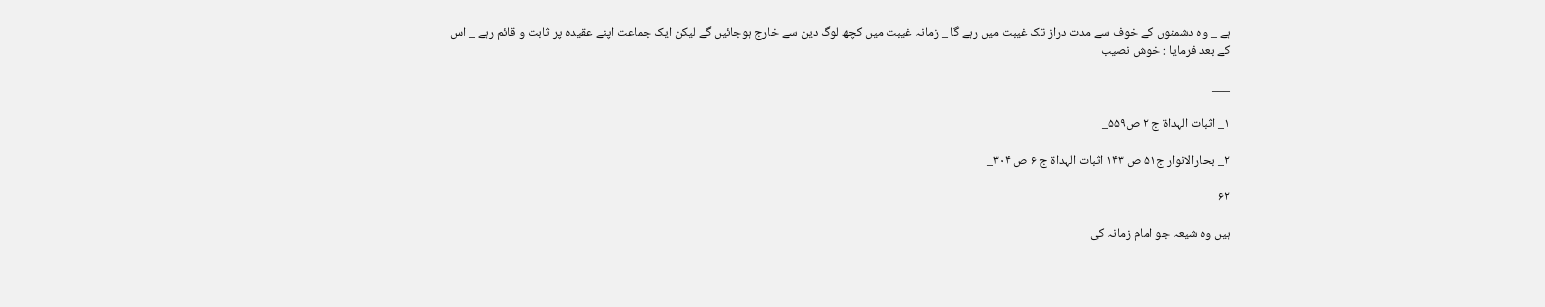ہے _ وہ دشمنوں کے خوف سے مدت دراز تک غیبت میں رہے گا _ زمانہ غیبت میں کچھ لوگ دین سے خارج ہوجائیں گے لیکن ایک جماعت اپنے عقیدہ پر ثابت و قائم رہے _ اس کے بعد فرمایا : خوش نصیب

___

۱_ اثبات الہداة ج ۲ ص۵۵۹_

۲_ بحارالانوار ج۵۱ ص ۱۴۳ اثبات الہداة ج ۶ ص ۳۰۴_

۶۲

ہیں وہ شیعہ جو امام زمانہ کی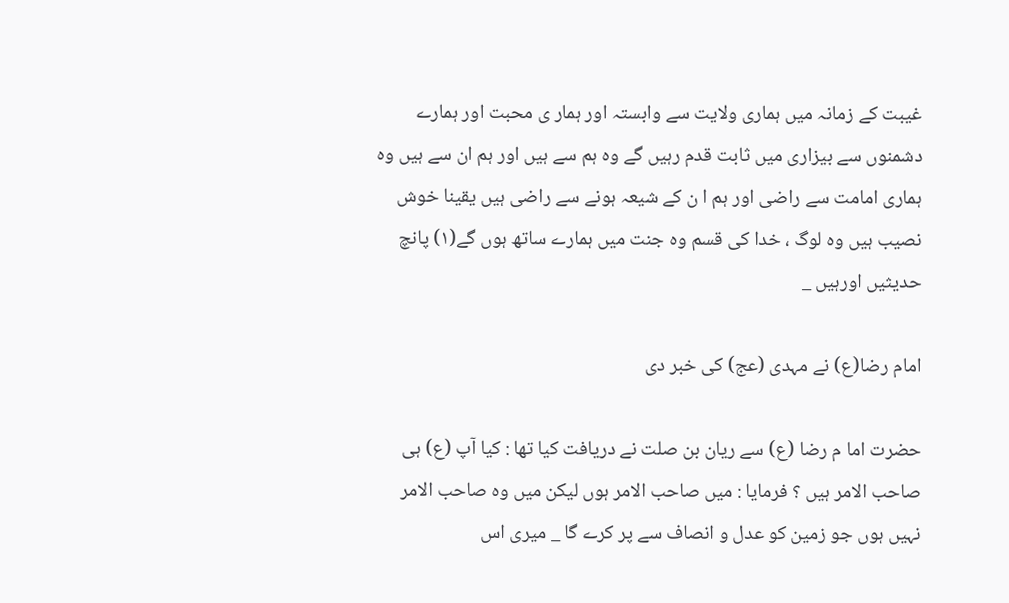غیبت کے زمانہ میں ہماری ولایت سے وابستہ اور ہمار ی محبت اور ہمارے دشمنوں سے بیزاری میں ثابت قدم رہیں گے وہ ہم سے ہیں اور ہم ان سے ہیں وہ ہماری امامت سے راضی اور ہم ا ن کے شیعہ ہونے سے راضی ہیں یقینا خوش نصیب ہیں وہ لوگ ، خدا کی قسم وہ جنت میں ہمارے ساتھ ہوں گے(۱) پانچ حدیثیں اورہیں _

امام رضا(ع) نے مہدی (عج) کی خبر دی

حضرت اما م رضا (ع) سے ریان بن صلت نے دریافت کیا تھا : کیا آپ (ع) ہی صاحب الامر ہیں ؟ فرمایا : میں صاحب الامر ہوں لیکن میں وہ صاحب الامر نہیں ہوں جو زمین کو عدل و انصاف سے پر کرے گا _ میری اس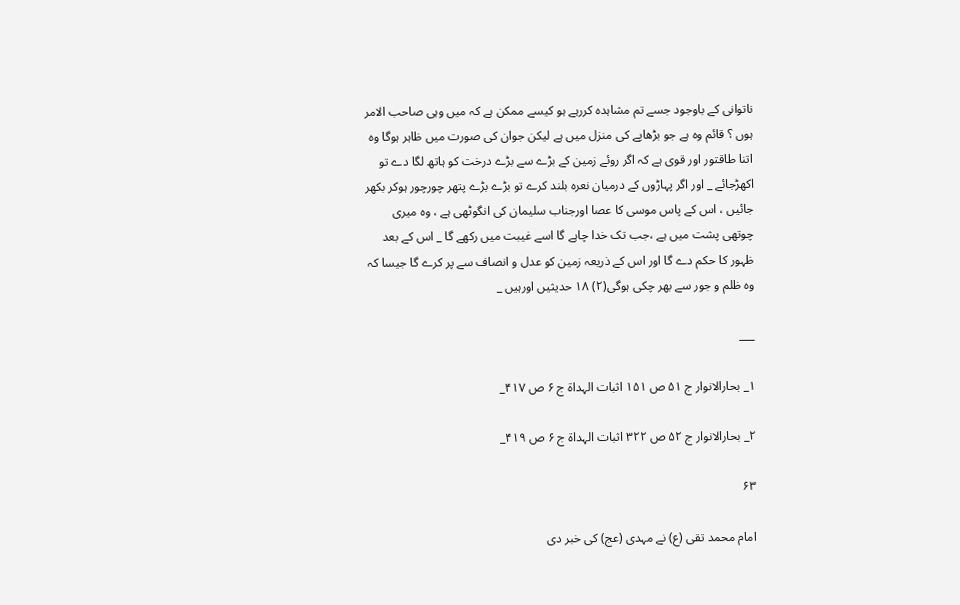ناتوانی کے باوجود جسے تم مشاہدہ کررہے ہو کیسے ممکن ہے کہ میں وہی صاحب الامر ہوں ؟ قائم وہ ہے جو بڑھاپے کی منزل میں ہے لیکن جوان کی صورت میں ظاہر ہوگا وہ اتنا طاقتور اور قوی ہے کہ اگر روئے زمین کے بڑے سے بڑے درخت کو ہاتھ لگا دے تو اکھڑجائے _ اور اگر پہاڑوں کے درمیان نعرہ بلند کرے تو بڑے بڑے پتھر چورچور ہوکر بکھر جائیں ، اس کے پاس موسی کا عصا اورجناب سلیمان کی انگوٹھی ہے ، وہ میری چوتھی پشت میں ہے ،جب تک خدا چاہے گا اسے غیبت میں رکھے گا _ اس کے بعد ظہور کا حکم دے گا اور اس کے ذریعہ زمین کو عدل و انصاف سے پر کرے گا جیسا کہ وہ ظلم و جور سے بھر چکی ہوگی(۲) ۱۸ حدیثیں اورہیں _

___

۱_ بحارالانوار ج ۵۱ ص ۱۵۱ اثبات الہداة ج ۶ ص ۴۱۷_

۲_ بحارالانوار ج ۵۲ ص ۳۲۲ اثبات الہداة ج ۶ ص ۴۱۹_

۶۳

امام محمد تقی (ع) نے مہدی (عج) کی خبر دی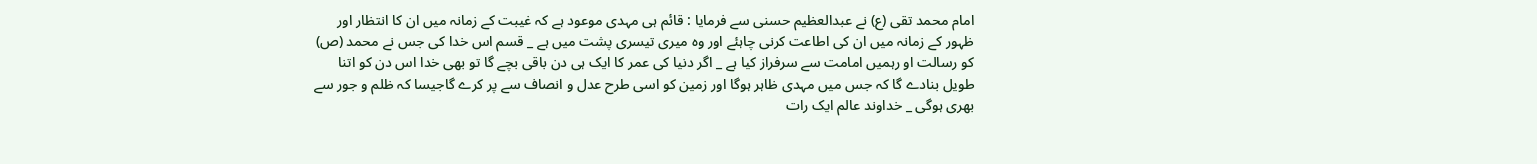امام محمد تقی (ع) نے عبدالعظیم حسنی سے فرمایا : قائم ہی مہدی موعود ہے کہ غیبت کے زمانہ میں ان کا انتظار اور ظہور کے زمانہ میں ان کی اطاعت کرنی چاہئے اور وہ میری تیسری پشت میں ہے _ قسم اس خدا کی جس نے محمد (ص) کو رسالت او رہمیں امامت سے سرفراز کیا ہے _ اگر دنیا کی عمر کا ایک ہی دن باقی بچے گا تو بھی خدا اس دن کو اتنا طویل بنادے گا کہ جس میں مہدی ظاہر ہوگا اور زمین کو اسی طرح عدل و انصاف سے پر کرے گاجیسا کہ ظلم و جور سے بھری ہوگی _ خداوند عالم ایک رات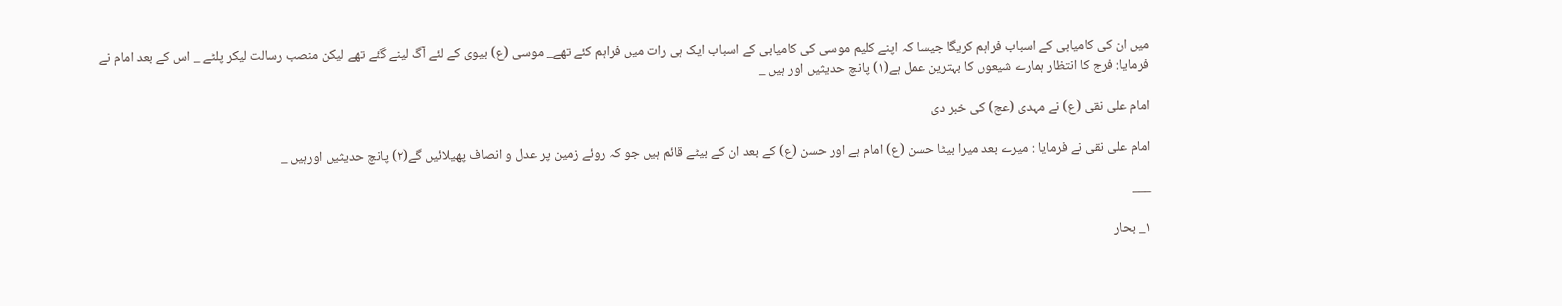میں ان کی کامیابی کے اسباب فراہم کریگا جیسا کہ اپنے کلیم موسی کی کامیابی کے اسباب ایک ہی رات میں فراہم کئے تھے_ موسی (ع) بیوی کے لئے آگ لینے گئے تھے لیکن منصب رسالت لیکر پلٹے _ اس کے بعد امام نے فرمایا: فرج کا انتظار ہمارے شیعوں کا بہترین عمل ہے(۱) پانچ حدیثیں اور ہیں _

امام علی نقی (ع) نے مہدی (عج) کی خبر دی

امام علی نقی نے فرمایا : میرے بعد میرا بیٹا حسن (ع) امام ہے اور حسن (ع) کے بعد ان کے بیٹے قائم ہیں جو کہ روئے زمین پر عدل و انصاف پھیلائیں گے(۲) پانچ حدیثیں اورہیں _

___

۱_ بحار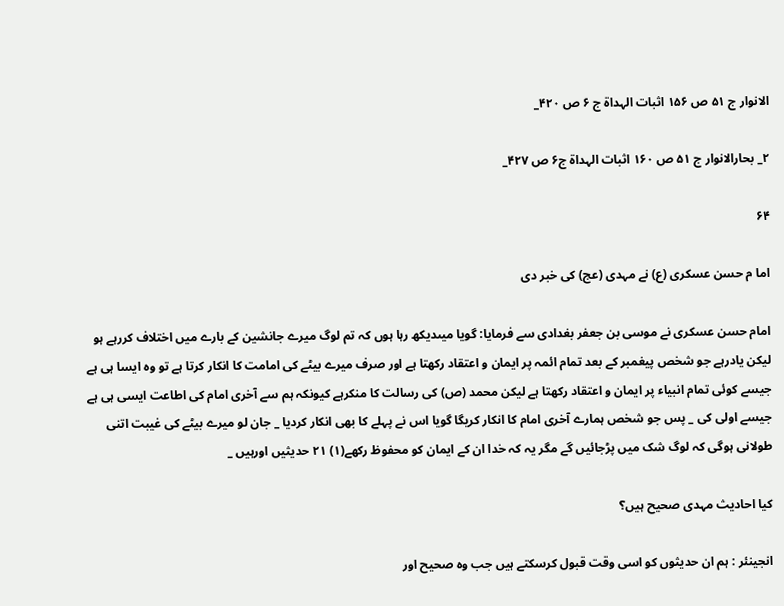الانوار ج ۵۱ ص ۱۵۶ اثبات الہداة ج ۶ ص ۴۲۰_

۲_ بحارالانوار ج ۵۱ ص ۱۶۰ اثبات الہداة ج۶ ص ۴۲۷_

۶۴

اما م حسن عسکری (ع) نے مہدی (عج) کی خبر دی

امام حسن عسکری نے موسی بن جعفر بغدادی سے فرمایا: گویا میںدیکھ رہا ہوں کہ تم لوگ میرے جانشین کے بارے میں اختلاف کررہے ہو لیکن یادرہے جو شخص پیغمبر کے بعد تمام ائمہ پر ایمان و اعتقاد رکھتا ہے اور صرف میرے بیٹے کی امامت کا انکار کرتا ہے تو وہ ایسا ہی ہے جیسے کوئی تمام انبیاء پر ایمان و اعتقاد رکھتا ہے لیکن محمد (ص) کی رسالت کا منکرہے کیونکہ ہم سے آخری امام کی اطاعت ایسی ہی ہے جیسے اولی کی _ پس جو شخص ہمارے آخری امام کا انکار کریگا گویا اس نے پہلے کا بھی انکار کردیا _ جان لو میرے بیٹے کی غیبت اتنی طولانی ہوگی کہ لوگ شک میں پڑجائیں گے مگر یہ کہ خدا ان کے ایمان کو محفوظ رکھے(۱) ۲۱ حدیثیں اورہیں _

کیا احادیث مہدی صحیح ہیں؟

انجینئر : ہم ان حدیثوں کو اسی وقت قبول کرسکتے ہیں جب وہ صحیح اور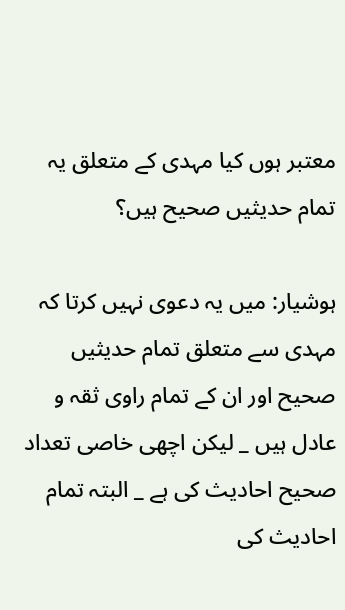معتبر ہوں کیا مہدی کے متعلق یہ تمام حدیثیں صحیح ہیں؟

ہوشیار: میں یہ دعوی نہیں کرتا کہ مہدی سے متعلق تمام حدیثیں صحیح اور ان کے تمام راوی ثقہ و عادل ہیں _ لیکن اچھی خاصی تعداد صحیح احادیث کی ہے _ البتہ تمام احادیث کی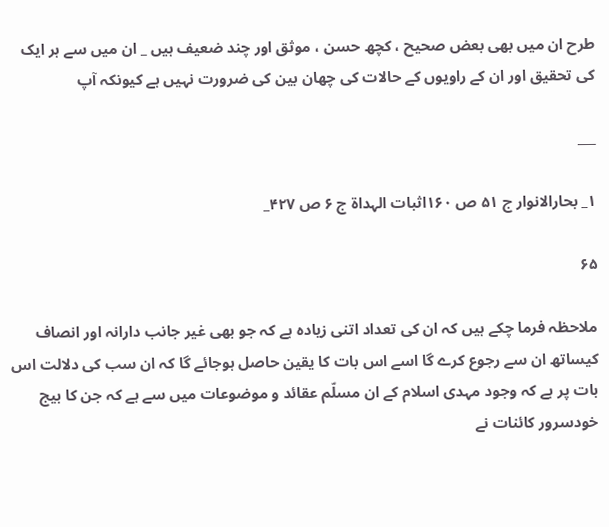طرح ان میں بھی بعض صحیح ، کچھ حسن ، موثق اور چند ضعیف ہیں _ ان میں سے ہر ایک کی تحقیق اور ان کے راویوں کے حالات کی چھان بین کی ضرورت نہیں ہے کیونکہ آپ

___

۱_ بحارالانوار ج ۵۱ ص ۱۶۰اثبات الہداة ج ۶ ص ۴۲۷_

۶۵

ملاحظہ فرما چکے ہیں کہ ان کی تعداد اتنی زیادہ ہے کہ جو بھی غیر جانب دارانہ اور انصاف کیساتھ ان سے رجوع کرے گا اسے اس بات کا یقین حاصل ہوجائے گا کہ ان سب کی دلالت اس بات پر ہے کہ وجود مہدی اسلام کے ان مسلّم عقائد و موضوعات میں سے ہے کہ جن کا بیج خودسرور کائنات نے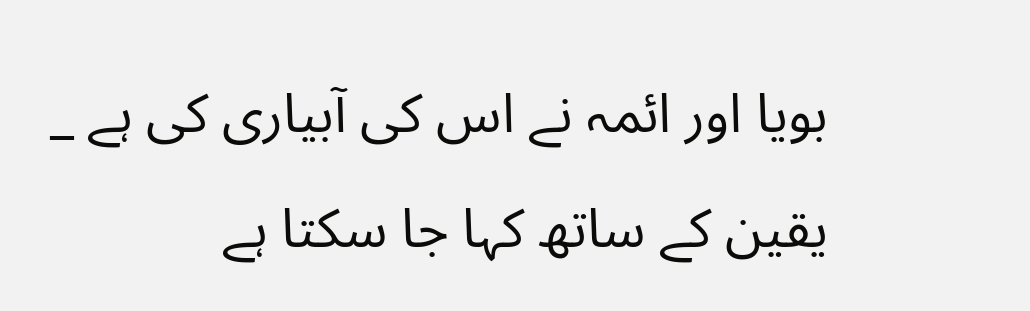بویا اور ائمہ نے اس کی آبیاری کی ہے _ یقین کے ساتھ کہا جا سکتا ہے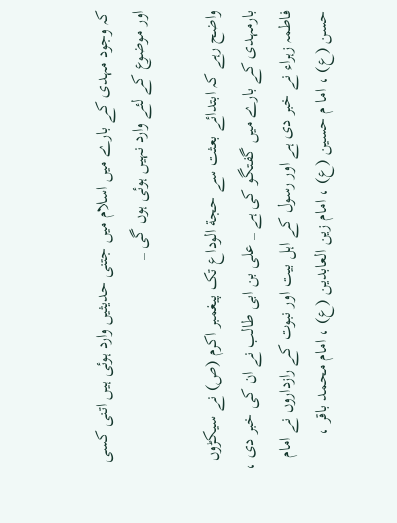کہ وجود مہدی کے بارے میں اسلام میں جتنی حدیثیں وارد ہوئی ہیں اتنی کسی اور موضوع کے لئے وارد نہیں ہوئی ہوں گی _

واضح رہے کہ ابتدائے بعثت سے حجة الوداع تک پیغمبر اکرم (ص) نے سیکڑوں بارمہدی کے بارے میں گفتگو کی ہے _ علی بن ابی طالب نے ان کی خبر دی ، فاطمہ زہراء نے خبر دی ہے اور رسول کے اہل بیت اور نبوت کے رازداروں نے امام حسن (ع) ، اما م حسین (ع) ، امام زین العابدین (ع) ، امام محمد باقر ،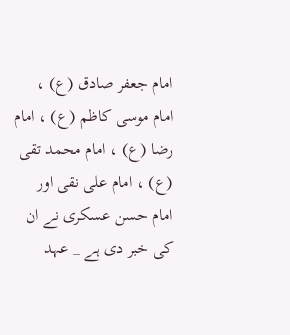امام جعفر صادق (ع) ، امام موسی کاظم (ع) ، امام رضا (ع) ، امام محمد تقی (ع) ، امام علی نقی اور امام حسن عسکری نے ان کی خبر دی ہے _ عہد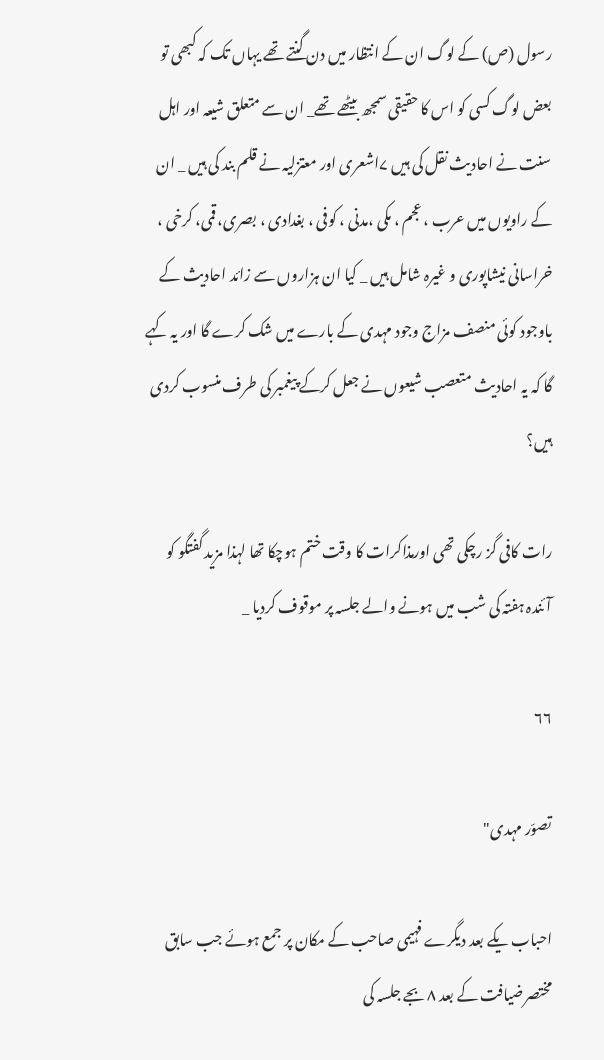رسول (ص) کے لوگ ان کے انتظار میں دن گنتے تھے یہاں تک کہ کبھی تو بعض لوگ کسی کو اس کا حقیقی سمجھ بیٹھے تھے_ ان سے متعلق شیعہ اور اہل سنت نے احادیث نقل کی ہیں ۷اشعری اور معتزلیہ نے قلم بند کی ہیں _ ان کے راویوں میں عرب ، عجم ، مکی ،مدنی ، کوفی ، بغدادی ، بصری، قمی، کرخی ، خراسانی نیشاپوری و غیرہ شامل ہیں _ کیا ان ہزاروں سے زائد احادیث کے باوجود کوئی منصف مزاج وجود مہدی کے بارے میں شک کرے گا اور یہ کہے گا کہ یہ احادیث متعصب شیعوں نے جعل کرکے پیغمبر کی طرف منسوب کردی ہیں؟

رات کافی گز رچکی تھی اورمذاکرات کا وقت ختم ہوچکا تھا لہذا مزید گفتگو کو آئندہ ہفتہ کی شب میں ہونے والے جلسہ پر موقوف کردیا _

۶۶

تصوّر مہدی"

احباب یکے بعد دیگرے فہیمی صاحب کے مکان پر جمع ہوئے جب سابق مختصرضیافت کے بعد ۸ بجے جلسہ کی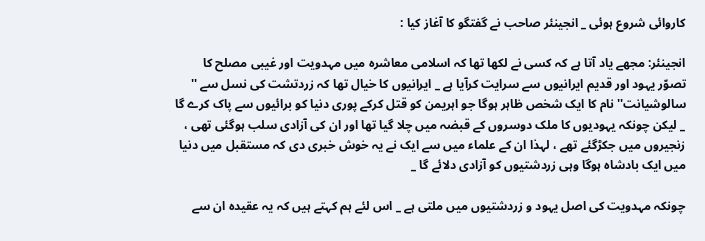کاروائی شروع ہوئی _ انجینئر صاحب نے گفتگو کا آغاز کیا :

انجینئر: مجھے یاد آتا ہے کہ کسی نے لکھا تھا کہ اسلامی معاشرہ میں مہدویت اور غیبی مصلح کا تصوّر یہود اور قدیم ایرانیوں سے سرایت کرآیا ہے _ ایرانیوں کا خیال تھا کہ زردتشت کی نسل سے '' سالوشیانت'' نام کا ایک شخص ظاہر ہوگا جو اہریمن کو قتل کرکے پوری دنیا کو برائیوں سے پاک کرے گا _ لیکن چونکہ یہودیوں کا ملک دوسروں کے قبضہ میں چلا گیا تھا اور ان کی آزادی سلب ہوگئی تھی ، زنجیروں میں جکڑگئے تھے ، لہذا ان کے علماء میں سے ایک نے یہ خوش خبری دی کہ مستقبل میں دنیا میں ایک بادشاہ ہوگا وہی زردشتیوں کو آزادی دلائے گا _

چونکہ مہدویت کی اصل یہود و زردشتیوں میں ملتی ہے _ اس لئے ہم کہتے ہیں کہ یہ عقیدہ ان سے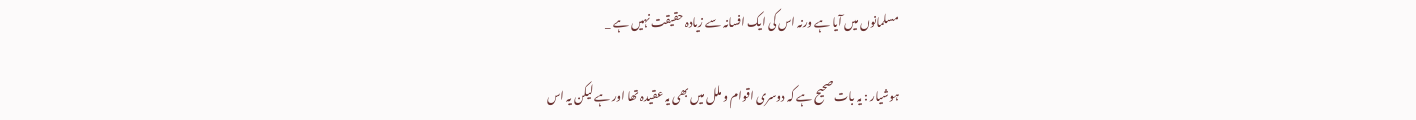مسلمانوں میں آیا ہے ورنہ اس کی ایک افسانہ سے زیادہ حقیقت نہیں ہے _

ہوشیار : یہ بات صحیح ہے کہ دوسری اقوام و ملل میں بھی یہ عقیدہ تھا اور ہے لیکن یہ اس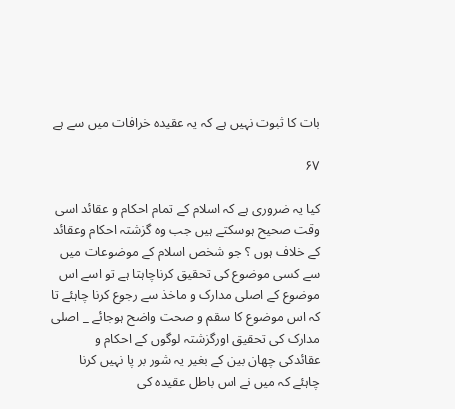بات کا ثبوت نہیں ہے کہ یہ عقیدہ خرافات میں سے ہے

۶۷

کیا یہ ضروری ہے کہ اسلام کے تمام احکام و عقائد اسی وقت صحیح ہوسکتے ہیں جب وہ گزشتہ احکام وعقائد کے خلاف ہوں ؟ جو شخص اسلام کے موضوعات میں سے کسی موضوع کی تحقیق کرناچاہتا ہے تو اسے اس موضوع کے اصلی مدارک و ماخذ سے رجوع کرنا چاہئے تا کہ اس موضوع کا سقم و صحت واضح ہوجائے _ اصلی مدارک کی تحقیق اورگزشتہ لوگوں کے احکام و عقائدکی چھان بین کے بغیر یہ شور بر پا نہیں کرنا چاہئے کہ میں نے اس باطل عقیدہ کی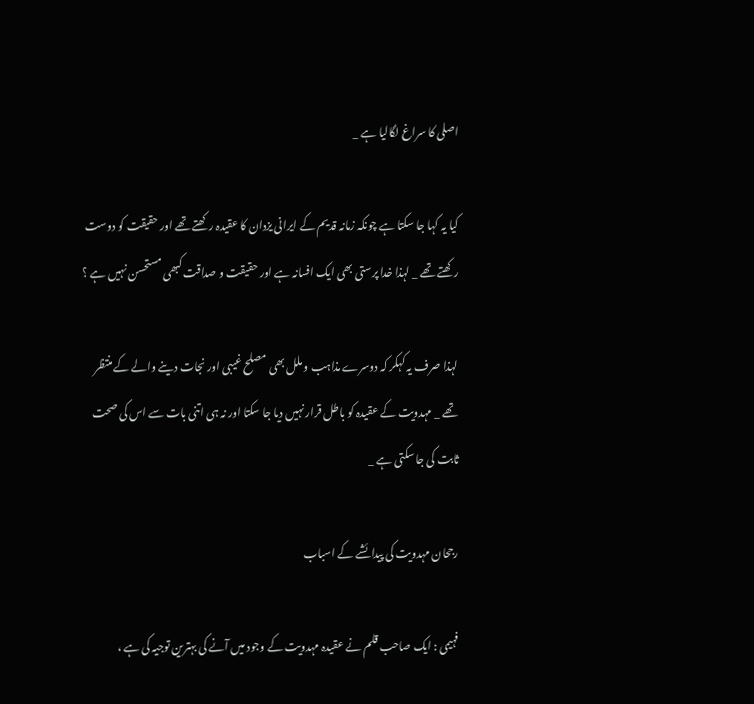اصلی کا سراغ لگالیا ہے _

کیا یہ کہا جا سکتا ہے چونکہ زمانہ قدیم کے ایرانی یزدان کا عقیدہ رکھتے تھے اور حقیقت کو دوست رکھتے تھے _ لہذا خدا پرستی بھی ایک افسانہ ہے اور حقیقت و صداقت کبھی مستحسن نہیں ہے ؟

لہذا صرف یہ کہکر کہ دوسرے مذاہب و ملل بھی مصلح غیبی اور نجات دینے والے کے منتظر تھے _ مہدویت کے عقیدہ کو باطل قرار نہیں دیا جا سکتا اور نہ ہی اتنی بات سے اس کی صحت ثابت کی جا سکتی ہے _

رجحان مہدویت کی پیدائشے کے اسباب

فہیمی : ایک صاحب قلم نے عقیدہ مہدویت کے وجود میں آنے کی بہترین توجیہ کی ہے ،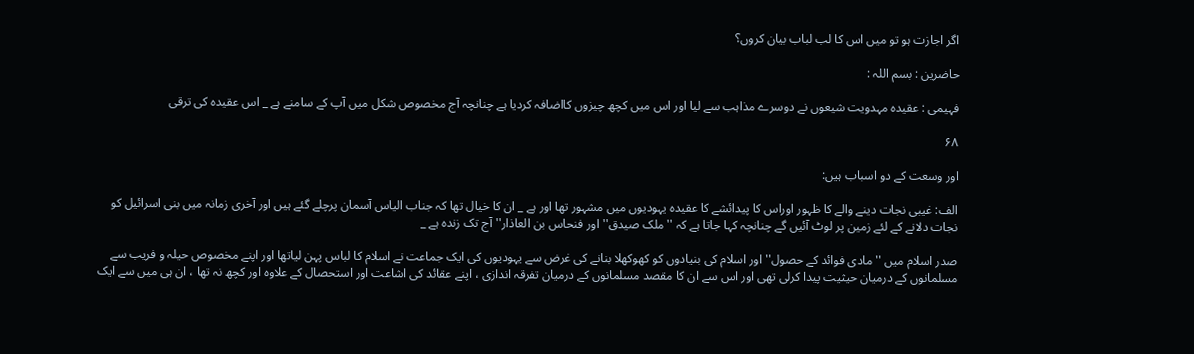اگر اجازت ہو تو میں اس کا لب لباب بیان کروں؟

حاضرین : بسم اللہ :

فہیمی : عقیدہ مہدویت شیعوں نے دوسرے مذاہب سے لیا اور اس میں کچھ چیزوں کااضافہ کردیا ہے چنانچہ آج مخصوص شکل میں آپ کے سامنے ہے _ اس عقیدہ کی ترقی

۶۸

اور وسعت کے دو اسباب ہیں:

الف: غیبی نجات دینے والے کا ظہور اوراس کا پیدائشے کا عقیدہ یہودیوں میں مشہور تھا اور ہے _ ان کا خیال تھا کہ جناب الیاس آسمان پرچلے گئے ہیں اور آخری زمانہ میں بنی اسرائیل کو نجات دلانے کے لئے زمین پر لوٹ آئیں گے چنانچہ کہا جاتا ہے کہ ''ملک صیدق'' اور فنحاس بن العاذار'' آج تک زندہ ہے _

صدر اسلام میں ''مادی فوائد کے حصول'' اور اسلام کی بنیادوں کو کھوکھلا بنانے کی غرض سے یہودیوں کی ایک جماعت نے اسلام کا لباس پہن لیاتھا اور اپنے مخصوص حیلہ و فریب سے مسلمانوں کے درمیان حیثیت پیدا کرلی تھی اور اس سے ان کا مقصد مسلمانوں کے درمیان تفرقہ اندازی ، اپنے عقائد کی اشاعت اور استحصال کے علاوہ اور کچھ نہ تھا ، ان ہی میں سے ایک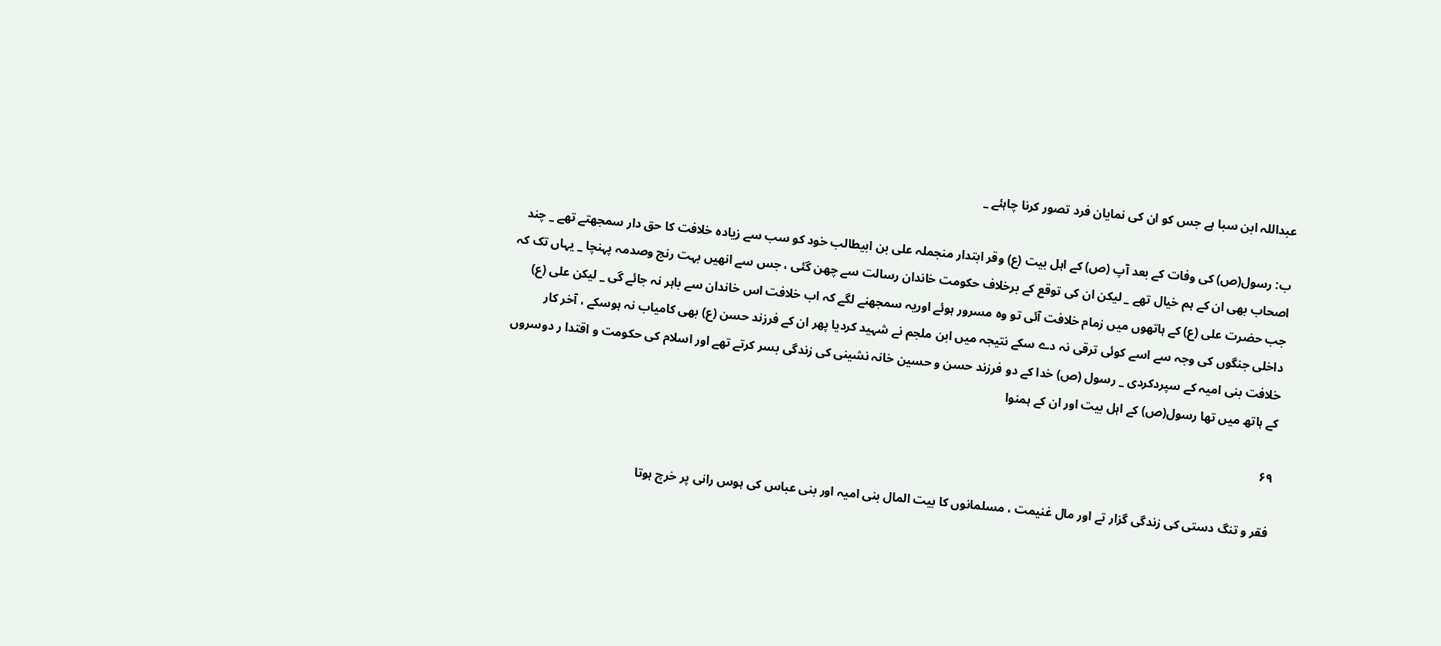عبداللہ ابن سبا ہے جس کو ان کی نمایان فرد تصور کرنا چاہئے _

ب: رسول(ص) کی وفات کے بعد آپ (ص) کے اہل بیت (ع) وقر ابتدار منجملہ علی بن ابیطالب خود کو سب سے زیادہ خلافت کا حق دار سمجھتے تھے _ چند اصحاب بھی ان کے ہم خیال تھے _ لیکن ان کی توقع کے برخلاف حکومت خاندان رسالت سے چھن گئی ، جس سے انھیں بہت رنج وصدمہ پہنچا _ یہاں تک کہ جب حضرت علی (ع) کے ہاتھوں میں زمام خلافت آئی تو وہ مسرور ہوئے اوریہ سمجھنے لگے کہ اب خلافت اس خاندان سے باہر نہ جائے گی _ لیکن علی (ع) داخلی جنگوں کی وجہ سے اسے کوئی ترقی نہ دے سکے نتیجہ میں ابن ملجم نے شہید کردیا پھر ان کے فرزند حسن (ع) بھی کامیاب نہ ہوسکے ، آخر کار خلافت بنی امیہ کے سپردکردی _ رسول (ص) خدا کے دو فرزند حسن و حسین خانہ نشینی کی زندگی بسر کرتے تھے اور اسلام کی حکومت و اقتدا ر دوسروں کے ہاتھ میں تھا رسول(ص) کے اہل بیت اور ان کے ہمنوا

۶۹

فقر و تنگ دستی کی زندگی گزار تے اور مال غنیمت ، مسلمانوں کا بیت المال بنی امیہ اور بنی عباس کی ہوس رانی پر خرچ ہوتا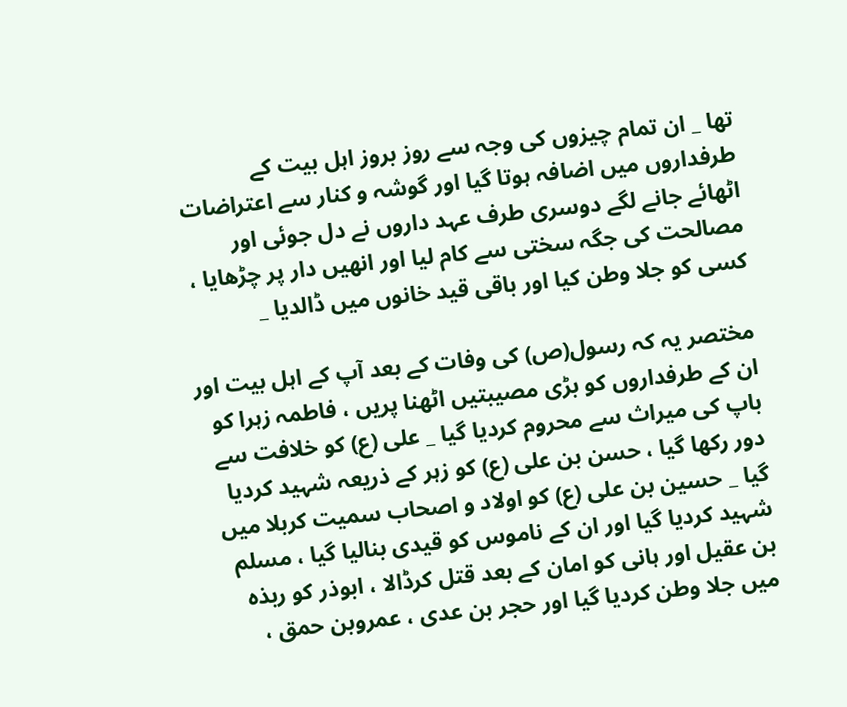تھا _ ان تمام چیزوں کی وجہ سے روز بروز اہل بیت کے طرفداروں میں اضافہ ہوتا گیا اور گوشہ و کنار سے اعتراضات اٹھائے جانے لگے دوسری طرف عہد داروں نے دل جوئی اور مصالحت کی جگہ سختی سے کام لیا اور انھیں دار پر چڑھایا ، کسی کو جلا وطن کیا اور باقی قید خانوں میں ڈالدیا _

مختصر یہ کہ رسول(ص) کی وفات کے بعد آپ کے اہل بیت اور ان کے طرفداروں کو بڑی مصیبتیں اٹھنا پریں ، فاطمہ زہرا کو باپ کی میراث سے محروم کردیا گیا _ علی (ع) کو خلافت سے دور رکھا گیا ، حسن بن علی (ع) کو زہر کے ذریعہ شہید کردیا گیا _ حسین بن علی (ع) کو اولاد و اصحاب سمیت کربلا میں شہید کردیا گیا اور ان کے ناموس کو قیدی بنالیا گیا ، مسلم بن عقیل اور ہانی کو امان کے بعد قتل کرڈالا ، ابوذر کو ربذہ میں جلا وطن کردیا گیا اور حجر بن عدی ، عمروبن حمق ،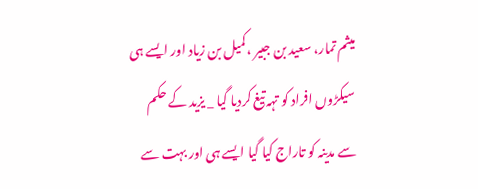میثم تمار، سعید بن جبیر ،کمیل بن زیاد اور ایسے ہی سیکڑوں افراد کو تہہ تیغ کردیا گیا _ یزید کے حکم سے مدینہ کو تاراج کیا گیا ایسے ہی اور بہت سے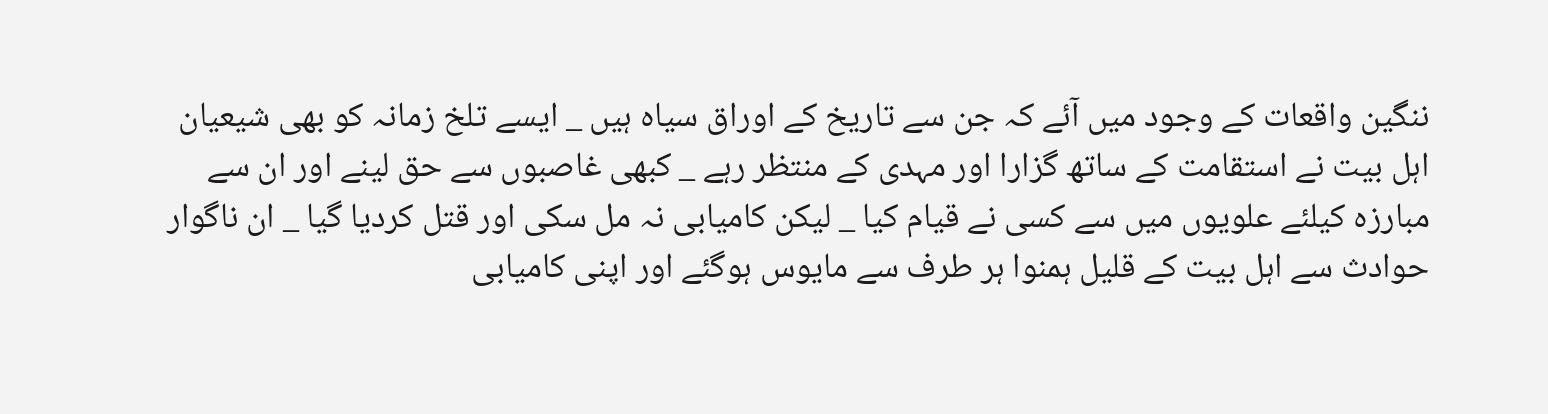ننگین واقعات کے وجود میں آئے کہ جن سے تاریخ کے اوراق سیاہ ہیں _ ایسے تلخ زمانہ کو بھی شیعیان اہل بیت نے استقامت کے ساتھ گزارا اور مہدی کے منتظر رہے _ کبھی غاصبوں سے حق لینے اور ان سے مبارزہ کیلئے علویوں میں سے کسی نے قیام کیا _ لیکن کامیابی نہ مل سکی اور قتل کردیا گیا _ ان ناگوار حوادث سے اہل بیت کے قلیل ہمنوا ہر طرف سے مایوس ہوگئے اور اپنی کامیابی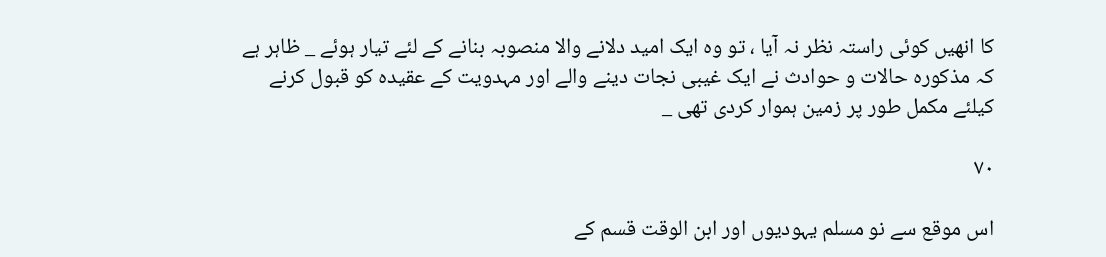کا انھیں کوئی راستہ نظر نہ آیا ، تو وہ ایک امید دلانے والا منصوبہ بنانے کے لئے تیار ہوئے _ ظاہر ہے کہ مذکورہ حالات و حوادث نے ایک غیبی نجات دینے والے اور مہدویت کے عقیدہ کو قبول کرنے کیلئے مکمل طور پر زمین ہموار کردی تھی _

۷۰

اس موقع سے نو مسلم یہودیوں اور ابن الوقت قسم کے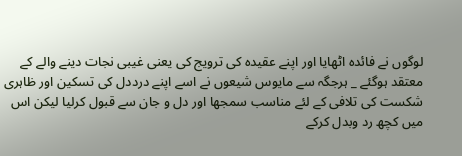لوگوں نے فائدہ اٹھایا اور اپنے عقیدہ کی ترویج کی یعنی غیبی نجات دینے والے کے معتقد ہوگئے _ ہرجگہ سے مایوس شیعوں نے اسے اپنے درددل کی تسکین اور ظاہری شکست کی تلافی کے لئے مناسب سمجھا اور دل و جان سے قبول کرلیا لیکن اس میں کچھ رد وبدل کرکے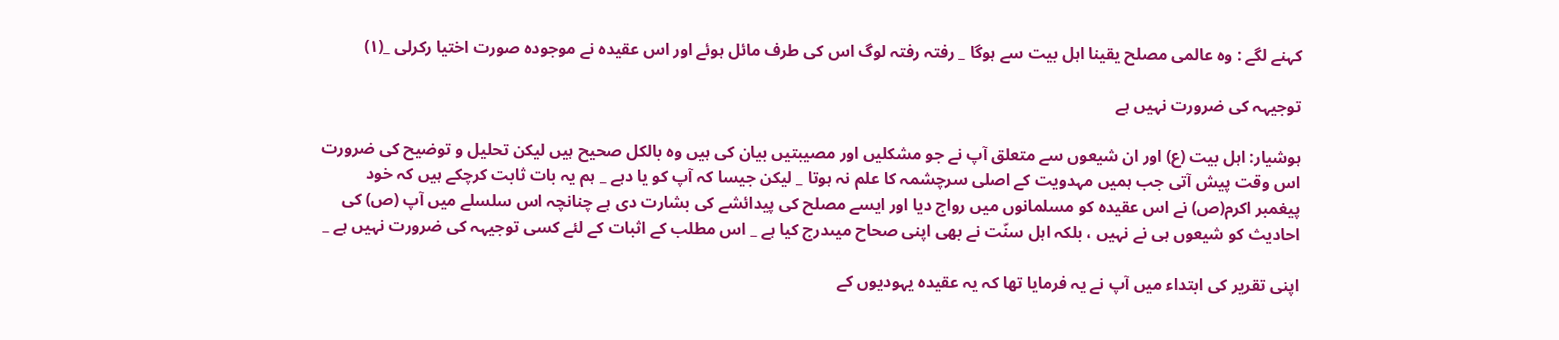کہنے لگے : وہ عالمی مصلح یقینا اہل بیت سے ہوگا _ رفتہ رفتہ لوگ اس کی طرف مائل ہوئے اور اس عقیدہ نے موجودہ صورت اختیا رکرلی _(۱)

توجیہہ کی ضرورت نہیں ہے

ہوشیار: اہل بیت (ع) اور ان شیعوں سے متعلق آپ نے جو مشکلیں اور مصیبتیں بیان کی ہیں وہ بالکل صحیح ہیں لیکن تحلیل و توضیح کی ضرورت اس وقت پیش آتی جب ہمیں مہدویت کے اصلی سرچشمہ کا علم نہ ہوتا _ لیکن جیسا کہ آپ کو یا دہے _ ہم یہ بات ثابت کرچکے ہیں کہ خود پیغمبر اکرم(ص) نے اس عقیدہ کو مسلمانوں میں رواج دیا اور ایسے مصلح کی پیدائشے کی بشارت دی ہے چنانچہ اس سلسلے میں آپ (ص) کی احادیث کو شیعوں ہی نے نہیں ، بلکہ اہل سنّت نے بھی اپنی صحاح میںدرج کیا ہے _ اس مطلب کے اثبات کے لئے کسی توجیہہ کی ضرورت نہیں ہے _

اپنی تقریر کی ابتداء میں آپ نے یہ فرمایا تھا کہ یہ عقیدہ یہودیوں کے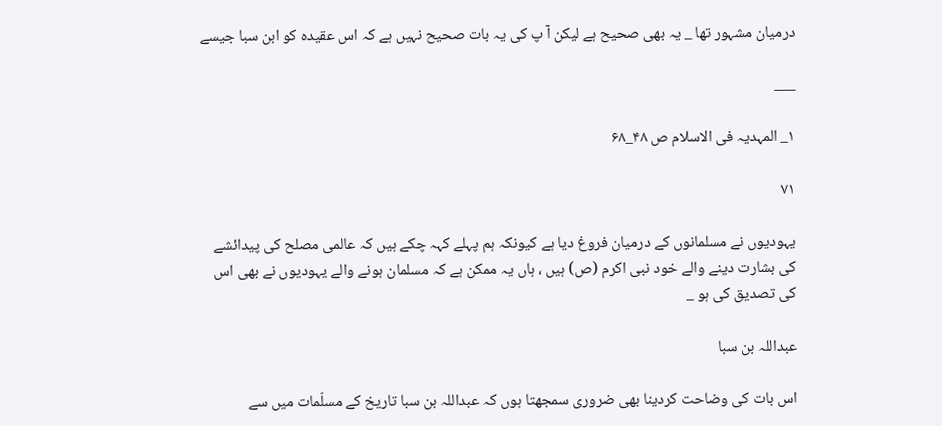درمیان مشہور تھا _ یہ بھی صحیح ہے لیکن آ پ کی یہ بات صحیح نہیں ہے کہ اس عقیدہ کو ابن سبا جیسے

___

۱_ المہدیہ فی الاسلام ص ۴۸_۶۸

۷۱

یہودیوں نے مسلمانوں کے درمیان فروغ دیا ہے کیونکہ ہم پہلے کہہ چکے ہیں کہ عالمی مصلح کی پیدائشے کی بشارت دینے والے خود نبی اکرم (ص) ہیں ، ہاں یہ ممکن ہے کہ مسلمان ہونے والے یہودیوں نے بھی اس کی تصدیق کی ہو _

عبداللہ بن سبا

اس بات کی وضاحت کردینا بھی ضروری سمجھتا ہوں کہ عبداللہ بن سبا تاریخ کے مسلّمات میں سے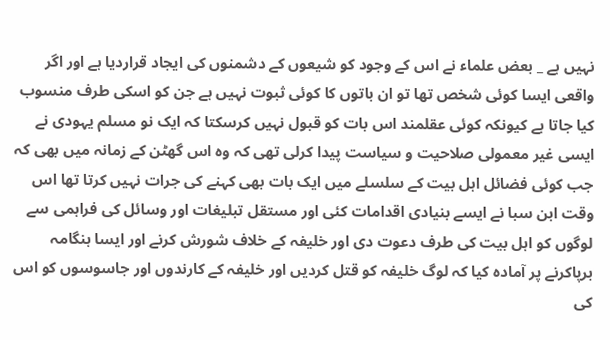نہیں ہے _ بعض علماء نے اس کے وجود کو شیعوں کے دشمنوں کی ایجاد قراردیا ہے اور اگر واقعی ایسا کوئی شخص تھا تو ان باتوں کا کوئی ثبوت نہیں ہے جن کو اسکی طرف منسوب کیا جاتا ہے کیونکہ کوئی عقلمند اس بات کو قبول نہیں کرسکتا کہ ایک نو مسلم یہودی نے ایسی غیر معمولی صلاحیت و سیاست پیدا کرلی تھی کہ وہ اس گھٹن کے زمانہ میں بھی کہ جب کوئی فضائل اہل بیت کے سلسلے میں ایک بات بھی کہنے کی جرات نہیں کرتا تھا اس وقت ابن سبا نے ایسے بنیادی اقدامات کئی اور مستقل تبلیغات اور وسائل کی فراہمی سے لوگوں کو اہل بیت کی طرف دعوت دی اور خلیفہ کے خلاف شورش کرنے اور ایسا ہنگامہ برپاکرنے پر آمادہ کیا کہ لوگ خلیفہ کو قتل کردیں اور خلیفہ کے کارندوں اور جاسوسوں کو اس کی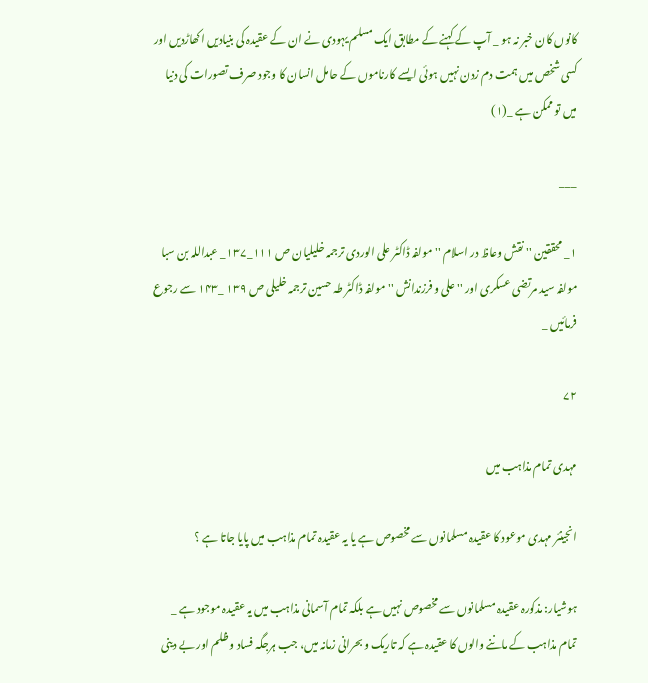کانوں کان خبر نہ ہو _ آپ کے کہنے کے مطابق ایک مسلم یہودی نے ان کے عقیدہ کی بنیادیں اکھاڑدیں اور کسی شخص میں ہمت دم زدن نہیں ہوئی ایسے کارناموں کے حامل انسان کا وجود صرف تصورات کی دنیا میں تو ممکن ہے _(۱)

___

۱_ محققین '' نقش وعاظ در اسلام '' مولفہ ڈاکٹر علی الوردی ترجمہ خلیلیان ص ۱۱۱_۱۳۷_ عبداللہ بن سبا مولفہ سید مرتضی عسکری اور '' علی و فرزندانش '' مولفہ ڈاکٹر طہ حسین ترجمہ خلیلی ص ۱۳۹ _۱۴۳ سے رجوع فرمائیں _

۷۲

مہدی تمام مذاہب میں

انجینئر مہدی موعود کا عقیدہ مسلمانوں سے مخصوص ہے یا یہ عقیدہ تمام مذاہب میں پایا جاتا ہے ؟

ہوشیار: مذکورہ عقیدہ مسلمانوں سے مخصوص نہیں ہے بلکہ تمام آسمانی مذاہب میں یہ عقیدہ موجود ہے _ تمام مذاہب کے ماننے والوں کا عقیدہ ہے کہ تاریک و بحرانی زمانہ میں، جب ہرجگہ فساد و ظلم اور بے دینی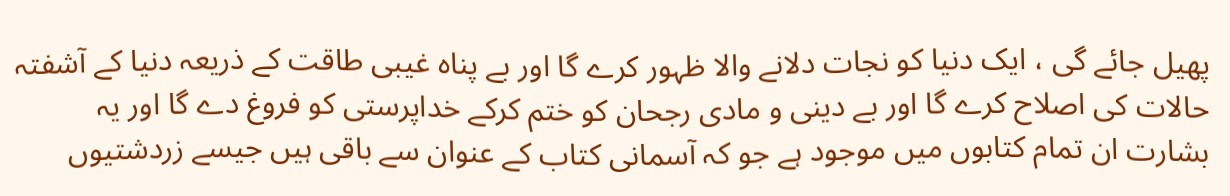پھیل جائے گی ، ایک دنیا کو نجات دلانے والا ظہور کرے گا اور بے پناہ غیبی طاقت کے ذریعہ دنیا کے آشفتہ حالات کی اصلاح کرے گا اور بے دینی و مادی رجحان کو ختم کرکے خداپرستی کو فروغ دے گا اور یہ بشارت ان تمام کتابوں میں موجود ہے جو کہ آسمانی کتاب کے عنوان سے باقی ہیں جیسے زردشتیوں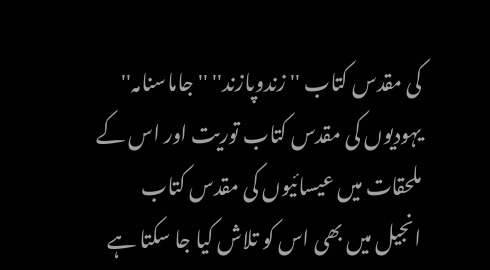کی مقدس کتاب '' زندوپازند'' ''جاماسنامہ'' یہودیوں کی مقدس کتاب توریت اور اس کے ملحقات میں عیسائیوں کی مقدس کتاب انجیل میں بھی اس کو تلاش کیا جا سکتا ہے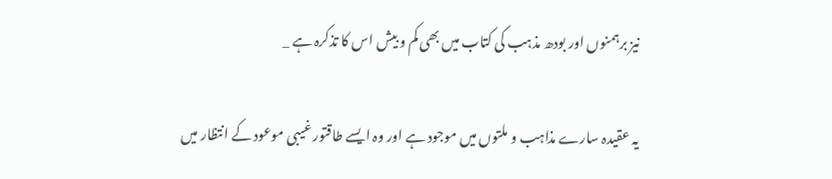نیز برہمنوں اور بودھ مذہب کی کتاب میں بھی کم و بیش اس کا تذکرہ ہے _

یہ عقیدہ سارے مذاہب و ملتوں میں موجود ہے اور وہ ایسے طاقتور غیبی موعود کے انتظار میں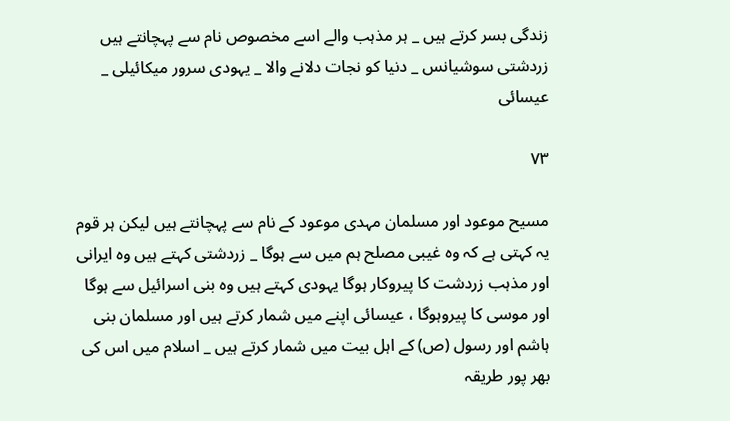زندگی بسر کرتے ہیں _ ہر مذہب والے اسے مخصوص نام سے پہچانتے ہیں زردشتی سوشیانس _ دنیا کو نجات دلانے والا _ یہودی سرور میکائیلی _ عیسائی

۷۳

مسیح موعود اور مسلمان مہدی موعود کے نام سے پہچانتے ہیں لیکن ہر قوم یہ کہتی ہے کہ وہ غیبی مصلح ہم میں سے ہوگا _ زردشتی کہتے ہیں وہ ایرانی اور مذہب زردشت کا پیروکار ہوگا یہودی کہتے ہیں وہ بنی اسرائیل سے ہوگا اور موسی کا پیروہوگا ، عیسائی اپنے میں شمار کرتے ہیں اور مسلمان بنی ہاشم اور رسول (ص) کے اہل بیت میں شمار کرتے ہیں _ اسلام میں اس کی بھر پور طریقہ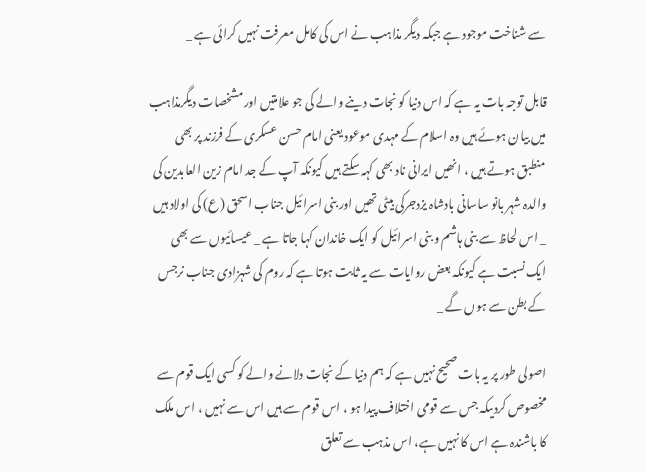سے شناخت موجود ہے جبکہ دیگر مذاہب نے اس کی کامل معرفت نہیں کرائی ہے _

قابل توجہ بات یہ ہے کہ اس دنیا کو نجات دینے والے کی جو علامتیں اور مشخصات دیگرمذاہب میں بیان ہوئے ہیں وہ اسلام کے مہدی موعود یعنی امام حسن عسکری کے فرزند پر بھی منطبق ہوتے ہیں ، انھیں ایرانی ناد بھی کہہ سکتے ہیں کیونکہ آپ کے جد امام زین العابدین کی والدہ شہر بانو ساسانی بادشاہ یزدجرکی بیٹی تھیں اور بنی اسرائیل جناب اسحق (ع) کی اولاد ہیں _ اس لحاظ سے بنی ہاشم و بنی اسرائیل کو ایک خاندان کہا جاتا ہے _ عیسائیوں سے بھی ایک نسبت ہے کیونکہ بعض روایات سے یہ ثابت ہوتا ہے کہ روم کی شہزادی جناب نرجس کے بطن سے ہوں گے _

اصولی طور پر یہ بات صحیح نہیں ہے کہ ہم دنیا کے نجات دلانے والے کو کسی ایک قوم سے مخصوص کردیںکہ جس سے قومی اختلاف پیدا ہو ، اس قوم سے ہیں اس سے نہیں ، اس ملک کا باشندہ ہے اس کا نہیں ہے، اس مذہب سے تعلق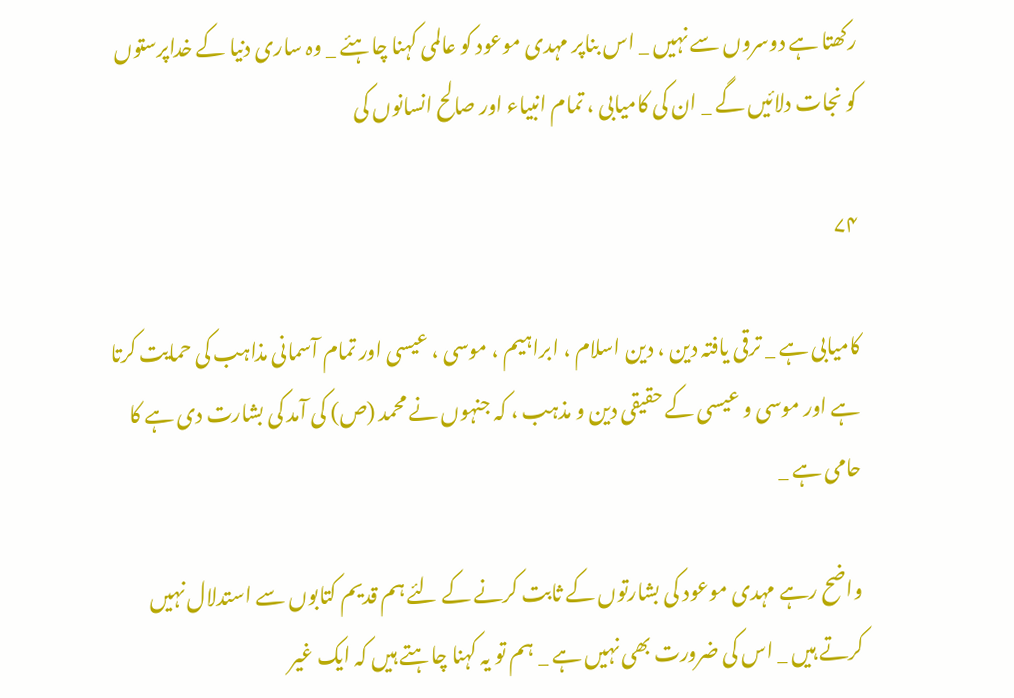رکھتا ہے دوسروں سے نہیں _ اس بناپر مہدی موعود کو عالمی کہنا چاہئے _ وہ ساری دنیا کے خداپرستوں کو نجات دلائیں گے _ ان کی کامیابی ، تمام انبیاء اور صالح انسانوں کی

۷۴

کامیابی ہے _ ترقی یافتہ دین ، دین اسلام ، ابراہیم ، موسی ، عیسی اور تمام آسمانی مذاہب کی حمایت کرتا ہے اور موسی و عیسی کے حقیقی دین و مذہب ، کہ جنہوں نے محمد (ص) کی آمد کی بشارت دی ہے کا حامی ہے _

واضح رہے مہدی موعود کی بشارتوں کے ثابت کرنے کے لئے ہم قدیم کتابوں سے استدلال نہیں کرتے ہیں _ اس کی ضرورت بھی نہیں ہے _ ہم تو یہ کہنا چاہتے ہیں کہ ایک غیر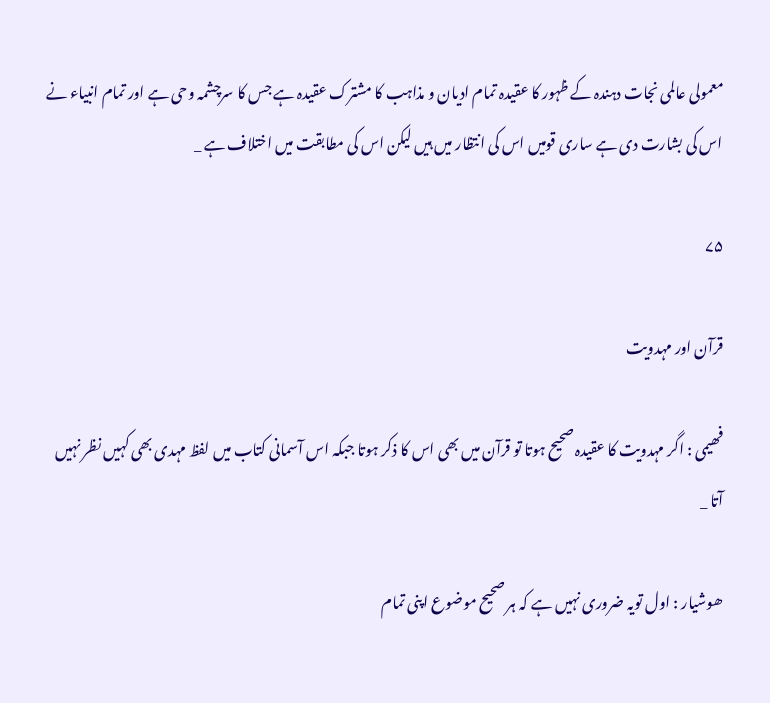معمولی عالمی نجات دہندہ کے ظہور کا عقیدہ تمام ادیان و مذاہب کا مشترک عقیدہ ہے جس کا سرچشمہ وحی ہے اور تمام انبیاء نے اس کی بشارت دی ہے ساری قومیں اس کی انتظار میں ہیں لیکن اس کی مطابقت میں اختلاف ہے _

۷۵

قرآن اور مہدویت

فھیمی : اگر مہدویت کا عقیدہ صحیح ہوتا تو قرآن میں بھی اس کا ذکر ہوتا جبکہ اس آسمانی کتاب میں لفظ مہدی بھی کہیں نظر نہیں آتا _

ھوشیار : اول تویہ ضروری نہیں ہے کہ ہر صحیح موضوع اپنی تمام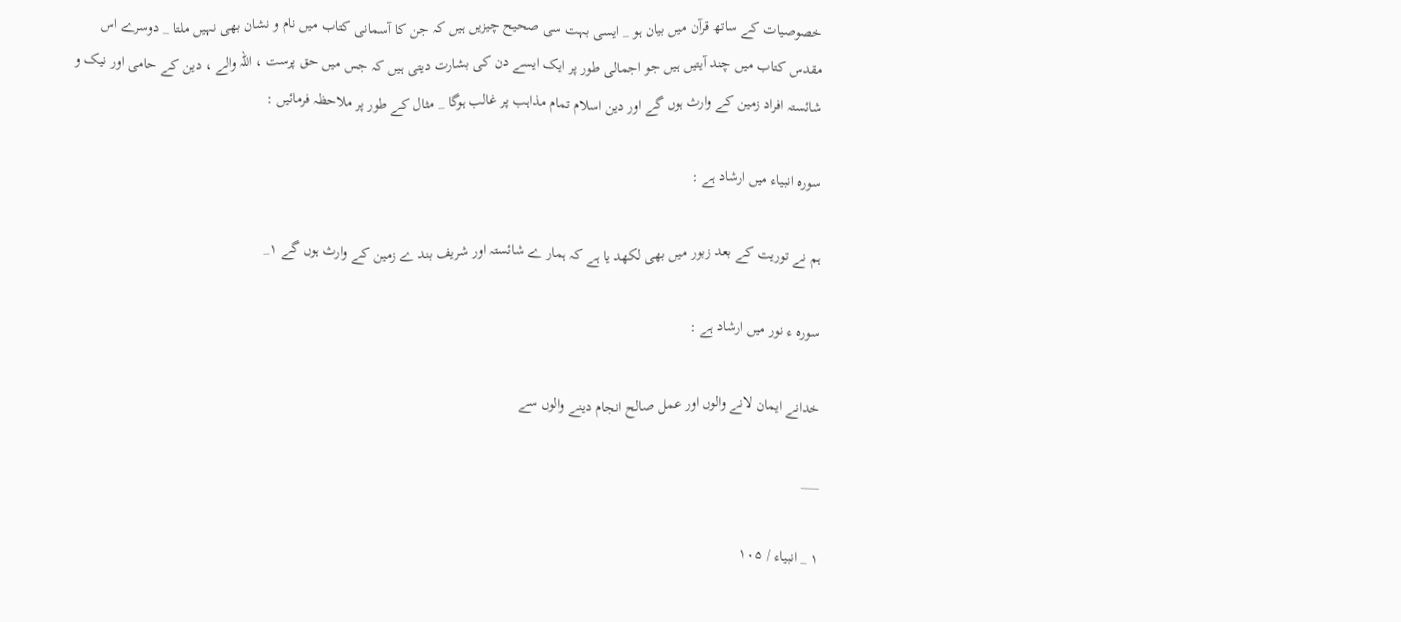خصوصیات کے ساتھ قرآن میں بیان ہو _ ایسی بہت سی صحیح چیزیں ہیں کہ جن کا آسمانی کتاب میں نام و نشان بھی نہیں ملتا _ دوسرے اس مقدس کتاب میں چند آیتیں ہیں جو اجمالی طور پر ایک ایسے دن کی بشارت دیتی ہیں کہ جس میں حق پرست ، اللہ والے ، دین کے حامی اور نیک و شائستہ افراد زمین کے وارث ہوں گے اور دین اسلام تمام مذاہب پر غالب ہوگا _ مثال کے طور پر ملاحظہ فرمائیں :

سورہ انبیاء میں ارشاد ہے :

ہم نے توریت کے بعد زبور میں بھی لکھد یا ہے کہ ہمار ے شائستہ اور شریف بند ے زمین کے وارث ہوں گے ۱_

سورہ ء نور میں ارشاد ہے :

خدانے ایمان لانے والوں اور عمل صالح انجام دینے والوں سے

___

۱ _ انبیاء / ۱۰۵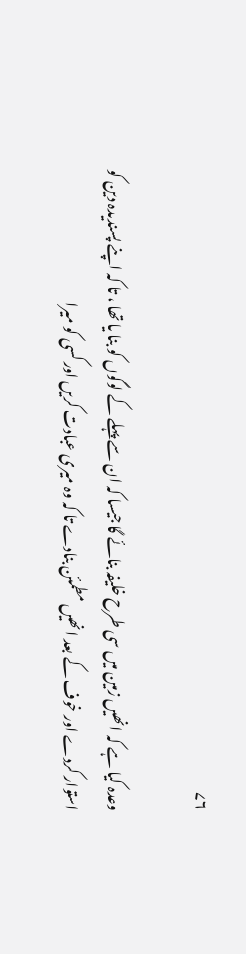۷۶

وعدہ کیا ہے کہ انھیں زمین میں سی طرح خلیفہ بنائے گا جیسا کہ ان سے پہلے کے لوگوں کو بنا یا تھا ، تا کہ اپنے پسندیدہ دین کو استوار کردے اور خوف کے بعد انھیں مطمئن بنادے تا کہ وہ میری عبادت کریں اور کسی کو میرا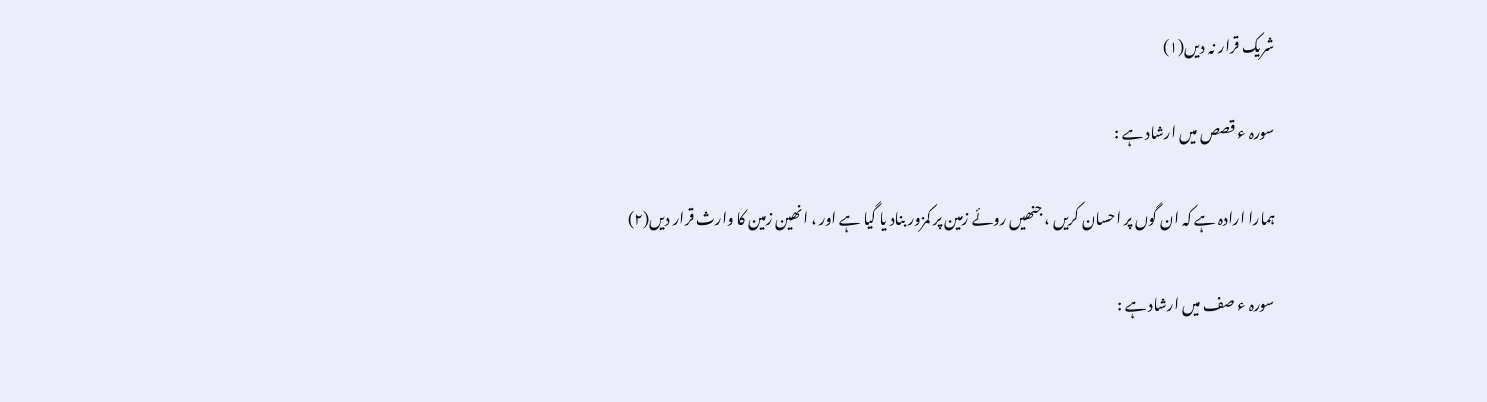شریک قرار نہ دیں(۱)

سورہ ء قصص میں ارشاد ہے :

ہمارا ارادہ ہے کہ ان گوں پر احسان کریں ، جنھیں روئے زمین پر کمزور بناد یا گیا ہے اور ، انھین زمین کا وارث قرار دیں(۲)

سورہ ء صف میں ارشاد ہے :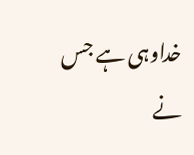خداوہی ہے جس نے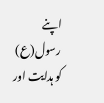اپنے رسول(ع) کو ہدایت اور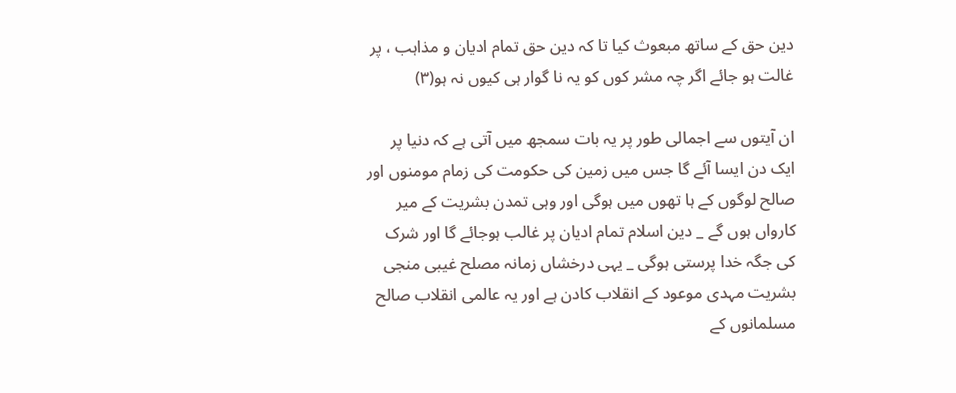دین حق کے ساتھ مبعوث کیا تا کہ دین حق تمام ادیان و مذاہب ، پر غالت ہو جائے اگر چہ مشر کوں کو یہ نا گوار ہی کیوں نہ ہو(۳)

ان آیتوں سے اجمالی طور پر یہ بات سمجھ میں آتی ہے کہ دنیا پر ایک دن ایسا آئے گا جس میں زمین کی حکومت کی زمام مومنوں اور صالح لوگوں کے ہا تھوں میں ہوگی اور وہی تمدن بشریت کے میر کارواں ہوں گے _ دین اسلام تمام ادیان پر غالب ہوجائے گا اور شرک کی جگہ خدا پرستی ہوگی _ یہی درخشاں زمانہ مصلح غیبی منجی بشریت مہدی موعود کے انقلاب کادن ہے اور یہ عالمی انقلاب صالح مسلمانوں کے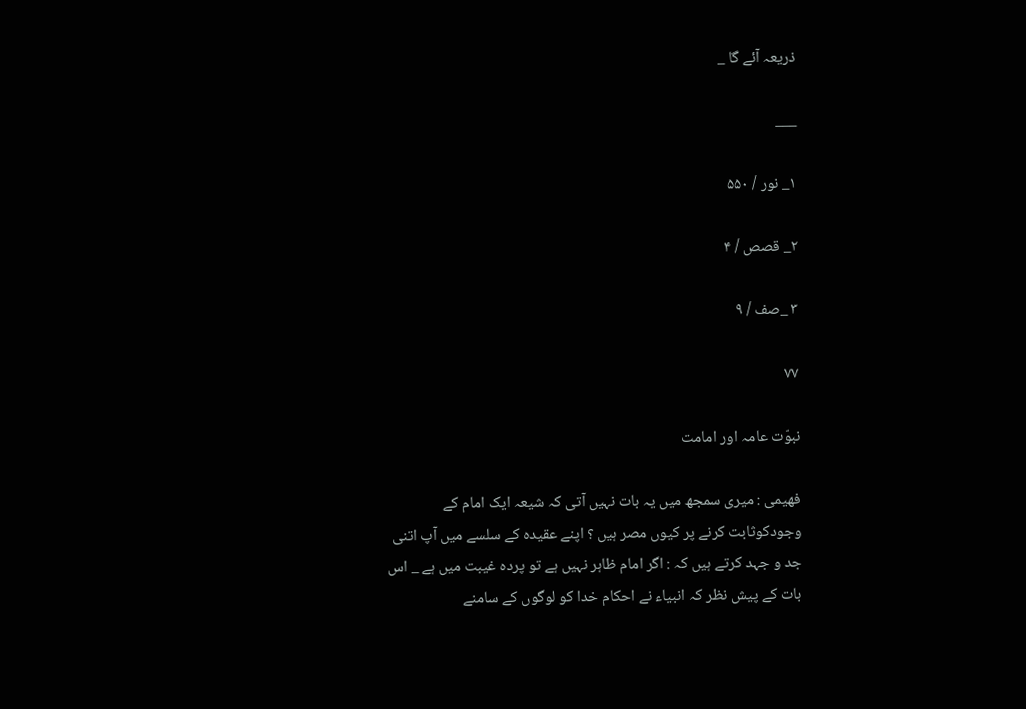ذریعہ آئے گا _

___

۱_ نور / ۵۵۰

۲_ قصص / ۴

۳ _صف / ۹

۷۷

نبوّت عامہ اور امامت

فھیمی : میری سمجھ میں یہ بات نہیں آتی کہ شیعہ ایک امام کے وجودکوثابت کرنے پر کیوں مصر ہیں ؟ اپنے عقیدہ کے سلسے میں آپ اتنی جد و جہد کرتے ہیں کہ : اگر امام ظاہر نہیں ہے تو پردہ غیبت میں ہے _ اس بات کے پیش نظر کہ انبیاء نے احکام خدا کو لوگوں کے سامنے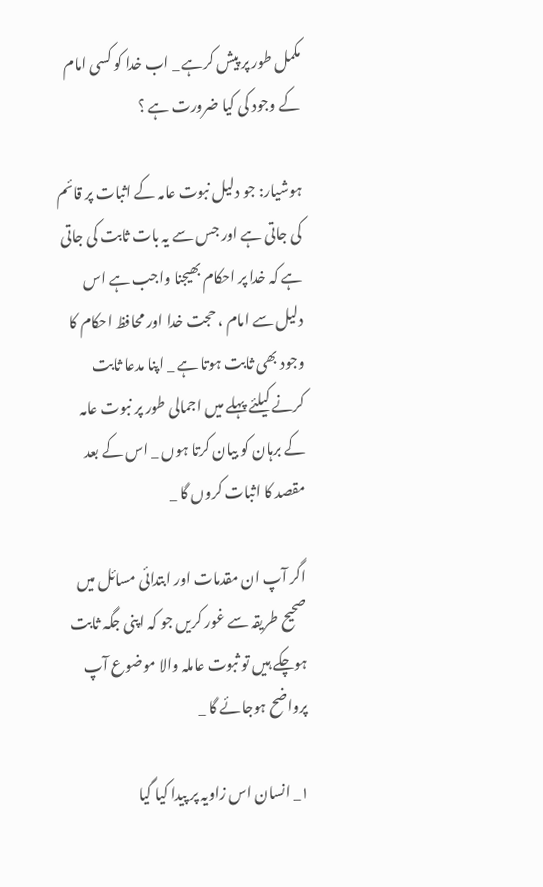مکمل طور پر پیش کرہے _ اب خدا کو کسی امام کے وجود کی کیا ضرورت ہے ؟

ہوشیار: جو دلیل نبوت عامہ کے اثبات پر قائم کی جاتی ہے اور جس سے یہ بات ثابت کی جاتی ہے کہ خدا پر احکام بھیجنا واجب ہے اس دلیل سے امام ، حجت خدا اور محافظ احکام کا وجود بھی ثابت ہوتا ہے _ اپنا مدعا ثابت کرنے کیلئے پہلے میں اجمالی طور پر نبوت عامہ کے برہان کو بیان کرتا ہوں _ اس کے بعد مقصد کا اثبات کروں گا _

اگر آپ ان مقدمات اور ابتدائی مسائل میں صحیح طریقہ سے غور کریں جو کہ اپنی جگہ ثابت ہوچکے ہیں تو ثبوت عاملہ والا موضوع آپ پرواضح ہوجائے گا _

۱_ انسان اس زاویہ پر پیدا کیا گیا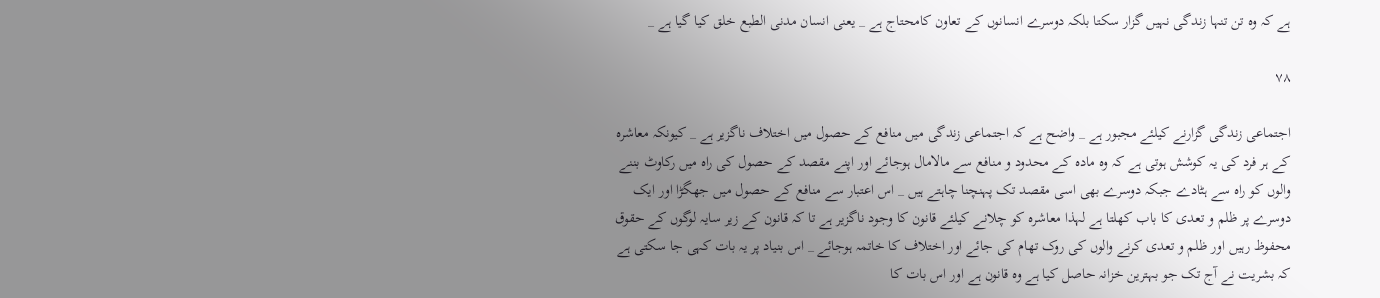ہے کہ وہ تن تنہا زندگی نہیں گزار سکتا بلکہ دوسرے انسانوں کے تعاون کامحتاج ہے _ یعنی انسان مدنی الطبع خلق کیا گیا ہے _

۷۸

اجتماعی زندگی گزارنے کیلئے مجبور ہے _ واضح ہے کہ اجتماعی زندگی میں منافع کے حصول میں اختلاف ناگزیر ہے _ کیونکہ معاشرہ کے ہر فرد کی یہ کوشش ہوتی ہے کہ وہ مادہ کے محدود و منافع سے مالامال ہوجائے اور اپنے مقصد کے حصول کی راہ میں رکاوٹ بننے والوں کو راہ سے ہٹادے جبکہ دوسرے بھی اسی مقصد تک پہنچنا چاہتے ہیں _ اس اعتبار سے منافع کے حصول میں جھگڑا اور ایک دوسرے پر ظلم و تعدی کا باب کھلتا ہے لہذا معاشرہ کو چلانے کیلئے قانون کا وجود ناگزیر ہے تا کہ قانون کے زیر سایہ لوگوں کے حقوق محفوظ رہیں اور ظلم و تعدی کرنے والوں کی روک تھام کی جائے اور اختلاف کا خاتمہ ہوجائے _ اس بنیاد پر یہ بات کہی جا سکتی ہے کہ بشریت نے آج تک جو بہترین خزانہ حاصل کیا ہے وہ قانون ہے اور اس بات کا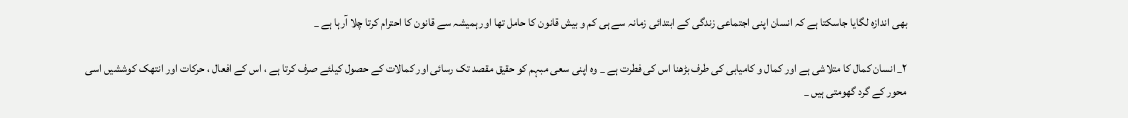بھی اندازہ لگایا جاسکتا ہے کہ انسان اپنی اجتماعی زندگی کے ابتدائی زمانہ سے ہی کم و بیش قانون کا حامل تھا اور ہمیشہ سے قانون کا احترام کرتا چلا آرہا ہے _

۲_ انسان کمال کا متلاشی ہے اور کمال و کامیابی کی طرف بڑھنا اس کی فطرت ہے _ وہ اپنی سعی مبہم کو حقیق مقصد تک رسائی اور کمالات کے حصول کیلئے صرف کرتا ہے ، اس کے افعال ، حرکات اور انتھک کوششیں اسی محور کے گرد گھومتی ہیں _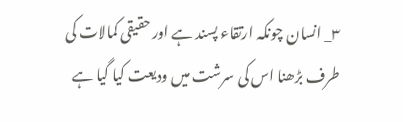۳_ انسان چونکہ ارتقاء پسند ہے اور حقیقی کمالات کی طرف بڑھنا اس کی سرشت میں ودیعت کیا گیا ہے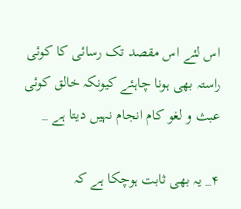اس لئے اس مقصد تک رسائی کا کوئی راستہ بھی ہونا چاہئے کیونکہ خالق کوئی عبث و لغو کام انجام نہیں دیتا ہے _

۴_ یہ بھی ثابت ہوچکا ہے کہ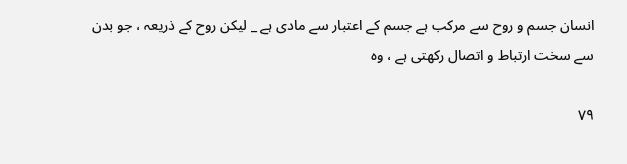انسان جسم و روح سے مرکب ہے جسم کے اعتبار سے مادی ہے _ لیکن روح کے ذریعہ ، جو بدن سے سخت ارتباط و اتصال رکھتی ہے ، وہ

۷۹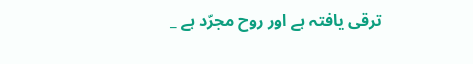ترقی یافتہ ہے اور روح مجرّد ہے _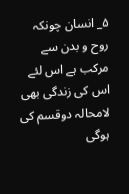۵_ انسان چونکہ روح و بدن سے مرکب ہے اس لئے اس کی زندگی بھی لامحالہ دوقسم کی ہوگی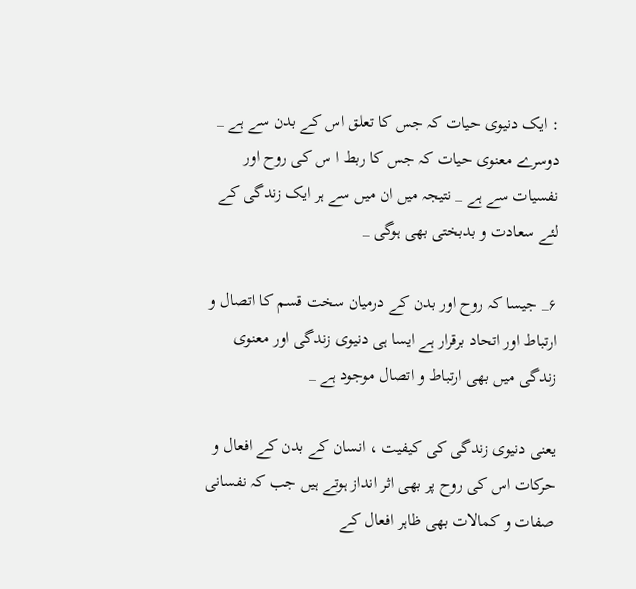: ایک دنیوی حیات کہ جس کا تعلق اس کے بدن سے ہے _ دوسرے معنوی حیات کہ جس کا ربط ا س کی روح اور نفسیات سے ہے _ نتیجہ میں ان میں سے ہر ایک زندگی کے لئے سعادت و بدبختی بھی ہوگی _

۶_ جیسا کہ روح اور بدن کے درمیان سخت قسم کا اتصال و ارتباط اور اتحاد برقرار ہے ایسا ہی دنیوی زندگی اور معنوی زندگی میں بھی ارتباط و اتصال موجود ہے _

یعنی دنیوی زندگی کی کیفیت ، انسان کے بدن کے افعال و حرکات اس کی روح پر بھی اثر انداز ہوتے ہیں جب کہ نفسانی صفات و کمالات بھی ظاہر افعال کے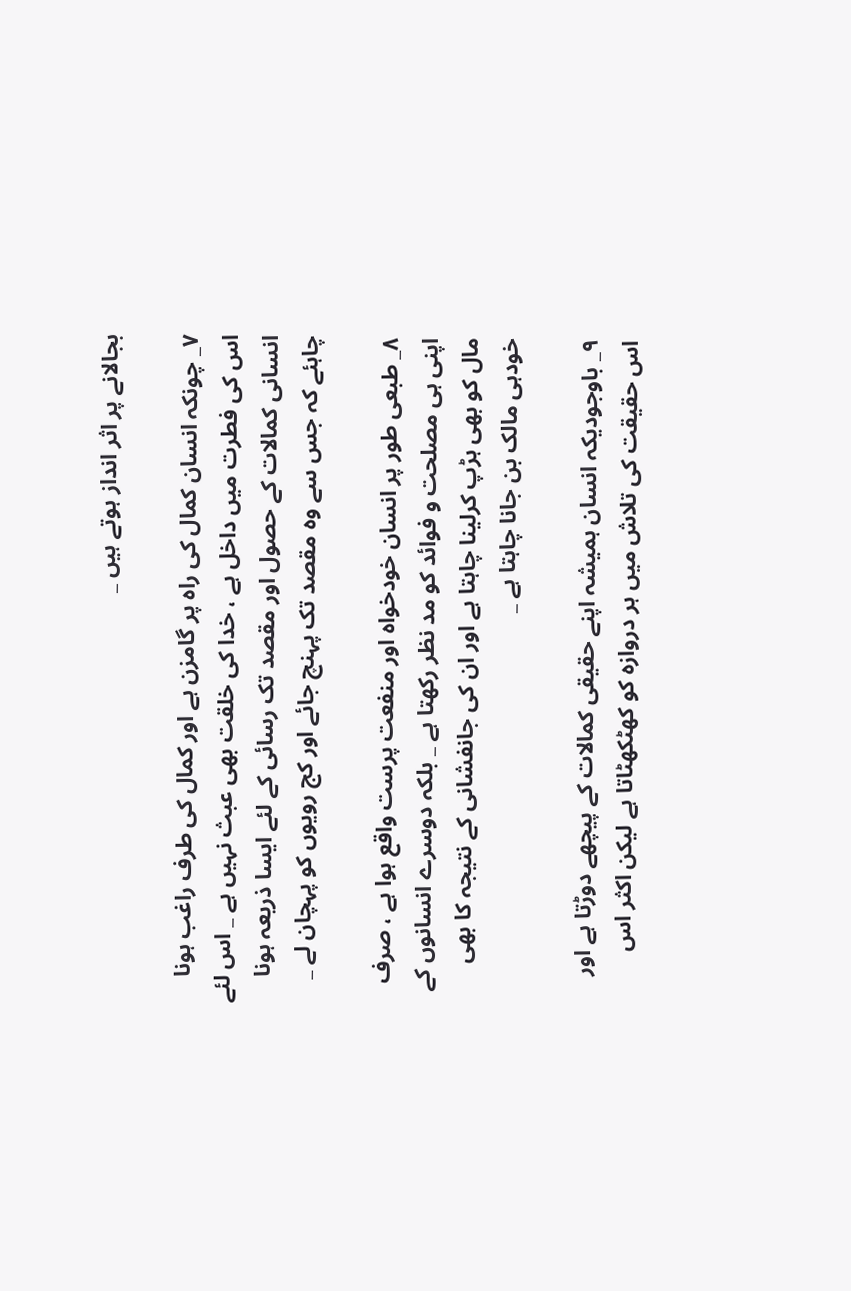بجالانے پر اثر انداز ہوتے ہیں _

۷_ چونکہ انسان کمال کی راہ پر گامزن ہے اور کمال کی طرف راغب ہونا اس کی فطرت میں داخل ہے ، خدا کی خلقت بھی عبث نہیں ہے _ اس لئے انسانی کمالات کے حصول اور مقصد تک رسائی کے لئے ایسا ذریعہ ہونا چاہئے کہ جس سے وہ مقصد تک پہنچ جائے اور کج رویوں کو پہچان لے _

۸_ طبعی طور پر انسان خودخواہ اور منفعت پرست واقع ہوا ہے ، صرف اپنی ہی مصلحت و فوائد کو مد نظر رکھتا ہے _ بلکہ دوسرے انسانوں کے مال کو بھی ہڑپ کرلینا چاہتا ہے اور ان کی جانفشانی کے نتیجہ کا بھی خودہی مالک بن جانا چاہتا ہے _

۹_ باوجودیکہ انسان ہمیشہ اپنے حقیقی کمالات کے پیچھے دوڑتا ہے اور اس حقیقت کی تلاش میں ہر دروازہ کو کھٹکھٹاتا ہے لیکن اکثر اس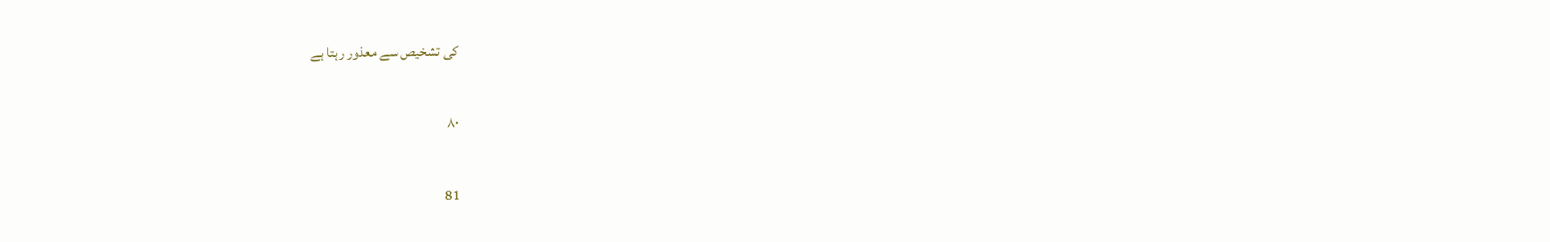کی تشخیص سے معذور رہتا ہے

۸۰

81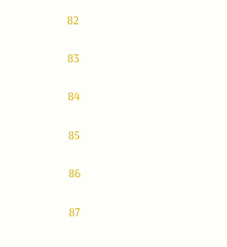82

83

84

85

86

87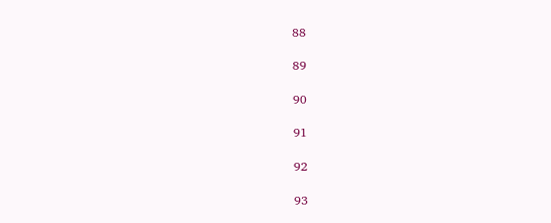88

89

90

91

92

93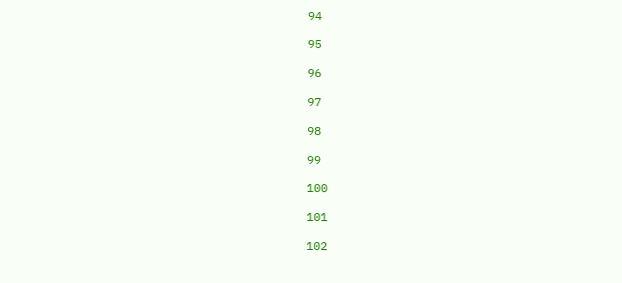94

95

96

97

98

99

100

101

102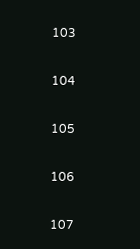103

104

105

106

107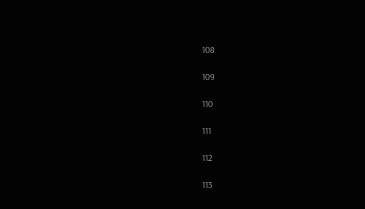108

109

110

111

112

113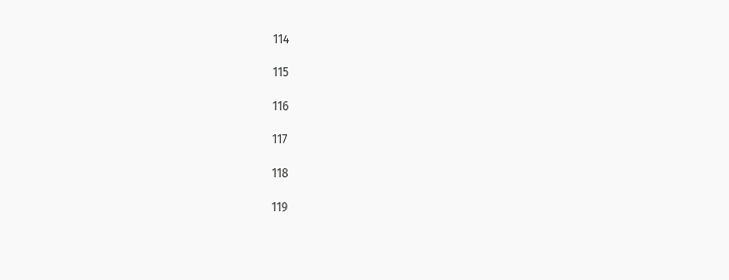114

115

116

117

118

119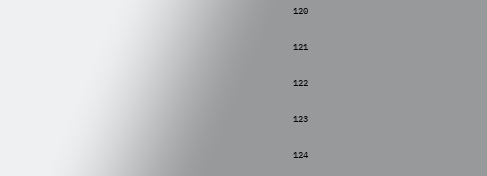120

121

122

123

124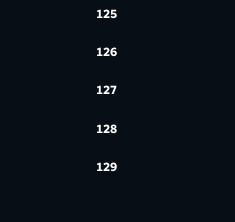125

126

127

128

129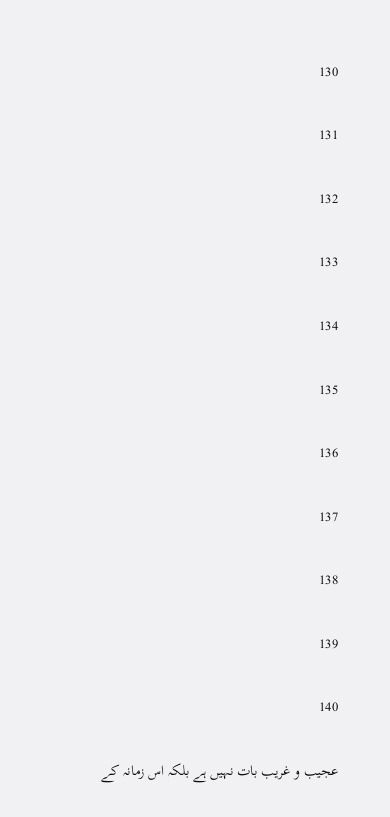130

131

132

133

134

135

136

137

138

139

140

عجیب و غریب بات نہیں ہے بلکہ اس زمانہ کے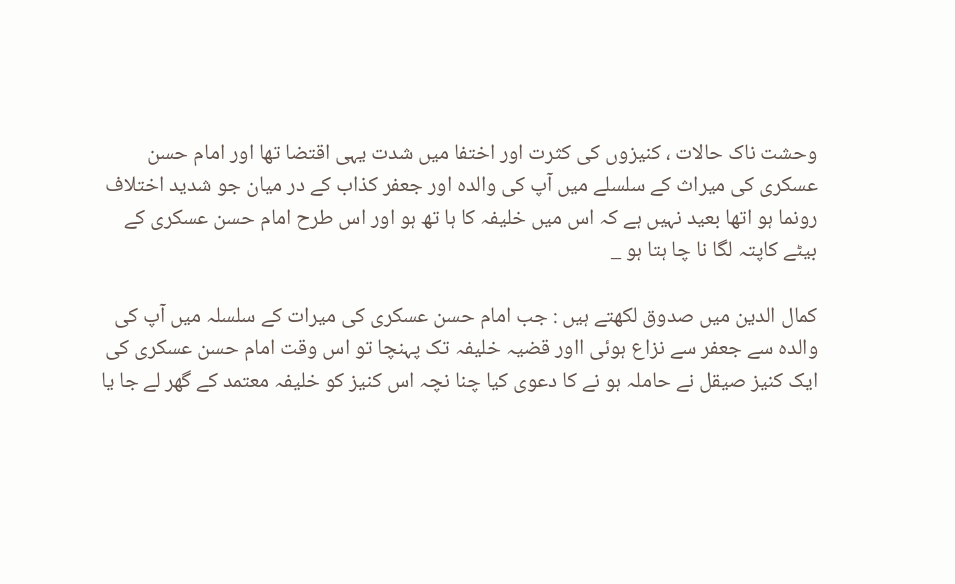وحشت ناک حالات ، کنیزوں کی کثرت اور اختفا میں شدت یہی اقتضا تھا اور امام حسن عسکری کی میراث کے سلسلے میں آپ کی والدہ اور جعفر کذاب کے در میان جو شدید اختلاف رونما ہو اتھا بعید نہیں ہے کہ اس میں خلیفہ کا ہا تھ ہو اور اس طرح امام حسن عسکری کے بیٹے کاپتہ لگا نا چا ہتا ہو _

کمال الدین میں صدوق لکھتے ہیں : جب امام حسن عسکری کی میرات کے سلسلہ میں آپ کی والدہ سے جعفر سے نزاع ہوئی ااور قضیہ خلیفہ تک پہنچا تو اس وقت امام حسن عسکری کی ایک کنیز صیقل نے حاملہ ہو نے کا دعوی کیا چنا نچہ اس کنیز کو خلیفہ معتمد کے گھر لے جا یا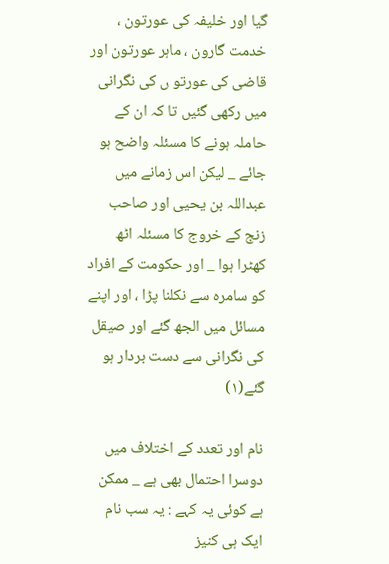گیا اور خلیفہ کی عورتون ، خدمت گارون ، ماہر عورتون اور قاضی کی عورتو ں کی نگرانی میں رکھی گئیں تا کہ ان کے حاملہ ہونے کا مسئلہ واضح ہو جائے _ لیکن اس زمانے میں عبداللہ بن یحیی اور صاحب زنج کے خروج کا مسئلہ اٹھ کھٹرا ہوا _ اور حکومت کے افراد کو سامرہ سے نکلنا پڑا ، اور اپنے مسائل میں الجھ گئے اور صیقل کی نگرانی سے دست بردار ہو گئے(۱)

نام اور تعدد کے اختلاف میں دوسرا احتمال بھی ہے _ ممکن ہے کوئی یہ کہے : یہ سب نام ایک ہی کنیز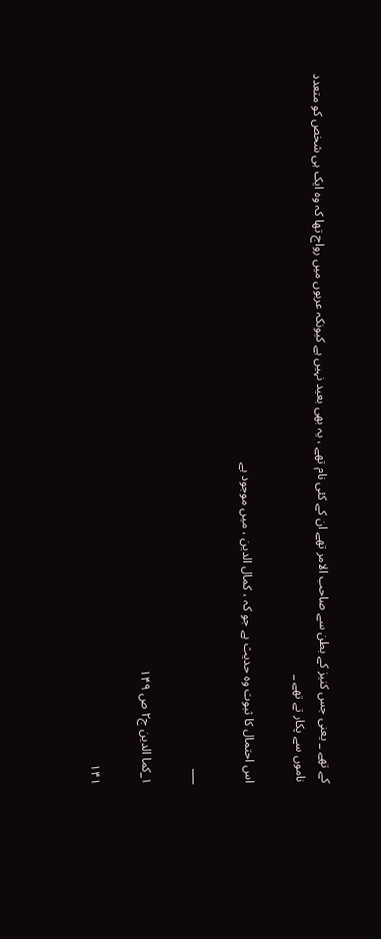کے تھے _ یعنی جس کنیز کے بطن سے صاحب الامر تھے ان کے کئی نام تھے ، یہ بھی بعید نہیں ہے کیونکہ عربوں میں رواج تھا کہ وہ ایک ہی شخص کو متعدد ناموں سے پکار تے تھے _

اس احتمال کا ثبوت وہ حدیث ہے جو کہ ، کمال الدین ، میں موجود ہے

___

۱_کما الدین ج۲ ص ۱۴۹

۱۴۱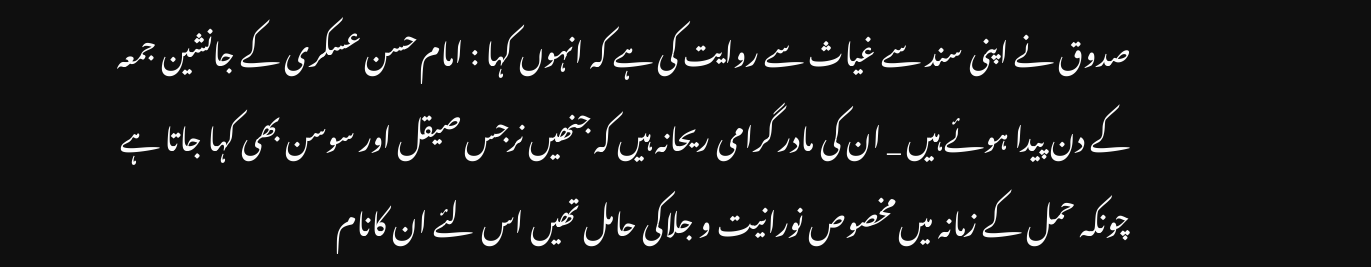صدوق نے اپنی سند سے غیاث سے روایت کی ہے کہ انہوں کہا : امام حسن عسکری کے جانشین جمعہ کے دن پیدا ہوئے ہیں _ ان کی مادر گرامی ریحانہ ہیں کہ جنھیں نرجس صیقل اور سوسن بھی کہا جاتا ہے چونکہ حمل کے زمانہ میں مخصوص نورانیت و جلاکی حامل تھیں اس لئے ان کانام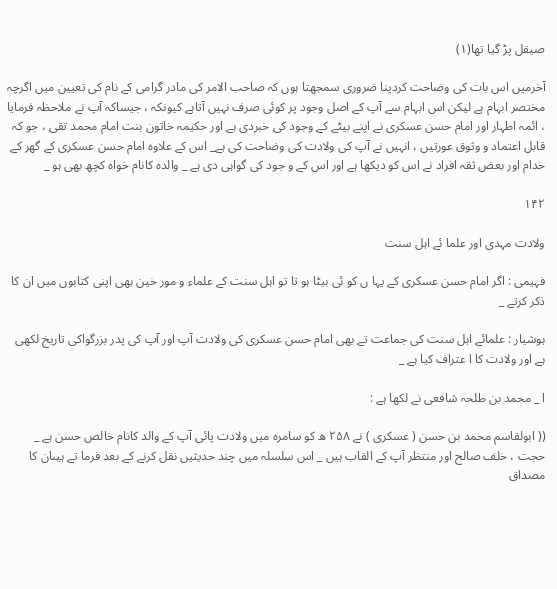صیقل پڑ گیا تھا(۱)

آخرمیں اس بات کی وضاحت کردینا ضروری سمجھتا ہوں کہ صاحب الامر کی مادر گرامی کے نام کی تعیین میں اگرچہ مختصر ابہام ہے لیکن اس ابہام سے آپ کے اصل وجود پر کوئی صرف نہیں آتاہے کیونکہ ، جیساکہ آپ نے ملاحظہ فرمایا ، ائمہ اطہار اور امام حسن عسکری نے اپنے بیٹے کے وجود کی خبردی ہے اور حکیمہ خاتون بنت امام محمد تقی ، جو کہ قابل اعتماد و وثوق عورتیں ، انہیں نے آپ کی ولادت کی وضاحت کی ہے_ اس کے علاوہ امام حسن عسکری کے گھر کے خدام اور بعض ثقہ افراد نے اس کو دیکھا ہے اور اس کے و جود کی گواہی دی ہے _ والدہ کانام خواہ کچھ بھی ہو _

۱۴۲

ولادت مہدی اور علما ئے اہل سنت

فہیمی : اگر امام حسن عسکری کے یہا ں کو ئی بیٹا ہو تا تو اہل سنت کے علماء و مور خین بھی اپنی کتابوں میں ان کا ذکر کرتے _

ہوشیار : علمائے اہل سنت کی جماعت تے بھی امام حسن عسکری کی ولادت آپ اور آپ کی پدر بزرگواکی تاریخ لکھی ہے اور ولادت کا ا عتراف کیا ہے _

ا _ محمد بن طلحہ شافعی نے لکھا ہے :

(( ابولقاسم محمد بن حسن ( عسکری ) نے ۲۵۸ ھ کو سامرہ میں ولادت پائی آپ کے والد کانام خالص حسن ہے _ حجت ، خلف صالح اور منتظر آپ کے القاب ہیں _ اس سلسلہ میں چند حدیثیں نقل کرنے کے بعد فرما تے ہیںان کا مصداق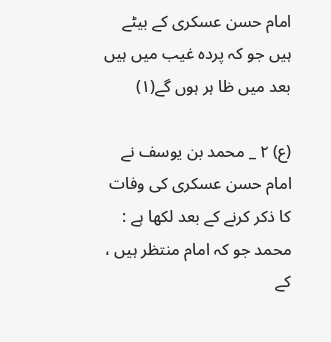امام حسن عسکری کے بیٹے ہیں جو کہ پردہ غیب میں ہیں بعد میں ظا ہر ہوں گے(۱)

(ع) ۲ _ محمد بن یوسف نے امام حسن عسکری کی وفات کا ذکر کرنے کے بعد لکھا ہے : محمد جو کہ امام منتظر ہیں ، کے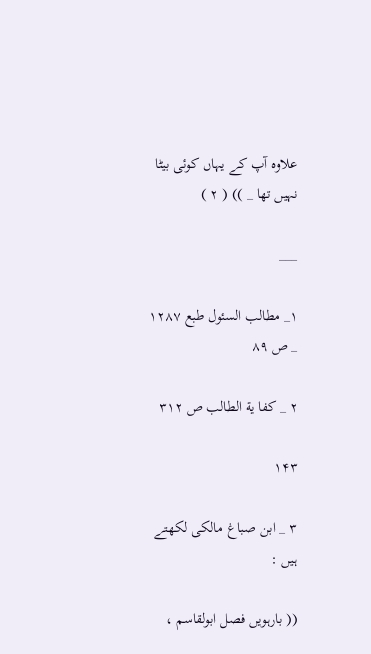علاوہ آپ کے یہاں کوئی بیٹا نہیں تھا _ )) ( ۲ )

___

۱_ مطالب السئول طبع ۱۲۸۷ _ ص ۸۹

۲ _ کفا یة الطالب ص ۳۱۲

۱۴۳

۳ _ ابن صباغ مالکی لکھتے ہیں :

(( بارہویں فصل ابولقاسم ،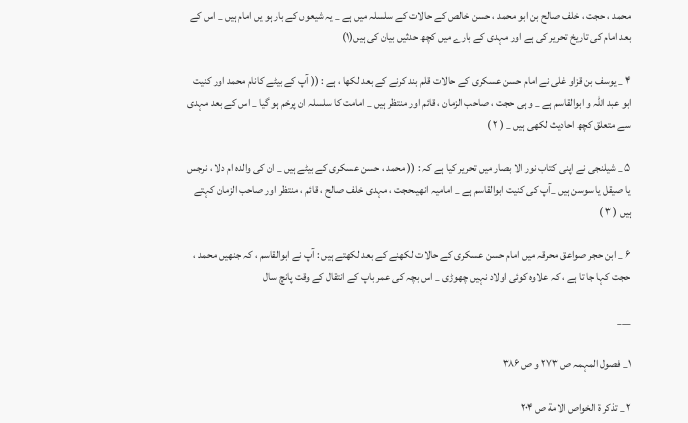محمد ، حجت ، خلف صالح بن ابو محمد ، حسن خالص کے حالات کے سلسلہ میں ہے _ یہ شیعوں کے بار ہو یں امام ہیں _ اس کے بعد امام کی تاریخ تحریر کی ہے اور مہدی کے بارے میں کچھ حدثیں بیان کی ہیں(۱)

۴ _ یوسف بن قزاو غلی نے امام حسن عسکری کے حالات قلم بند کرنے کے بعد لکھا ، ہے : (( آپ کے بیٹے کانام محمد اور کنیت ابو عبد اللہ و ابوالقاسم ہے _ و ہی حجت ، صاحب الزمان ، قائم اور منتظر ہیں _ امامت کا سلسلہ ان پرخم ہو گیا _ اس کے بعد مہدی سے متعلق کچھ احادیث لکھی ہیں _ ( ۲ )

۵ _ شیلنجی نے اپنی کتاب نور الا بصار میں تحریر کیا ہے کہ : (( محمد ، حسن عسکری کے بیٹے ہیں _ ان کی والدہ ام دلا ، نرجس یا صیقل یا سوسن ہیں _آپ کی کنیت ابوالقاسم ہے _ امامیہ انھیںحجت ، مہدی خلف صالح ، قائم ، منتظر اور صاحب الزمان کہتے ہیں ( ۳ )

۶ _ ابن حجر صواعق محرقہ میں امام حسن عسکری کے حالات لکھنے کے بعد لکھتے ہیں : آپ نے ابوالقاسم ، کہ جنھیں محمد ، حجت کہا جا تا ہے ، کہ علاوہ کوئی اولاد نہیں چھوڑی _ اس بچہ کی عمر باپ کے انتقال کے وقت پانچ سال

___

۱_ فصول المہمہ ص ۲۷۳ و ص ۳۸۶

۲ _ تذکر ة الخواص الامة ص ۲۰۴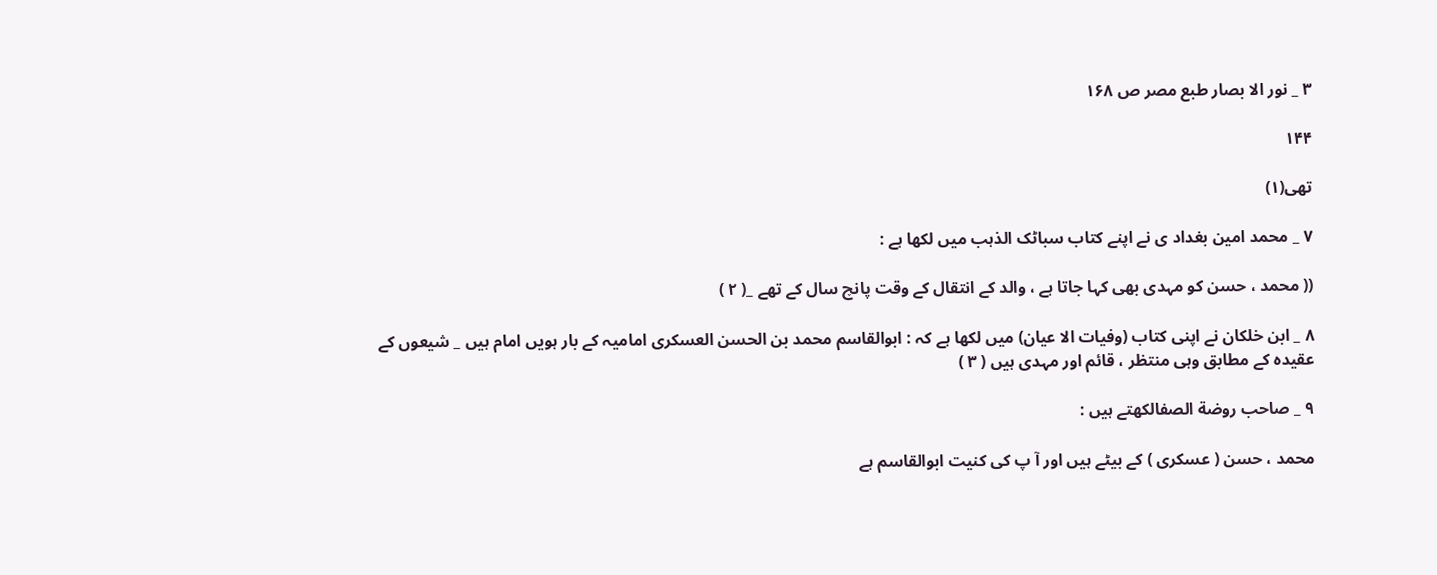۳ _ نور الا بصار طبع مصر ص ۱۶۸

۱۴۴

تھی(۱)

۷ _ محمد امین بغداد ی نے اپنے کتاب سباٹک الذہب میں لکھا ہے :

(( محمد ، حسن کو مہدی بھی کہا جاتا ہے ، والد کے انتقال کے وقت پانچ سال کے تھے _( ۲ )

۸ _ ابن خلکان نے اپنی کتاب (وفیات الا عیان) میں لکھا ہے کہ : ابوالقاسم محمد بن الحسن العسکری امامیہ کے بار ہویں امام ہیں _ شیعوں کے عقیدہ کے مطابق وہی منتظر ، قائم اور مہدی ہیں ( ۳ )

۹ _ صاحب روضة الصفالکھتے ہیں :

محمد ، حسن ( عسکری ) کے بیٹے ہیں اور آ پ کی کنیت ابوالقاسم ہے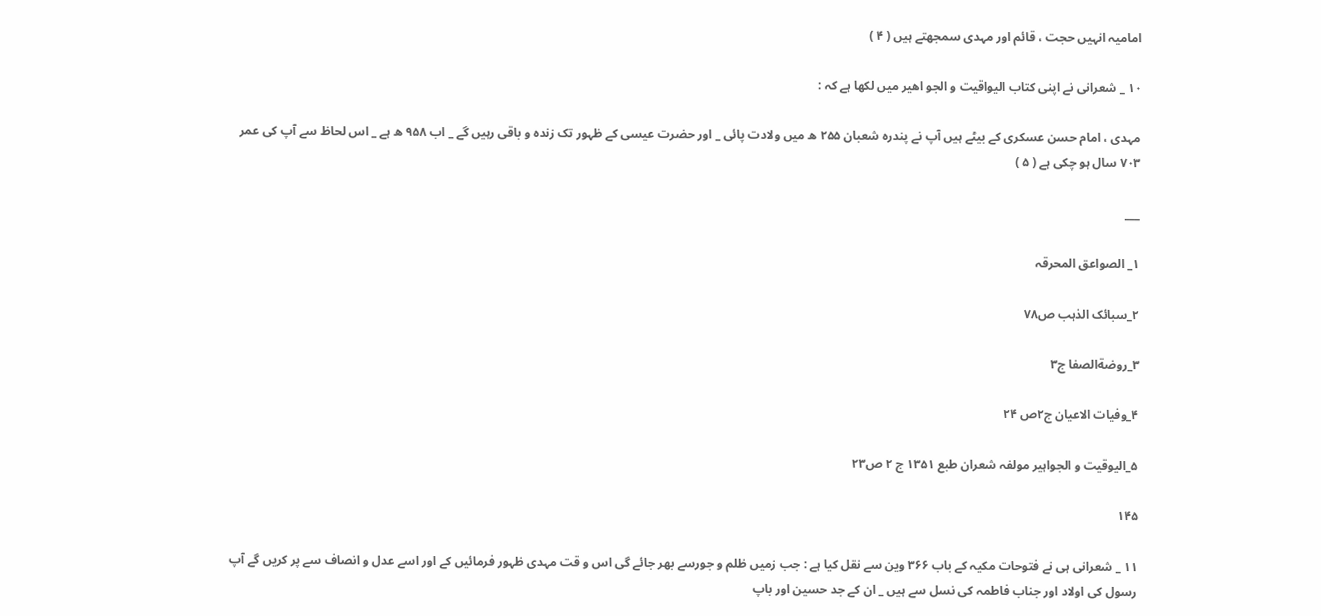امامیہ انہیں حجت ، قائم اور مہدی سمجھتے ہیں ( ۴ )

۱۰ _ شعرانی نے اپنی کتاب الیواقیت و الجو اھیر میں لکھا ہے کہ :

مہدی ، امام حسن عسکری کے بیٹے ہیں آپ نے پندرہ شعبان ۲۵۵ ھ میں ولادت پائی _ اور حضرت عیسی کے ظہور تک زندہ و باقی رہیں گے _ اب ۹۵۸ ھ ہے _ اس لحاظ سے آپ کی عمر ۷۰۳ سال ہو چکی ہے ( ۵ )

___

۱_ الصواعق المحرقہ

۲_سبائک الذہب ص۷۸

۳_روضةالصفا ج۳

۴_وفیات الاعیان ج۲ص ۲۴

۵_الیوقیت و الجواہیر مولفہ شعران طبع ۱۳۵۱ ج ۲ ص۲۳

۱۴۵

۱۱ _ شعرانی ہی نے فتوحات مکیہ کے باب ۳۶۶ وین سے نقل کیا ہے : جب زمیں ظلم و جورسے بھر جائے گی اس و قت مہدی ظہور فرمائیں کے اور اسے عدل و انصاف سے پر کریں گے آپ رسول کی اولاد اور جناب فاطمہ کی نسل سے ہیں _ ان کے جد حسین اور باپ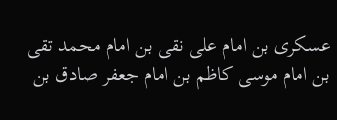عسکری بن امام علی نقی بن امام محمد تقی بن امام موسی کاظم بن امام جعفر صادق بن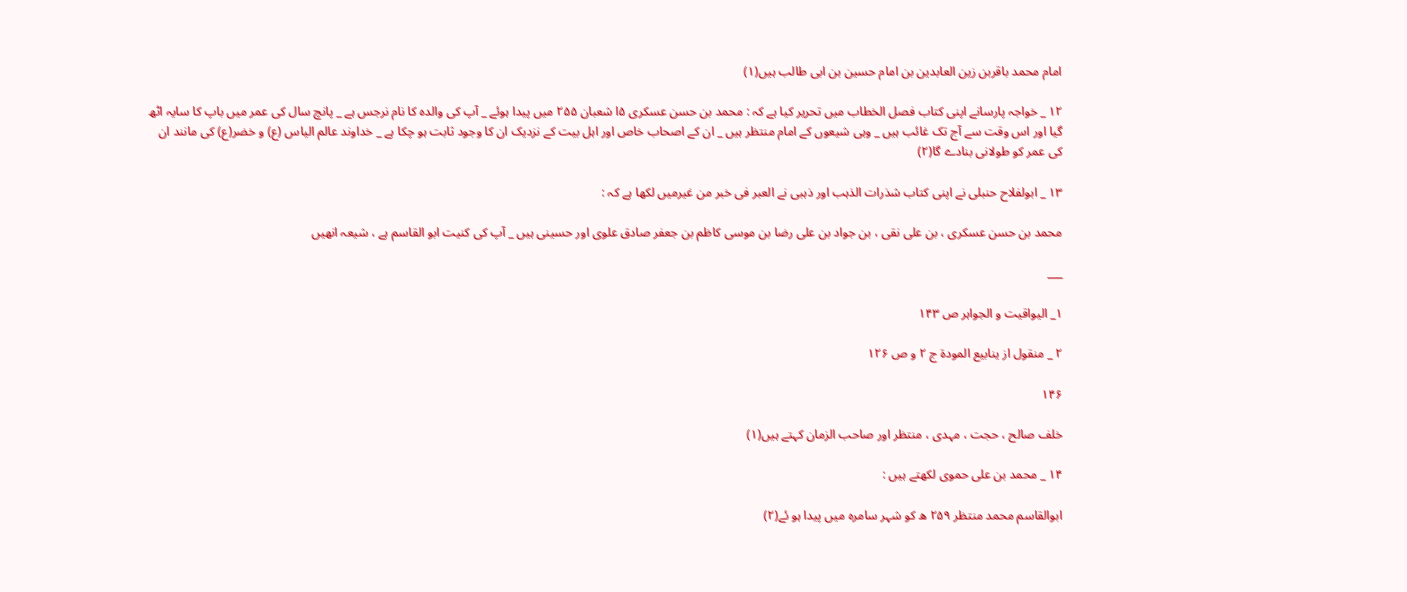امام محمد باقربن زین العابدین بن امام حسین بن ابی طالب ہیں(۱)

۱۲ _ خواجہ پارسانے اپنی کتاب فصل الخطاب میں تحریر کیا ہے کہ : محمد بن حسن عسکری ۵ا شعبان ۲۵۵ میں پیدا ہوئے _ آپ کی والدہ کا نام نرجس ہے _ پانچ سال کی عمر میں باپ کا سایہ اٹھ گیا اور اس وقت سے آج تک غائب ہیں _ وہی شیعوں کے امام منتظر ہیں _ ان کے اصحاب خاص اور اہل بیت کے نزدیک ان کا وجود ثابت ہو چکا ہے _ خداوند عالم الیاس (ع) و خضر(ع) کی مانند ان کی عمر کو طولانی بنادے گا(۲)

۱۳ _ ابولفلاح حنبلی نے اپنی کتاب شذرات الذہب اور ذہبی نے العبر فی خبر من غیرمیں لکھا ہے کہ :

محمد بن حسن عسکری ، بن علی نقی ، بن جواد بن علی رضا بن موسی کاظم بن جعفر صادق علوی اور حسینی ہیں _ آپ کی کنیت ابو القاسم ہے ، شیعہ انھیں

___

۱_ الیواقیت و الجواہر ص ۱۴۳

۲ _ منقول از ینابیع المودة ج ۲ و ص ۱۲۶

۱۴۶

خلف صالح ، حجت ، مہدی ، منتظر اور صاحب الزمان کہتے ہیں(۱)

۱۴ _ محمد بن علی حموی لکھتے ہیں :

ابوالقاسم محمد منتظر ۲۵۹ ھ کو شہر سامرہ میں پیدا ہو ئے(۲)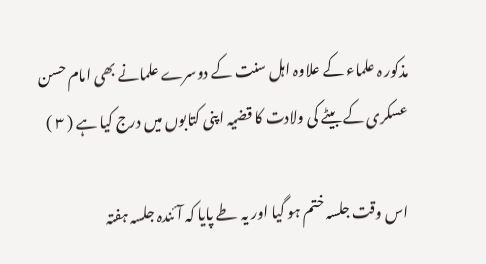مذکور ہ علماء کے علاوہ اہل سنت کے دوسرے علمانے بھی امام حسن عسکری کے بیٹے کی ولادت کا قضیہ اپنی کتابوں میں درج کیا ہے ( ۳ )

اس وقت جلسہ ختم ہو گیا اور یہ طے پایا کہ آئندہ جلسہ ہفتہ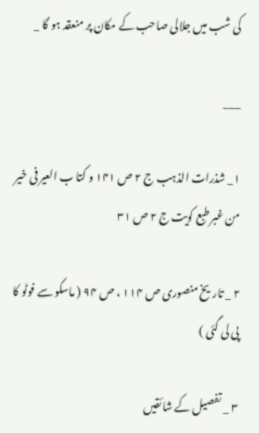کی شب میں جلالی صاحب کے مکان پر منعقد ہو گا _

___

۱_ شذرات الذہب ج ۲ ص ۱۴۱ و کتا ب العیر فی خیر من غبر طبع کویت ج ۲ ص ۳۱

۲ _ تاریخ منصوری ص ۱۱۴ ، ص ۹۴ ( ماسکو سے فوٹو کا پی لی گئی )

۳ _ تفصیل کے شائقیں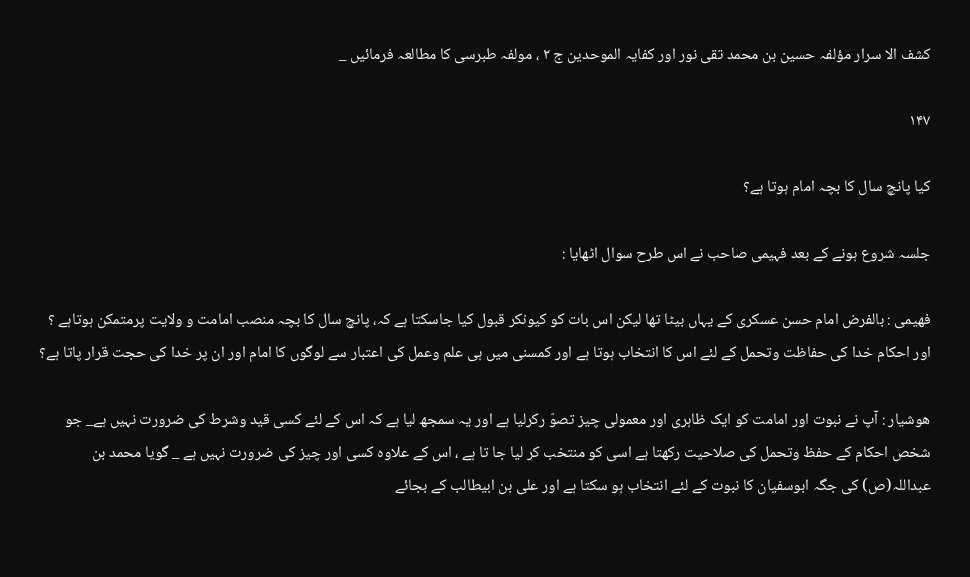کشف الا سرار مؤلفہ حسین بن محمد تقی نور اور کفایہ الموحدین ج ۲ ، مولفہ طبرسی کا مطالعہ فرمائیں _

۱۴۷

کیا پانچ سال کا بچہ امام ہوتا ہے؟

جلسہ شروع ہونے کے بعد فہیمی صاحب نے اس طرح سوال اٹھایا :

فھیمی : بالفرض امام حسن عسکری کے یہاں بیٹا تھا لیکن اس بات کو کیونکر قبول کیا جاسکتا ہے کہ، پانچ سال کا بچہ منصب امامت و ولایت پرمتمکن ہوتاہے ؟ اور احکام خدا کی حفاظت وتحمل کے لئے اس کا انتخاب ہوتا ہے اور کمسنی میں ہی علم وعمل کی اعتبار سے لوگوں کا امام اور ان پر خدا کی حجت قرار پاتا ہے؟

ھوشیار : آپ نے نبوت اور امامت کو ایک ظاہری اور معمولی چیز تصوّ رکرلیا ہے اور یہ سمجھ لیا ہے کہ اس کے لئے کسی قید وشرط کی ضرورت نہیں ہے_ جو شخص احکام کے حفظ وتحمل کی صلاحیت رکھتا ہے اسی کو منتخب کر لیا جا تا ہے ، اس کے علاوہ کسی اور چیز کی ضرورت نہیں ہے _ گویا محمد بن عبداللہ(ص) کی جگہ ابوسفیان کا نبوت کے لئے انتخاب ہو سکتا ہے اور علی بن ابیطالب کے بجائے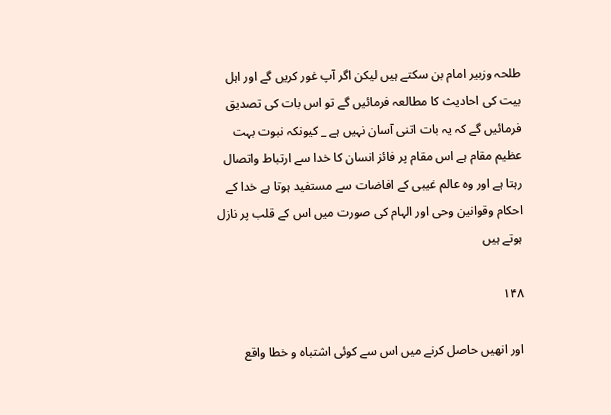طلحہ وزبیر امام بن سکتے ہیں لیکن اگر آپ غور کریں گے اور اہل بیت کی احادیث کا مطالعہ فرمائیں گے تو اس بات کی تصدیق فرمائیں گے کہ یہ بات اتنی آسان نہیں ہے _ کیونکہ نبوت بہت عظیم مقام ہے اس مقام پر فائز انسان کا خدا سے ارتباط واتصال رہتا ہے اور وہ عالم غیبی کے افاضات سے مستفید ہوتا ہے خدا کے احکام وقوانین وحی اور الہام کی صورت میں اس کے قلب پر نازل ہوتے ہیں

۱۴۸

اور انھیں حاصل کرنے میں اس سے کوئی اشتباہ و خطا واقع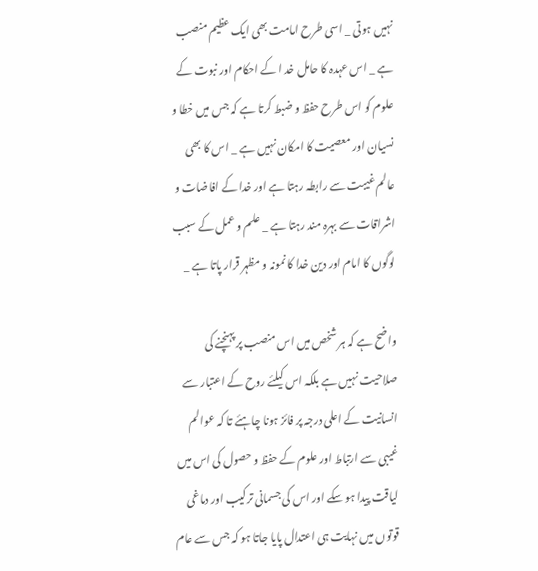نہیں ہوتی _ اسی طرح امامت بھی ایک عظیم منصب ہے _ اس عہدہ کا حامل خد ا کے احکام اور نبوت کے علوم کو اس طرح حفظ و ضبط کرتا ہے کہ جس میں خطا و نسیان اور معصیت کا امکان نہیں ہے _ اس کا بھی عالم غیبت سے رابطہ رہتا ہے اور خدا کے افاضات و اشراقات سے بہرہ مند رہتا ہے _ علم و عمل کے سبب لوگوں کا امام اور دین خدا کا نمونہ و مظہر قرار پاتا ہے _

واضح ہے کہ ہر شخص میں اس منصب پر پہنچنے کی صلاحیت نہیں ہے بلکہ اس کیلئے روح کے اعتبار سے انسانیت کے اعلی درجہ پر فائز ہونا چاہئے تا کہ عوالم غیبی سے ارتباط اور علوم کے حفظ و حصول کی اس میں لیاقت پیدا ہو سکے اور اس کی جسمانی ترکیب اور دماغی قوتوں میں نہایت ہی اعتدال پایا جاتا ہو کہ جس سے عام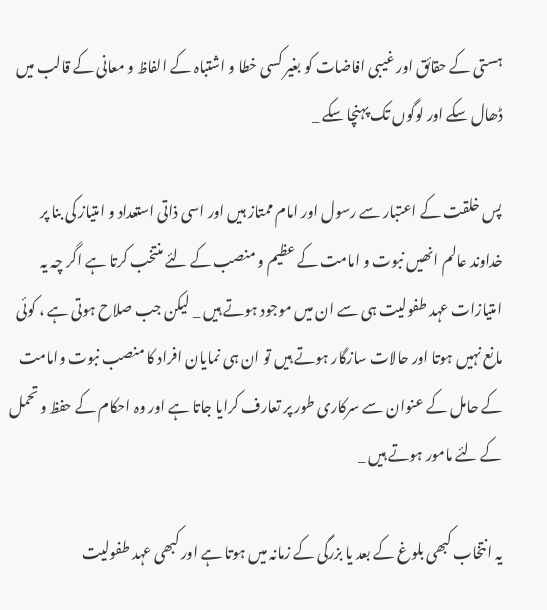ہستی کے حقائق اور غیبی افاضات کو بغیر کسی خطا و اشتباہ کے الفاظ و معانی کے قالب میں ڈھال سکے اور لوگوں تک پہنچا سکے _

پس خلقت کے اعتبار سے رسول اور امام ممتاز ہیں اور اسی ذاتی استعداد و امتیاز کی بنا پر خداوند عالم انھیں نبوت و امامت کے عظیم و منصب کے لئے منتخب کرتا ہے اگر چہ یہ امتیازات عہد طفولیت ہی سے ان میں موجود ہوتے ہیں _ لیکن جب صلاح ہوتی ہے ، کوئی مانع نہیں ہوتا اور حالات سازگار ہوتے ہیں تو ان ہی نمایان افراد کا منصب نبوت وامامت کے حامل کے عنوان سے سرکاری طور پر تعارف کرایا جاتا ہے اور وہ احکام کے حفظ و تحمل کے لئے مامور ہوتے ہیں _

یہ انتخاب کبھی بلوغ کے بعد یا بزرگی کے زمانہ میں ہوتا ہے اور کبھی عہد طفولیت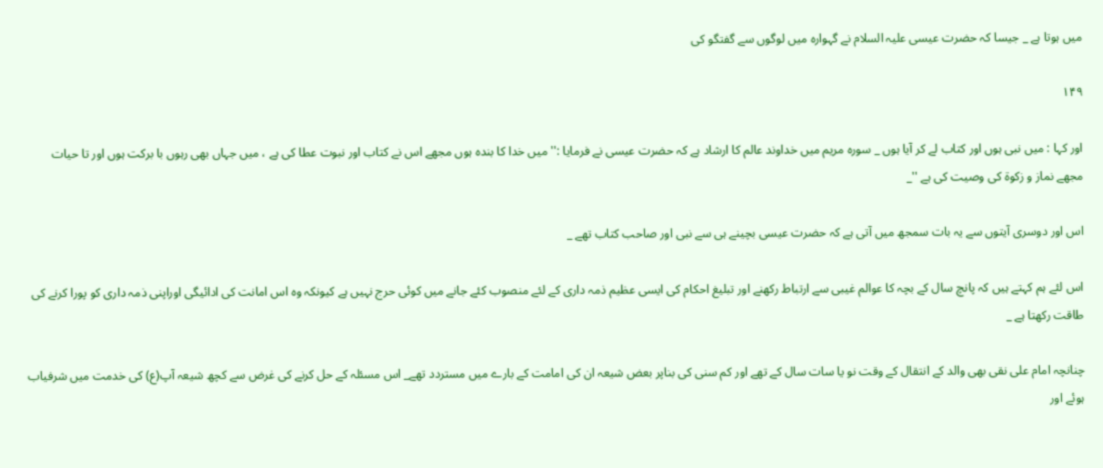میں ہوتا ہے _ جیسا کہ حضرت عیسی علیہ السلام نے گہوارہ میں لوگوں سے گفتگو کی

۱۴۹

اور کہا : میں نبی ہوں اور کتاب لے کر آیا ہوں _ سورہ مریم میں خداوند عالم کا ارشاد ہے کہ حضرت عیسی نے فرمایا :'' میں خدا کا بندہ ہوں مجھے اس نے کتاب اور نبوت عطا کی ہے ، میں جہاں بھی رہوں با برکت ہوں اور تا حیات مجھے نماز و زکوة کی وصیت کی ہے ''_

اس اور دوسری آیتوں سے یہ بات سمجھ میں آتی ہے کہ حضرت عیسی بچینے ہی سے نبی اور صاحب کتاب تھے _

اس لئے ہم کہتے ہیں کہ پانچ سال کے بچہ کا عوالم غیبی سے ارتباط رکھنے اور تبلیغ احکام کی ایسی عظیم ذمہ داری کے لئے منصوب کئے جانے میں کوئی حرج نہیں ہے کیونکہ وہ اس امانت کی ادائیگی اوراپنی ذمہ داری کو پورا کرنے کی طاقت رکھتا ہے _

چنانچہ امام علی نقی بھی والد کے انتقال کے وقت نو یا سات سال کے تھے اور کم سنی کی بناپر بعض شیعہ ان کی امامت کے بارے میں مستردد تھے_ اس مسئلہ کے حل کرنے کی غرض سے کچھ شیعہ آپ(ع) کی خدمت میں شرفیاب ہوئے اور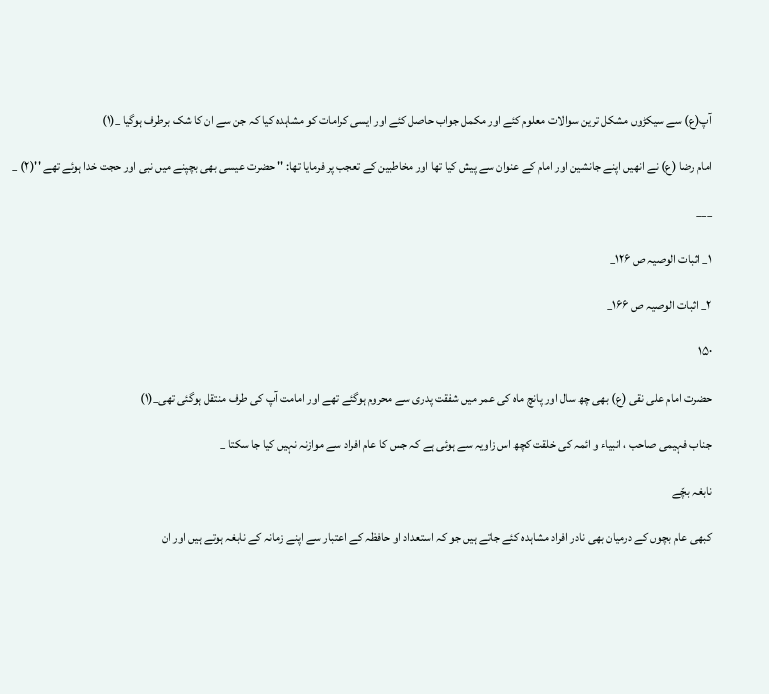آپ(ع) سے سیکڑوں مشکل ترین سوالات معلوم کئے اور مکمل جواب حاصل کئے اور ایسی کرامات کو مشاہدہ کیا کہ جن سے ان کا شک برطرف ہوگیا _(۱)

امام رضا (ع) نے انھیں اپنے جانشین اور امام کے عنوان سے پیش کیا تھا اور مخاطبین کے تعجب پر فرمایا تھا: '' حضرت عیسی بھی بچپنے میں نبی اور حجت خدا ہوئے تھے ''(۲) _

___

۱_ اثبات الوصیہ ص ۱۲۶_

۲_ اثبات الوصیہ ص ۱۶۶_

۱۵۰

حضرت امام علی نقی (ع) بھی چھ سال اور پانچ ماہ کی عمر میں شفقت پدری سے محروم ہوگئے تھے اور امامت آپ کی طرف منتقل ہوگئی تھی_(۱)

جناب فہیمی صاحب ، انبیاء و ائمہ کی خلقت کچھ اس زاویہ سے ہوئی ہے کہ جس کا عام افراد سے موازنہ نہیں کیا جا سکتا _

نابغہ بچّے

کبھی عام بچوں کے درمیان بھی نادر افراد مشاہدہ کئے جاتے ہیں جو کہ استعداد او حافظہ کے اعتبار سے اپنے زمانہ کے نابغہ ہوتے ہیں اور ان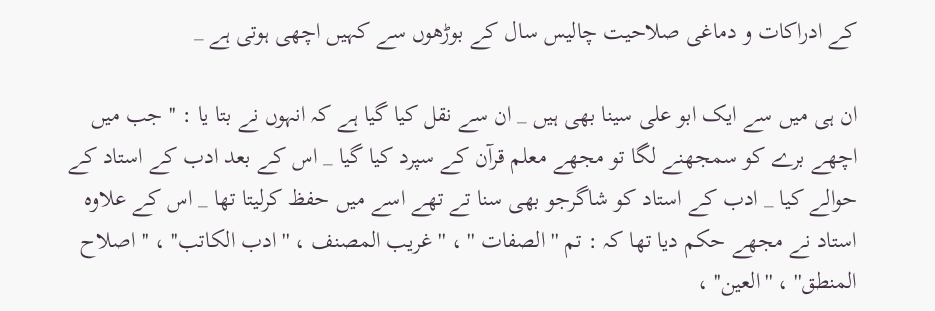کے ادراکات و دماغی صلاحیت چالیس سال کے بوڑھوں سے کہیں اچھی ہوتی ہے _

ان ہی میں سے ایک ابو علی سینا بھی ہیں _ ان سے نقل کیا گیا ہے کہ انہوں نے بتا یا : '' جب میں اچھے برے کو سمجھنے لگا تو مجھے معلم قرآن کے سپرد کیا گیا _ اس کے بعد ادب کے استاد کے حوالے کیا _ ادب کے استاد کو شاگرجو بھی سنا تے تھے اسے میں حفظ کرلیتا تھا _ اس کے علاوہ استاد نے مجھے حکم دیا تھا کہ : تم '' الصفات '' ، ''غریب المصنف ، '' ادب الکاتب'' ، '' اصلاح المنطق'' ، ''العین'' ،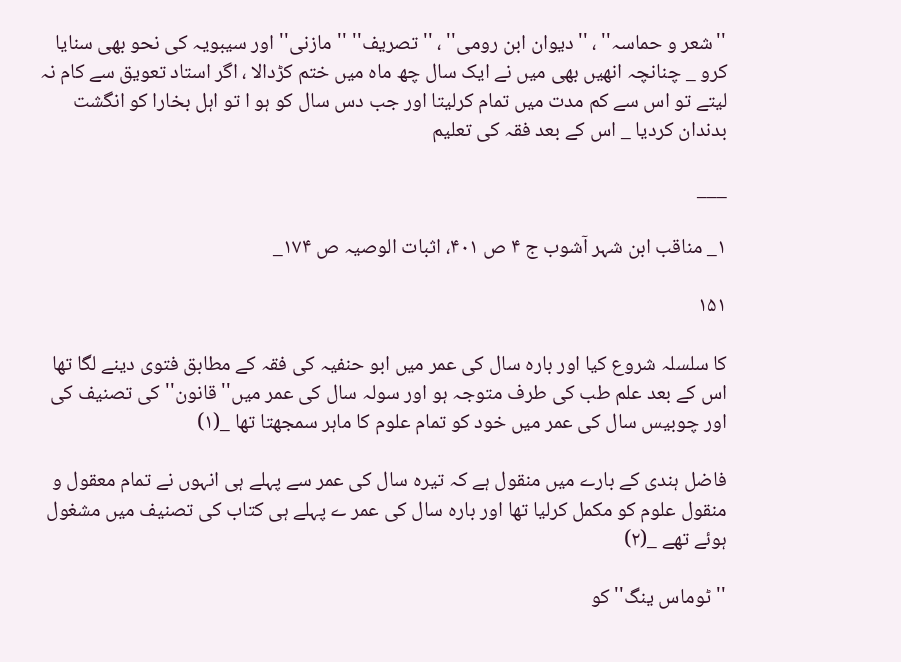''شعر و حماسہ'' ، ''دیوان ابن رومی'' ، '' تصریف'' ''مازنی'' اور سیبویہ کی نحو بھی سنایا کرو _ چنانچہ انھیں بھی میں نے ایک سال چھ ماہ میں ختم کڑدالا ، اگر استاد تعویق سے کام نہ لیتے تو اس سے کم مدت میں تمام کرلیتا اور جب دس سال کو ہو ا تو اہل بخارا کو انگشت بدندان کردیا _ اس کے بعد فقہ کی تعلیم

___

۱_ مناقب ابن شہر آشوب ج ۴ ص ۴۰۱، اثبات الوصیہ ص ۱۷۴_

۱۵۱

کا سلسلہ شروع کیا اور بارہ سال کی عمر میں ابو حنفیہ کی فقہ کے مطابق فتوی دینے لگا تھا اس کے بعد علم طب کی طرف متوجہ ہو اور سولہ سال کی عمر میں'' قانون'' کی تصنیف کی اور چوبیس سال کی عمر میں خود کو تمام علوم کا ماہر سمجھتا تھا _(۱)

فاضل ہندی کے بارے میں منقول ہے کہ تیرہ سال کی عمر سے پہلے ہی انہوں نے تمام معقول و منقول علوم کو مکمل کرلیا تھا اور بارہ سال کی عمر ے پہلے ہی کتاب کی تصنیف میں مشغول ہوئے تھے _(۲)

'' ٹوماس ینگ'' کو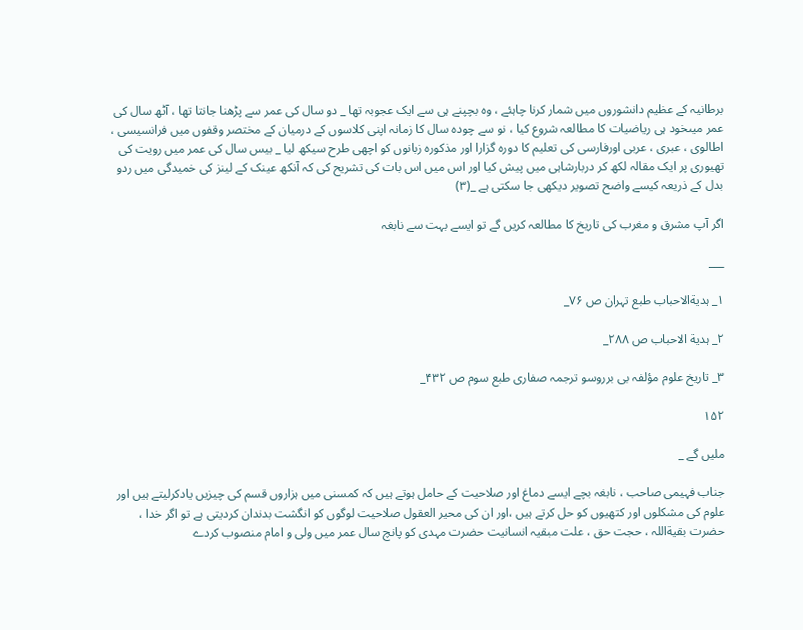برطانیہ کے عظیم دانشوروں میں شمار کرنا چاہئے ، وہ بچپنے ہی سے ایک عجوبہ تھا _ دو سال کی عمر سے پڑھنا جانتا تھا ، آٹھ سال کی عمر میںخود ہی ریاضیات کا مطالعہ شروع کیا ، نو سے چودہ سال کا زمانہ اپنی کلاسوں کے درمیان کے مختصر وقفوں میں فرانسیسی ، اطالوی ، عبری ، عربی اورفارسی کی تعلیم کا دورہ گزارا اور مذکورہ زبانوں کو اچھی طرح سیکھ لیا _ بیس سال کی عمر میں رویت کی تھیوری پر ایک مقالہ لکھ کر دربارشاہی میں پیش کیا اور اس میں اس بات کی تشریح کی کہ آنکھ عینک کے لینز کی خمیدگی میں ردو بدل کے ذریعہ کیسے واضح تصویر دیکھی جا سکتی ہے _(۳)

اگر آپ مشرق و مغرب کی تاریخ کا مطالعہ کریں گے تو ایسے بہت سے نابغہ

___

۱_ ہدیةالاحباب طبع تہران ص ۷۶_

۲_ ہدیة الاحباب ص ۲۸۸_

۳_ تاریخ علوم مؤلفہ بی برروسو ترجمہ صفاری طبع سوم ص ۴۳۲_

۱۵۲

ملیں گے _

جناب فہیمی صاحب ، نابغہ بچے ایسے دماغ اور صلاحیت کے حامل ہوتے ہیں کہ کمسنی میں ہزاروں قسم کی چیزیں یادکرلیتے ہیں اور علوم کی مشکلوں اور کتھیوں کو حل کرتے ہیں ،اور ان کی محیر العقول صلاحیت لوگوں کو انگشت بدندان کردیتی ہے تو اگر خدا ، حضرت بقیةاللہ ، حجت حق ، علت مبقیہ انسانیت حضرت مہدی کو پانچ سال عمر میں ولی و امام منصوب کردے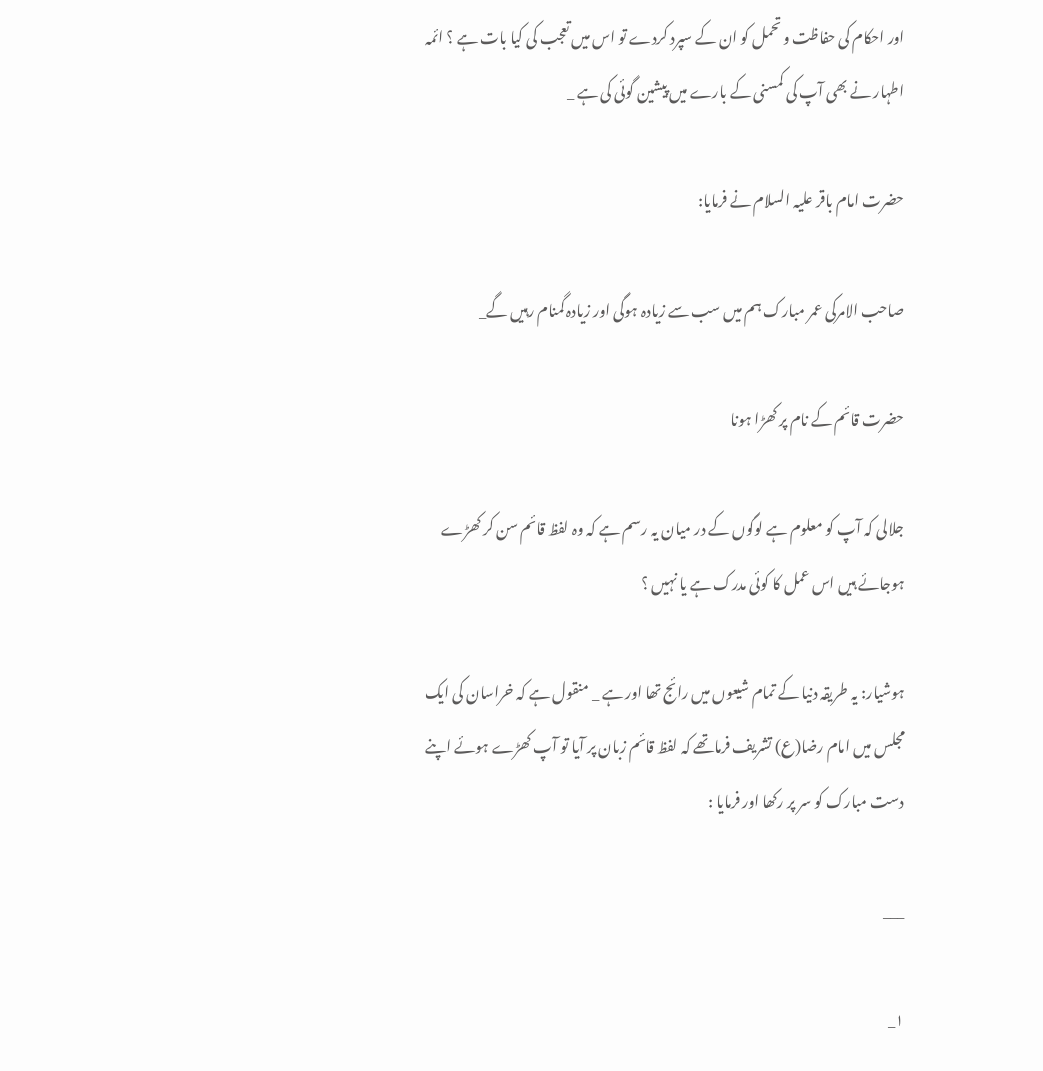اور احکام کی حفاظت و تحمل کو ان کے سپرد کردے تو اس میں تعجب کی کیا بات ہے ؟ ائمہ اطہار نے بھی آپ کی کمسنی کے بارے میں پیشین گوئی کی ہے _

حضرت امام باقر علیہ السلام نے فرمایا:

صاحب الامرکی عمر مبارک ہم میں سب سے زیادہ ہوگی اور زیادہ گمنام رہیں گے_

حضرت قائم کے نام پر کھڑا ہونا

جلالی کہ آپ کو معلوم ہے لوگوں کے در میان یہ رسم ہے کہ وہ لفظ قائم سن کر کھڑے ہوجائے ہیں اس عمل کا کوئی مدرک ہے یا نہیں ؟

ہوشیار: یہ طریقہ دنیا کے تمام شیعوں میں رائج تھا اور ہے _ منقول ہے کہ خراسان کی ایک مجلس میں امام رضا(ع) تشریف فرماتھے کہ لفظ قائم زبان پر آیا تو آپ کھڑے ہوئے اپنے دست مبارک کو سر پر رکھا اور فرمایا :

___

۱_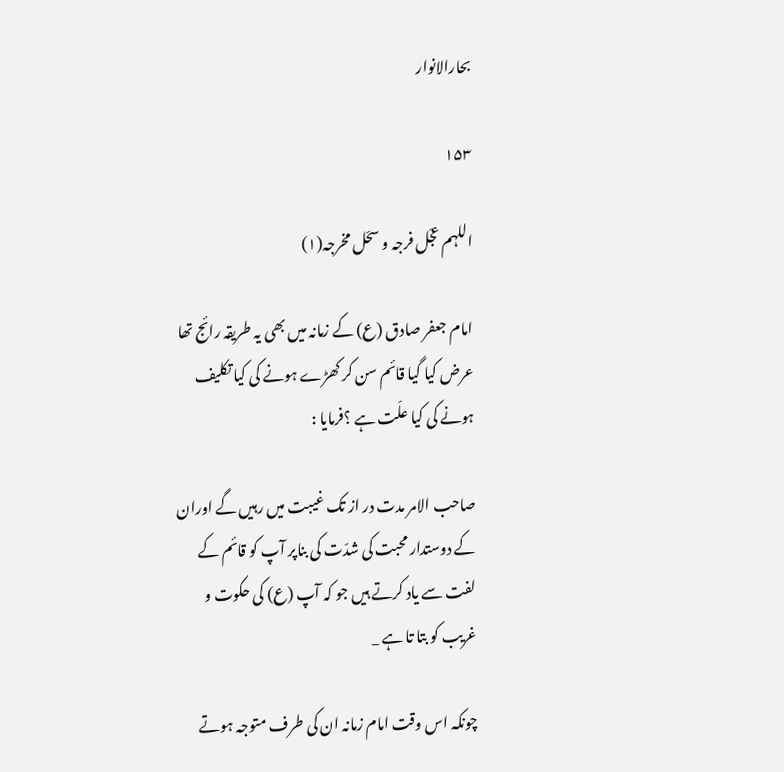بحارالانوار

۱۵۳

اللہم عجّل فرجہ و سحّل مخرجہ(۱)

امام جعفر صادق (ع) کے زمانہ میں بھی یہ طریقہ رائج تھا عرض کیا گیا قائم سن کر کھڑے ہونے کی کیا تکلیف ہونے کی کیا علّت ہے ؟فرمایا :

صاحب الامر مدت در از تک غیبت میں رہیں گے اوران کے دوستدار محبت کی شدّت کی بناپر آپ کو قائم کے لفت سے یاد کرتے ہیں جو کہ آپ (ع) کی حکوت و غریب کو بتا تا ہے _

چونکہ اس وقت امام زمانہ ان کی طرف متوجہ ہوتے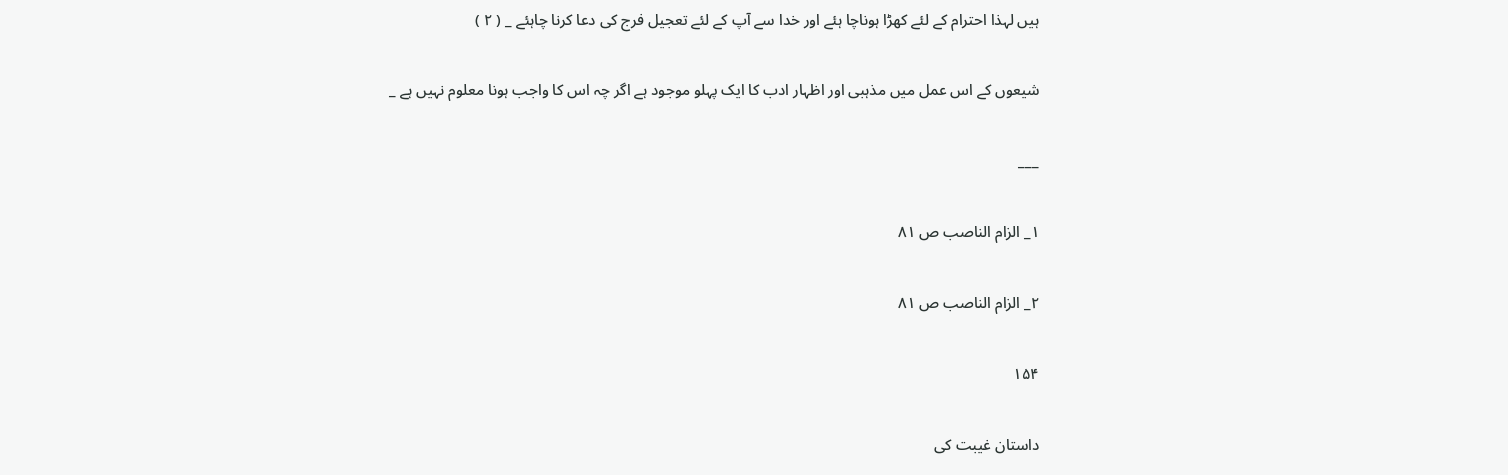ہیں لہذا احترام کے لئے کھڑا ہوناچا ہئے اور خدا سے آپ کے لئے تعجیل فرج کی دعا کرنا چاہئے _ ( ۲ )

شیعوں کے اس عمل میں مذہبی اور اظہار ادب کا ایک پہلو موجود ہے اگر چہ اس کا واجب ہونا معلوم نہیں ہے _

___

۱_ الزام الناصب ص ۸۱

۲_ الزام الناصب ص ۸۱

۱۵۴

داستان غیبت کی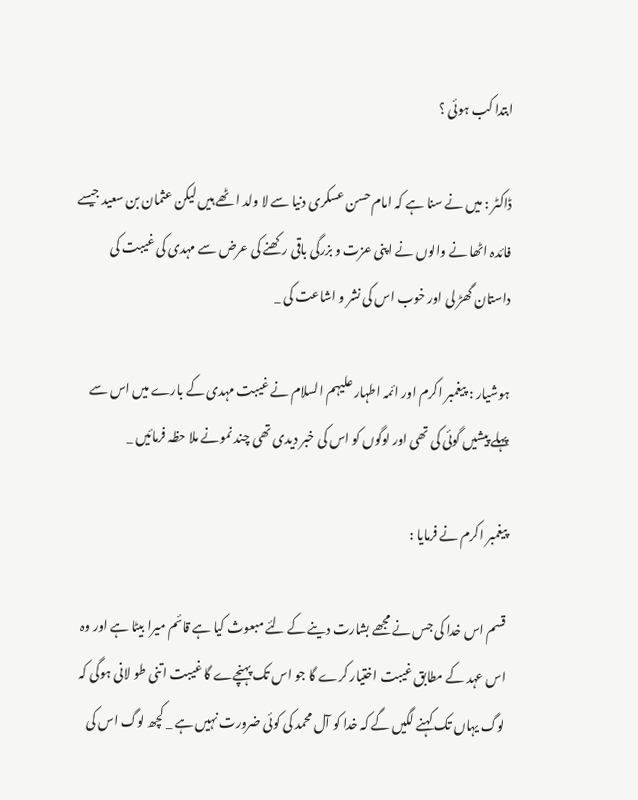ابتدا کب ہوئی ؟

ڈاکٹر : میں نے سنا ہے کہ امام حسن عسکری دنیا سے لا ولد ا ٹھے ہیں لیکن عثمان بن سعید جیسے فائدہ اٹھا نے والوں نے اپنی عزت و بزرگی باقی رکھنے کی عرض سے مہدی کی غیبت کی داستان گھڑ لی اور خوب اس کی نشر و اشاعت کی _

ہوشیار : پیغمبر اکرم اور ائمہ اطہار علیہم السلام نے غیبت مہدی کے بارے میں اس سے پہلے پیشیں گوئی کی تھی اور لوگوں کو اس کی خبر دیدی تھی چند نمونے ملا حظہ فرمائیں _

پیغمبر اکرم نے فرمایا :

قسم اس خدا کی جس نے مجھے بشارت دینے کے لئے مبعوث کیا ہے قائم میرا بیٹا ہے اور وہ اس عہد کے مطابق غیبت اختیار کرے گا جو اس تک پہنچےے گا غیبت اتنی طو لانی ہوگی کہ لوگ یہاں تک کہنے لگیں گے کہ خدا کو آل محمد کی کوئی ضرورت نہیں ہے _ کچھ لوگ اس کی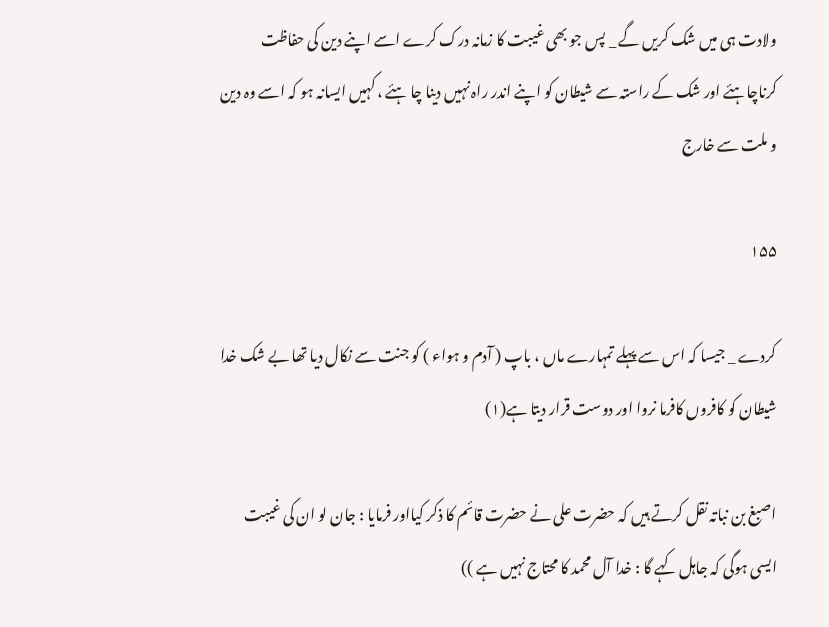ولادت ہی میں شک کریں گے _ پس جو بھی غیبت کا زمانہ درک کرے اسے اپنے دین کی حفاظت کرناچاہئے اور شک کے راستہ سے شیطان کو اپنے اندر راہ نہیں دینا چا ہئے ، کہیں ایسانہ ہو کہ اسے وہ دین و ملت سے خارج

۱۵۵

کردے _ جیسا کہ اس سے پہلے تمہارے ماں ، باپ ( آدم و ہواء ) کو جنت سے نکال دیا تھا بے شک خدا شیطان کو کافروں کافرما نروا اور دوست قرار دیتا ہے(۱)

اصبغ بن نباتہ نقل کرتے ہیں کہ حضرت علی نے حضرت قائم کا ذکر کیااور فرمایا : جان لو ان کی غیبت ایسی ہوگی کہ جاہل کہے گا : خدا آل محمد کا محتاج نہیں ہے ))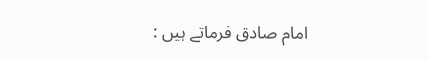امام صادق فرماتے ہیں :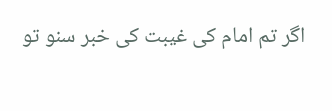اگر تم امام کی غیبت کی خبر سنو تو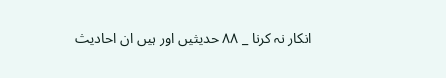انکار نہ کرنا _ ۸۸ حدیثیں اور ہیں ان احادیث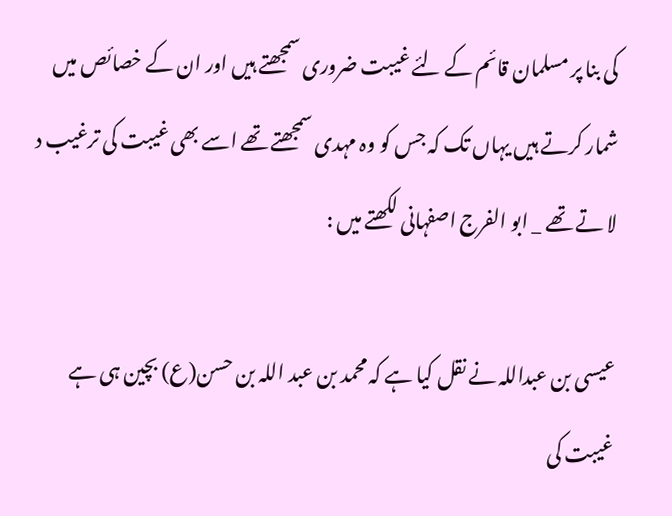کی بنا پر مسلمان قائم کے لئے غیبت ضروری سمجھتے ہیں اور ان کے خصائص میں شمار کرتے ہیں یہاں تک کہ جس کو وہ مہدی سمجھتے تھے اسے بھی غیبت کی ترغیب د لا تے تھے _ ابو الفرج اصفہانی لکھتے میں :

عیسی بن عبداللہ نے نقل کیا ہے کہ محمد بن عبد اللہ بن حسن(ع) بچین ہی ہے غیبت کی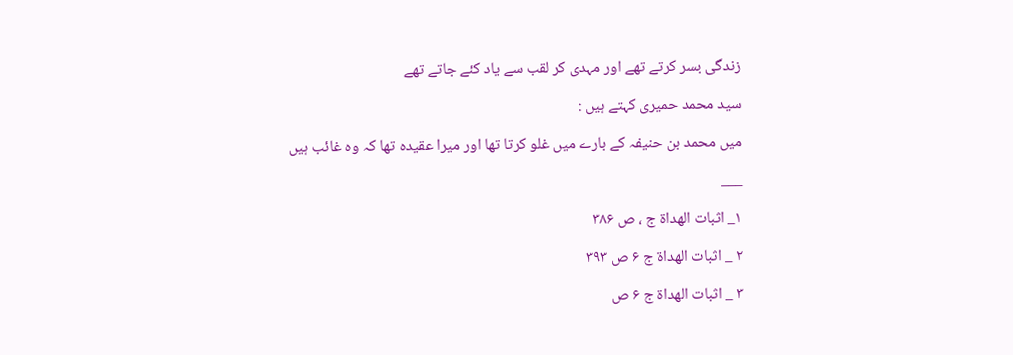زندگی بسر کرتے تھے اور مہدی کر لقب سے یاد کئے جاتے تھے

سید محمد حمیری کہتے ہیں :

میں محمد بن حنیفہ کے بارے میں غلو کرتا تھا اور میرا عقیدہ تھا کہ وہ غائب ہیں

___

۱_ اثبات الھداة ج ، ص ۳۸۶

۲ _ اثبات الھداة ج ۶ ص ۳۹۳

۳ _ اثبات الھداة ج ۶ ص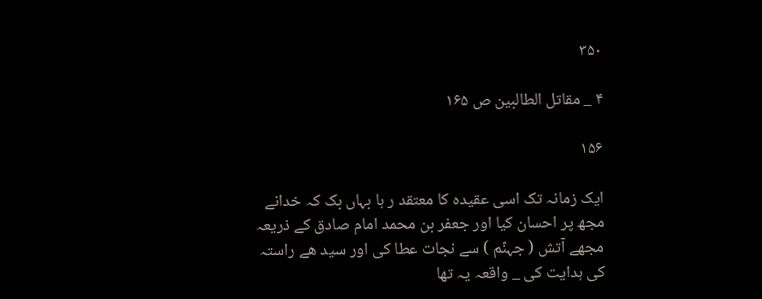۳۵۰

۴ _ مقاتل الطالبین ص ۱۶۵

۱۵۶

ایک زمانہ تک اسی عقیدہ کا معتقد ر ہا بہاں بک کہ خدانے مجھ پر احسان کیا اور جعفر بن محمد امام صادق کے ذریعہ مجھے آتش ( جہنّم ) سے نجات عطا کی اور سید ھے راستہ کی ہدایت کی _ واقعہ یہ تھا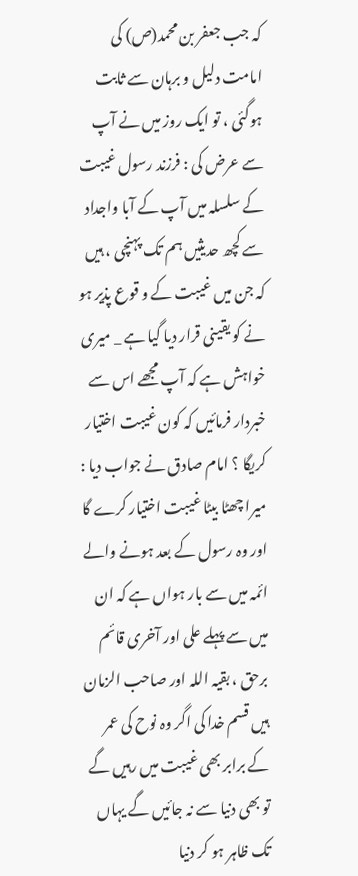کہ جب جعفر بن محمد(ص) کی امامت دلیل و برہان سے ثابت ہوگئی ، تو ایک روز میں نے آپ سے عرض کی : فرزند رسول غیبت کے سلسلہ میں آپ کے آبا واجداد سے کچھ حدیثیں ہم تک پہنچی ، ہیں کہ جن میں غیبت کے و قوع پذیر ہو نے کو یقینی قرار دیا گیا ہے _ میری خواہش ہے کہ آپ مجھے اس سے خبردار فرمائیں کہ کون غیبت اختیار کریگا ؟ امام صادق نے جواب دیا : میرا چھٹا بیٹا غیبت اختیار کرے گا اور وہ رسول کے بعد ہونے والے ائمہ میں سے بار ہواں ہے کہ ان میں سے پہلے علی اور آخری قائم برحق ، بقیہ اللہ اور صاحب الزمان ہیں قسم خدا کی اگر وہ نوح کی عمر کے برابر بھی غیبت میں رہیں گے تو بھی دنیا سے نہ جائیں گے یہاں تک ظاہر ہو کر دنیا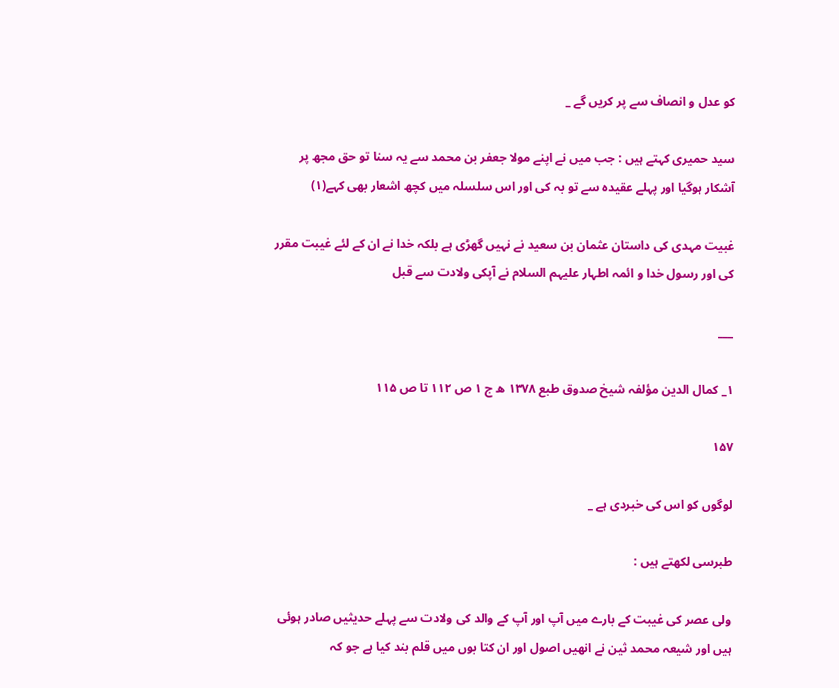کو عدل و انصاف سے پر کریں گے _

سید حمیری کہتے ہیں : جب میں نے اپنے مولا جعفر بن محمد سے یہ سنا تو حق مجھ پر آشکار ہوگیا اور پہلے عقیدہ سے تو بہ کی اور اس سلسلہ میں کچھ اشعار بھی کہے(۱)

غبیت مہدی کی داستان عثمان بن سعید نے نہیں گھڑی ہے بلکہ خدا نے ان کے لئے غیبت مقرر کی اور رسول خدا و ائمہ اطہار علیہم السلام نے آپکی ولادت سے قبل

___

۱_ کمال الدین مؤلفہ شیخ صدوق طبع ۱۳۷۸ ھ ج ۱ ص ۱۱۲ تا ص ۱۱۵

۱۵۷

لوگوں کو اس کی خبردی ہے _

طبرسی لکھتے ہیں :

ولی عصر کی غیبت کے بارے میں آپ اور آپ کے والد کی ولادت سے پہلے حدیثیں صادر ہوئی ہیں اور شیعہ محمد ثین نے انھیں اصول اور ان کتا بوں میں قلم بند کیا ہے جو کہ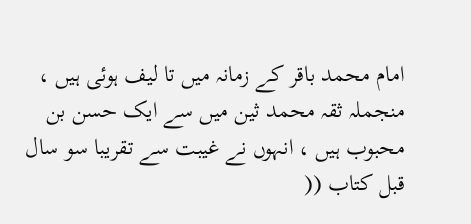امام محمد باقر کے زمانہ میں تا لیف ہوئی ہیں ، منجملہ ثقہ محمد ثین میں سے ایک حسن بن محبوب ہیں ، انہوں نے غیبت سے تقریبا سو سال قبل کتاب ((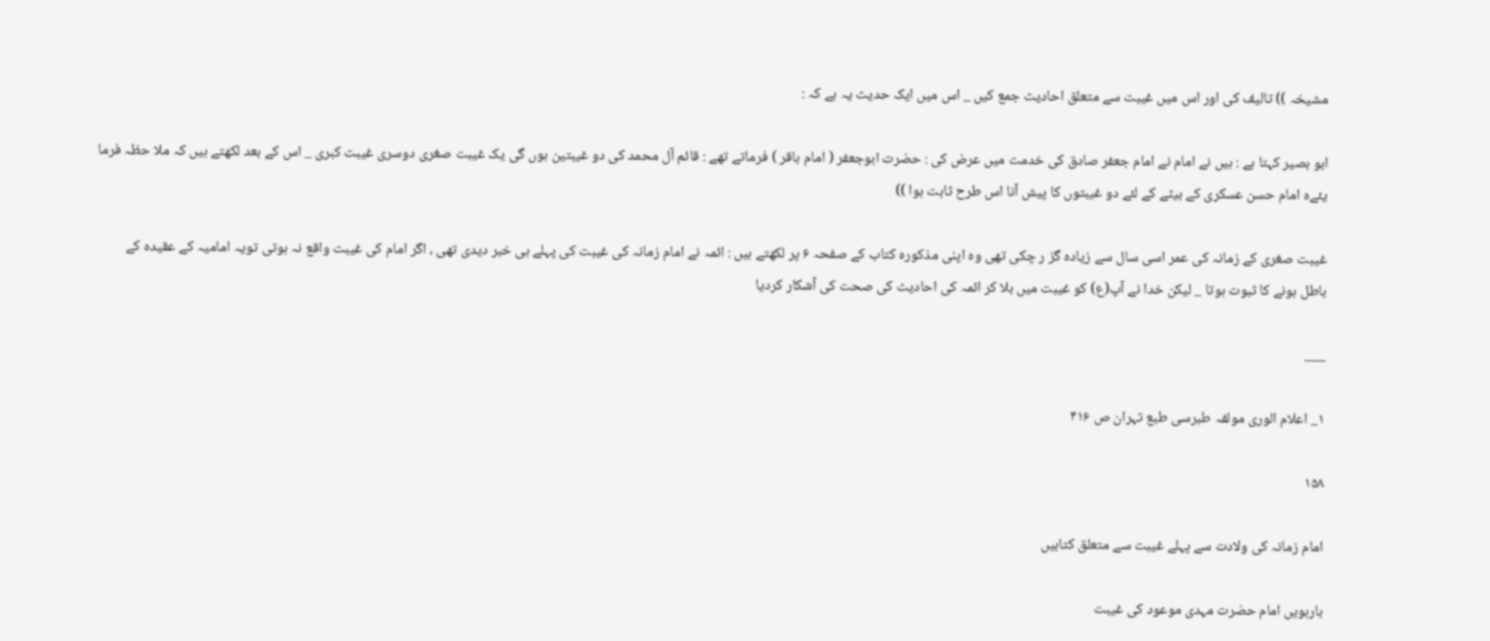مشیخہ )) تالیف کی اور اس میں غیبت سے متعلق احادیث جمع کیں _ اس میں ایک حدیث یہ ہے کہ :

ابو بصیر کہتا ہے : ہیں نے امام نے امام جعفر صادق کی خدمت میں عرض کی : حضرت ابوجعفر ( امام باقر ) فرماتے تھے : قائم آل محمد کی دو غیبتین ہوں گی یک غیبت صغری دوسری غیبت کبری _ اس کے بعد لکھتے ہیں کہ ملا حظہ فرما یئےہ امام حسن عسکری کے بیٹے کے لئے دو غیبتوں کا پیش آنا اس طرح ثابت ہوا ))

غیبت صغری کے زمانہ کی عمر اسی سال سے زیادہ گز ر چکی تھی وہ اپنی مذکورہ کتاب کے صفحہ ۶ پر لکھتے ہیں : ائمہ نے امام زمانہ کی غیبت کی پہلے ہی خبر دیدی تھی ، اگر امام کی غیبت واقع نہ ہوتی تویہ امامیہ کے عقیدہ کے باطل ہونے کا ثبوت ہوتا _ لیکن خدا نے آپ(ع) کو غیبت میں بلا کر ائمہ کی احادیث کی صحت کی آشکار کردیا

___

۱_ اعلام الوری مولفہ طبرسی طبع تہران ص ۴۱۶

۱۵۸

امام زمانہ کی ولادت سے پہلے غیبت سے متعلق کتابیں

بارہویں امام حضرت مہدی موعود کی غیبت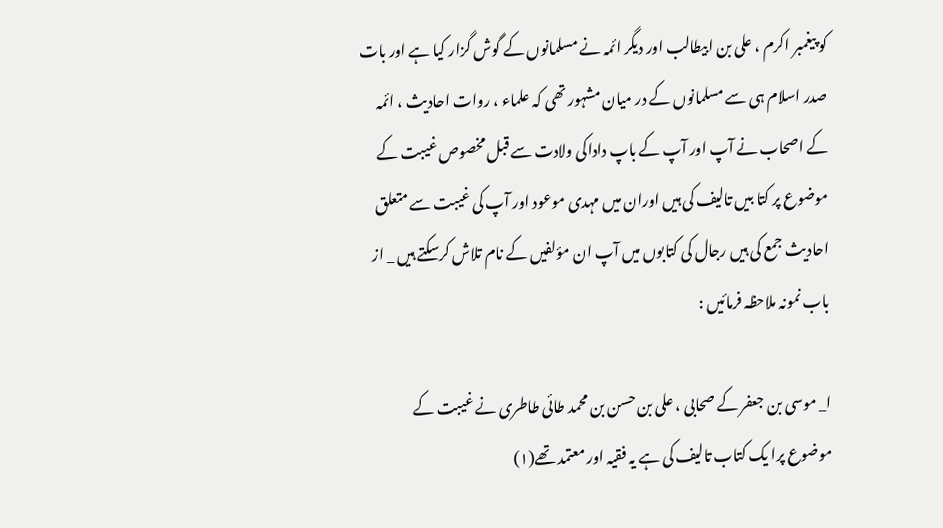کو پیغمبر اکرم ، علی بن ابیطالب اور دیگر ائمہ نے مسلمانوں کے گوش گزار کیا ہے اور بات صدر اسلام ہی سے مسلمانوں کے در میان مشہور تھی کہ علماء ، روات احادیث ، ائمہ کے اصحاب نے آپ اور آپ کے باپ داداکی ولادت سے قبل مخصوص غیبت کے موضوع پر کتا بیں تالیف کی ہیں اوران میں مہدی موعود اور آپ کی غیبت سے متعلق احادیث جمع کی ہیں رجال کی کتابوں میں آپ ان مؤلفیں کے نام تلاش کرسکتے ہیں _ از باب نمونہ ملاحظہ فرمائیں :

ا_ موسی بن جعفر کے صحابی ، علی بن حسن بن محمد طائی طاطری نے غیبت کے موضوع پرا یک کتاب تالیف کی ہے یہ فقیہ اور معتمد تھے(۱)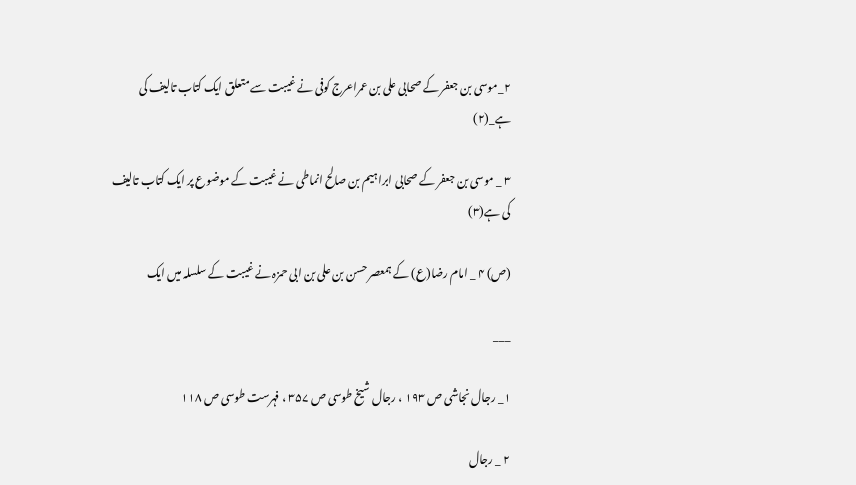۲_موسی بن جعفر کے صحابی علی بن عمراعرج کوفی نے غیبت سے متعلق ایک کتاب تالیف کی ہے_(۲)

۳ _ موسی بن جعفر کے صحابی ابراہیم بن صالح انماطی نے غیبت کے موضوع پر ایک کتاب تالیف کی ہے(۳)

(ص) ۴ _ امام رضا(ع) کے ہمعصر حسن بن علی بن ابی حمزہ نے غیبت کے سلسلہ میں ایک

___

۱_ رجال نجاشی ص ۱۹۳ ، رجال شیخ طوسی ص ۳۵۷ ، فہرست طوسی ص ۱۱۸

۲ _ رجال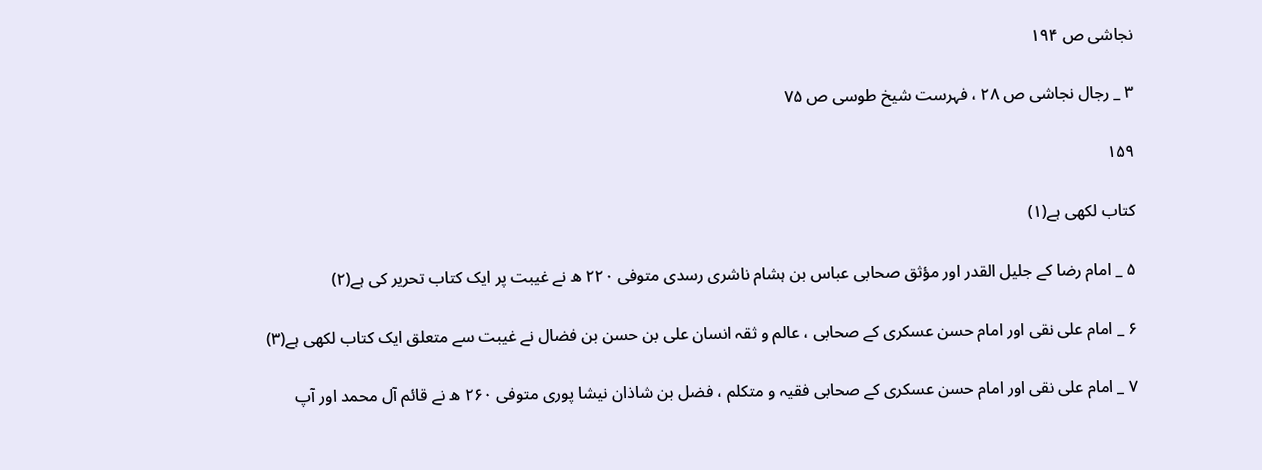نجاشی ص ۱۹۴

۳ _ رجال نجاشی ص ۲۸ ، فہرست شیخ طوسی ص ۷۵

۱۵۹

کتاب لکھی ہے(۱)

۵ _ امام رضا کے جلیل القدر اور مؤثق صحابی عباس بن ہشام ناشری رسدی متوفی ۲۲۰ ھ نے غیبت پر ایک کتاب تحریر کی ہے(۲)

۶ _ امام علی نقی اور امام حسن عسکری کے صحابی ، عالم و ثقہ انسان علی بن حسن بن فضال نے غیبت سے متعلق ایک کتاب لکھی ہے(۳)

۷ _ امام علی نقی اور امام حسن عسکری کے صحابی فقیہ و متکلم ، فضل بن شاذان نیشا پوری متوفی ۲۶۰ ھ نے قائم آل محمد اور آپ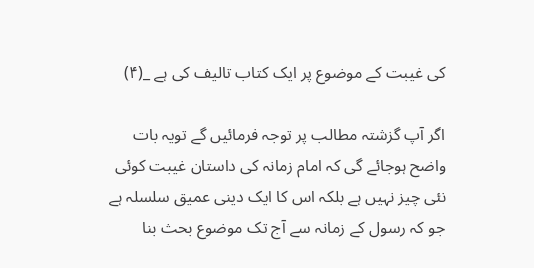کی غیبت کے موضوع پر ایک کتاب تالیف کی ہے _(۴)

اگر آپ گزشتہ مطالب پر توجہ فرمائیں گے تویہ بات واضح ہوجائے گی کہ امام زمانہ کی داستان غیبت کوئی نئی چیز نہیں ہے بلکہ اس کا ایک دینی عمیق سلسلہ ہے جو کہ رسول کے زمانہ سے آج تک موضوع بحث بنا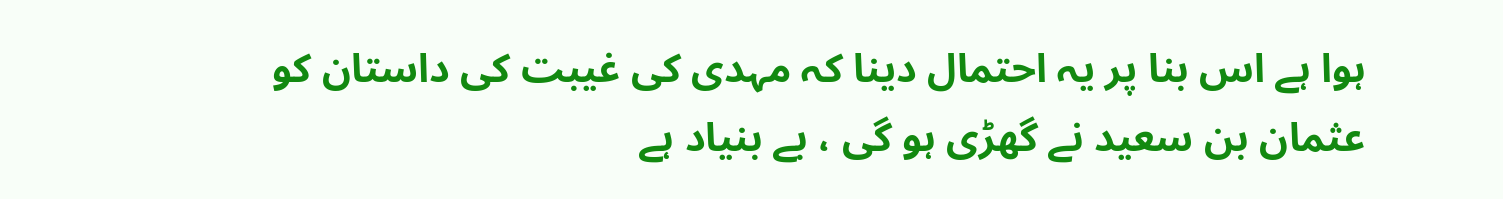ہوا ہے اس بنا پر یہ احتمال دینا کہ مہدی کی غیبت کی داستان کو عثمان بن سعید نے گھڑی ہو گی ، بے بنیاد ہے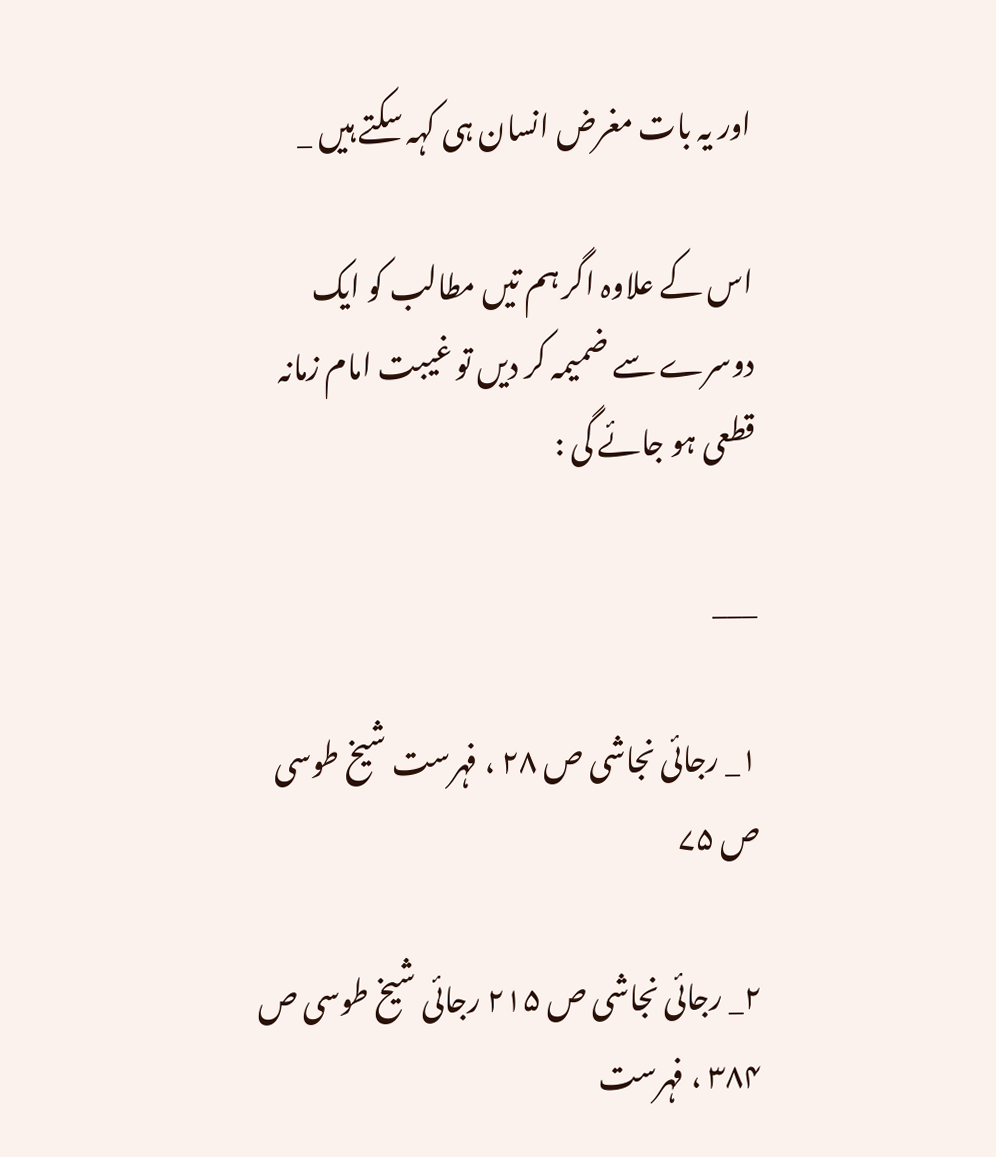اور یہ بات مغرض انسان ہی کہہ سکتے ہیں _

اس کے علاوہ اگر ہم تیں مطالب کو ایک دوسرے سے ضمیمہ کر دیں تو غیبت امام زمانہ قطعی ہو جائے گی :

___

۱_ رجائی نجاشی ص ۲۸ ، فہرست شیخ طوسی ص ۷۵

۲_ رجائی نجاشی ص ۲۱۵ رجائی شیخ طوسی ص ۳۸۴ ، فہرست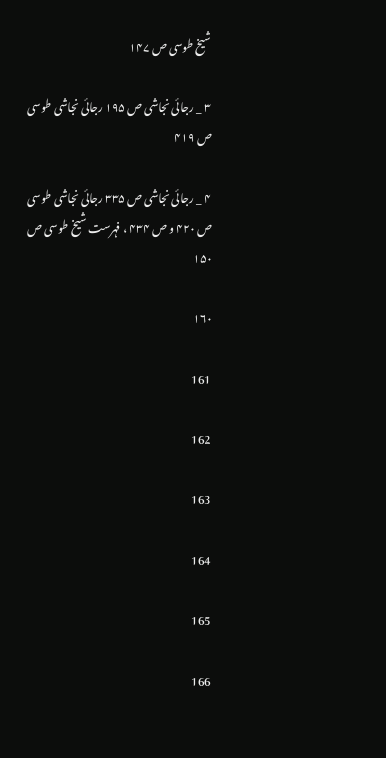شیخ طوسی ص ۱۴۷

۳ _ رجائی نجاشی ص ۱۹۵ رجائی نجاشی طوسی ص ۴۱۹

۴ _ رجائی نجاشی ص ۳۳۵ رجائی نجاشی طوسی ص ۴۲۰ و ص ۴۳۴ ، فہرست شیخ طوسی ص ۱۵۰

۱۶۰

161

162

163

164

165

166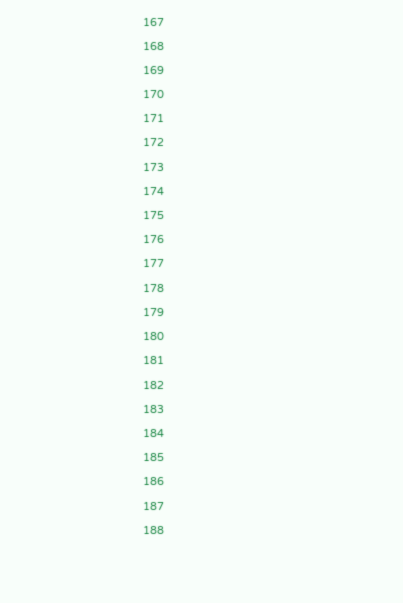167

168

169

170

171

172

173

174

175

176

177

178

179

180

181

182

183

184

185

186

187

188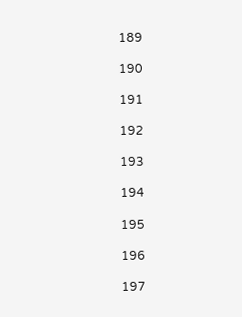189

190

191

192

193

194

195

196

197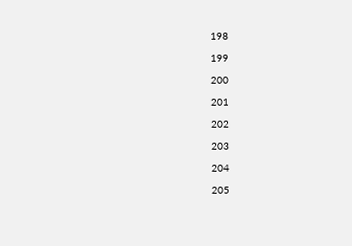198

199

200

201

202

203

204

205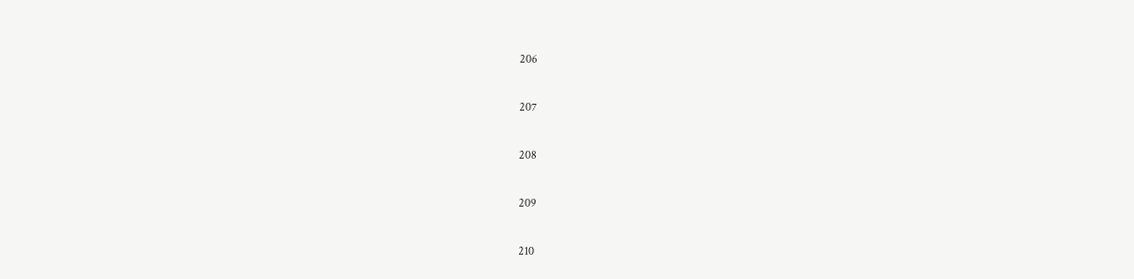206

207

208

209

210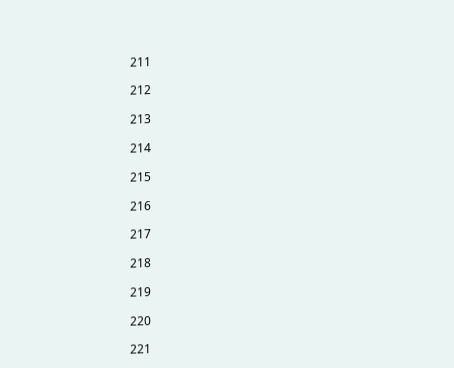211

212

213

214

215

216

217

218

219

220

221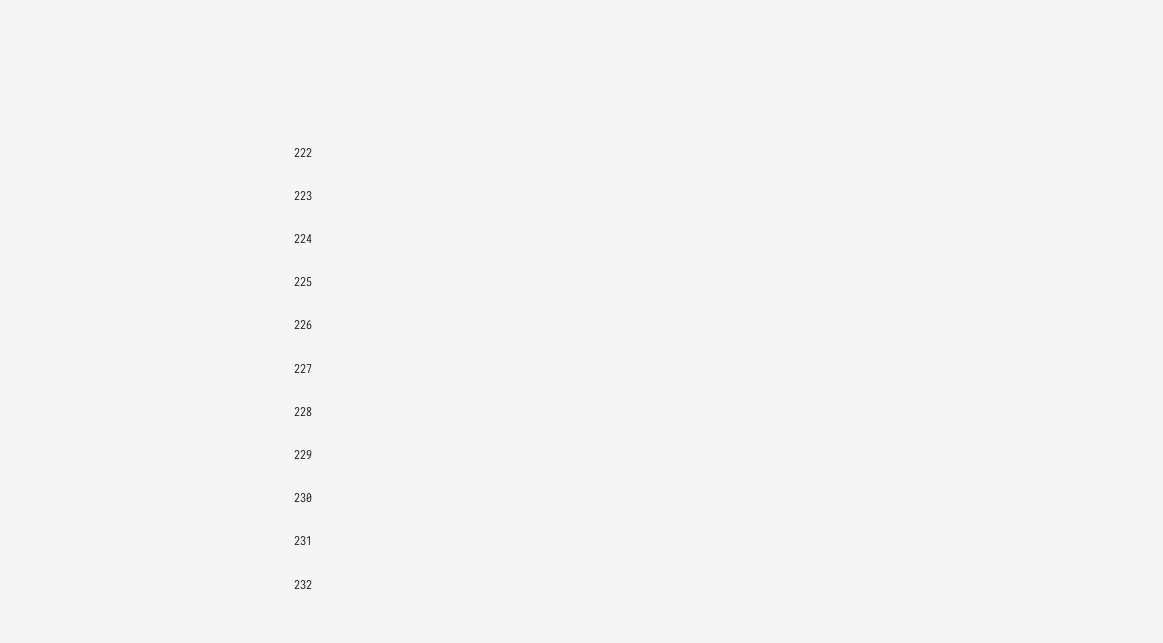222

223

224

225

226

227

228

229

230

231

232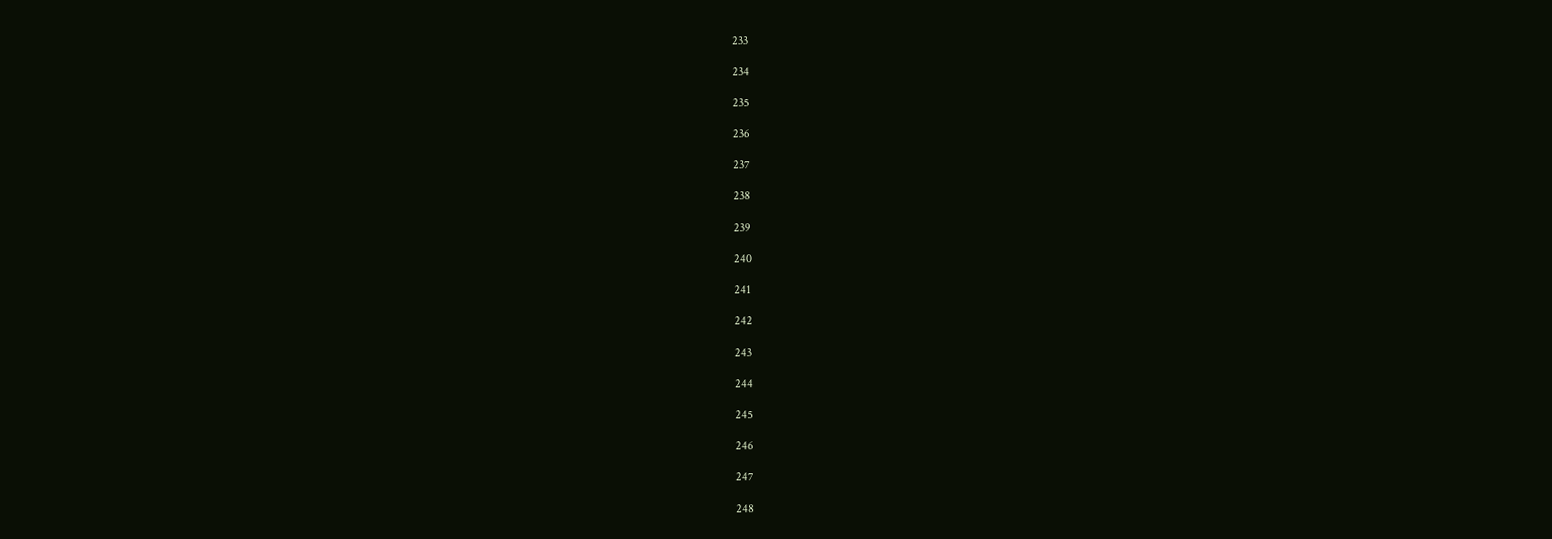233

234

235

236

237

238

239

240

241

242

243

244

245

246

247

248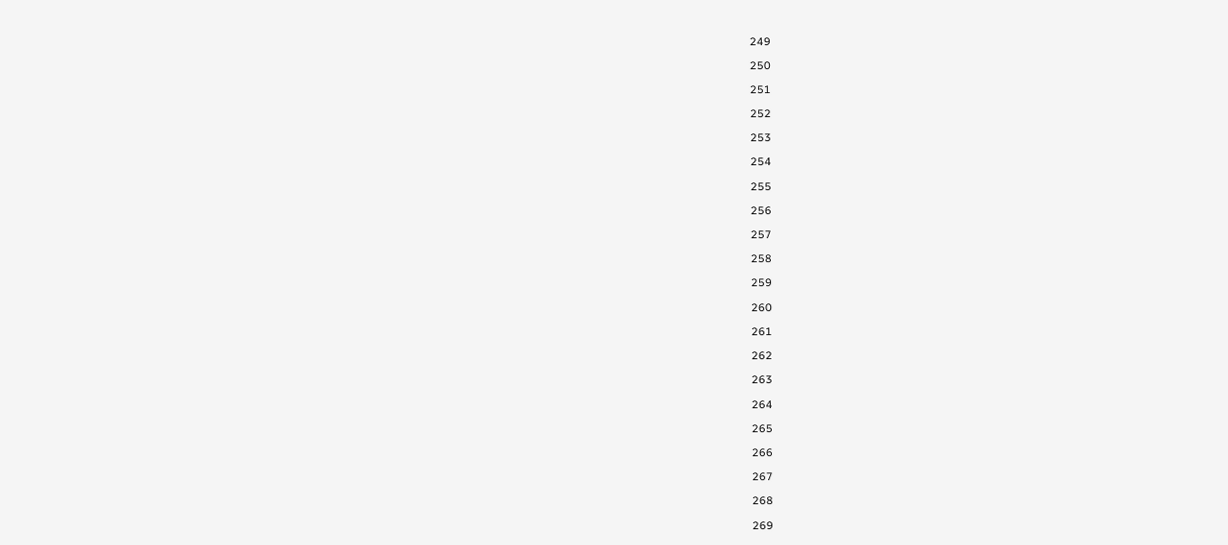249

250

251

252

253

254

255

256

257

258

259

260

261

262

263

264

265

266

267

268

269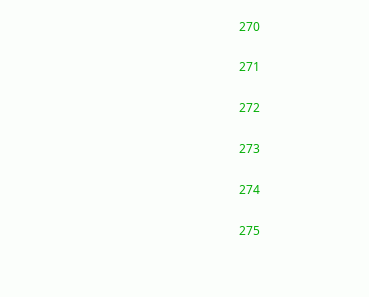270

271

272

273

274

275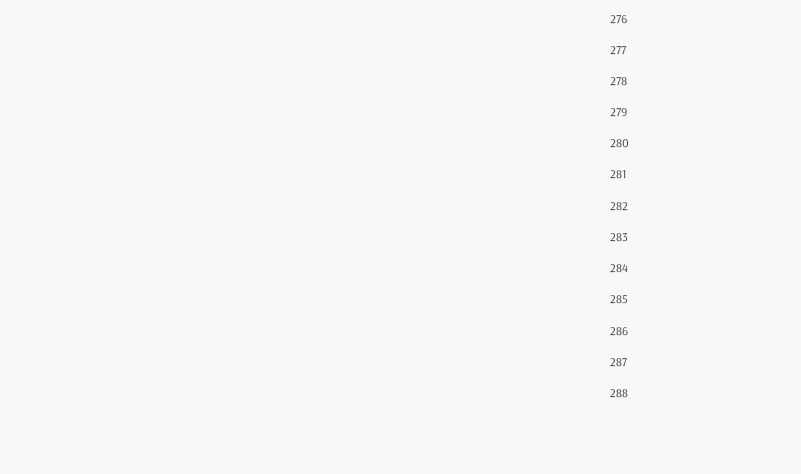276

277

278

279

280

281

282

283

284

285

286

287

288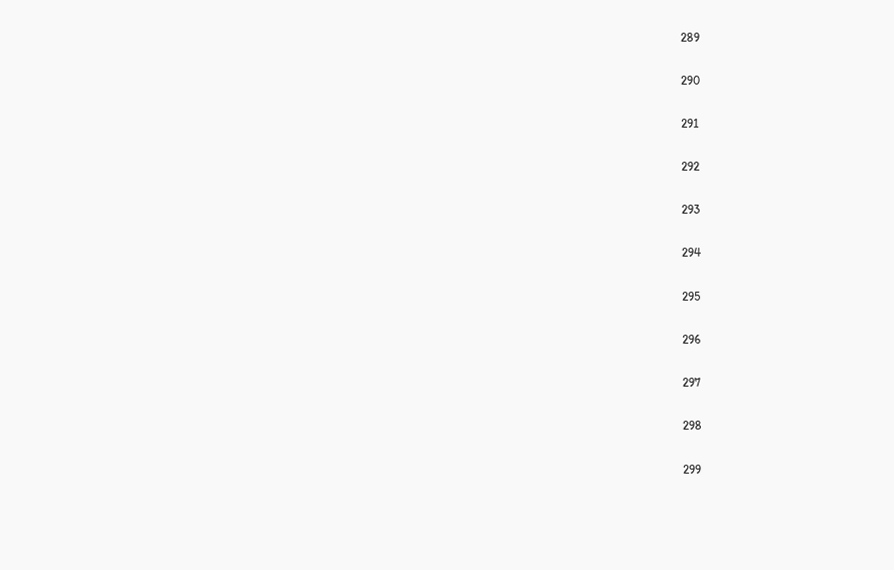289

290

291

292

293

294

295

296

297

298

299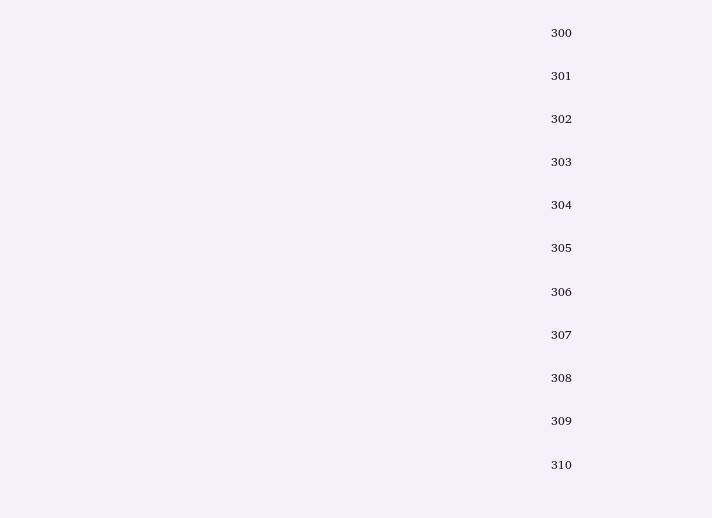300

301

302

303

304

305

306

307

308

309

310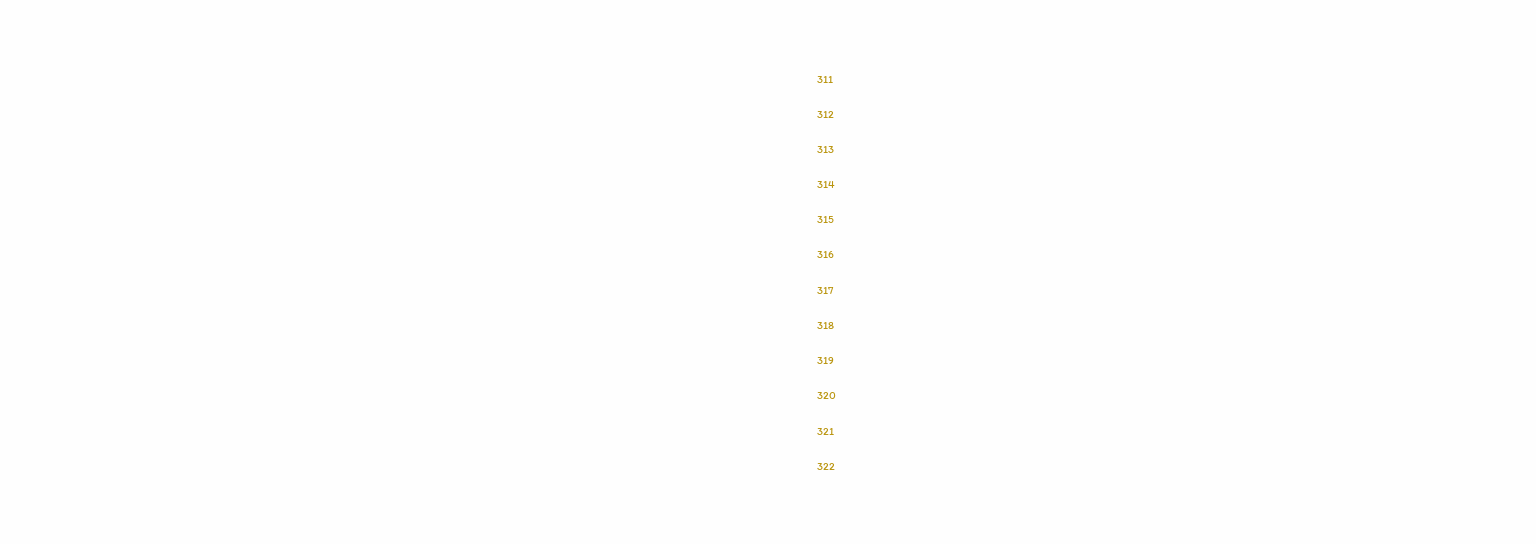311

312

313

314

315

316

317

318

319

320

321

322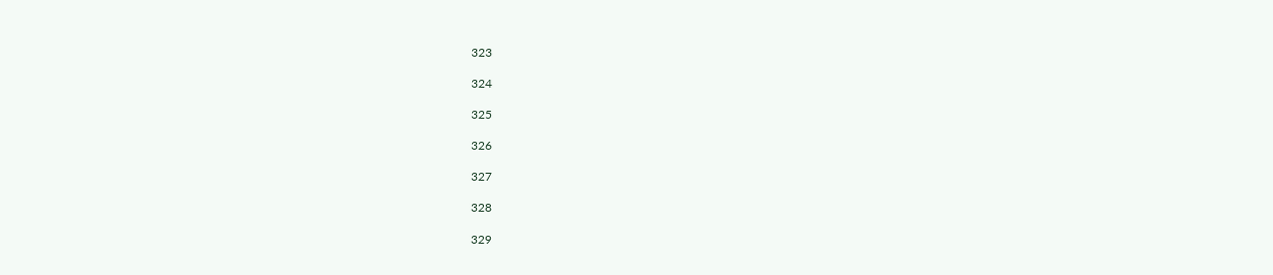323

324

325

326

327

328

329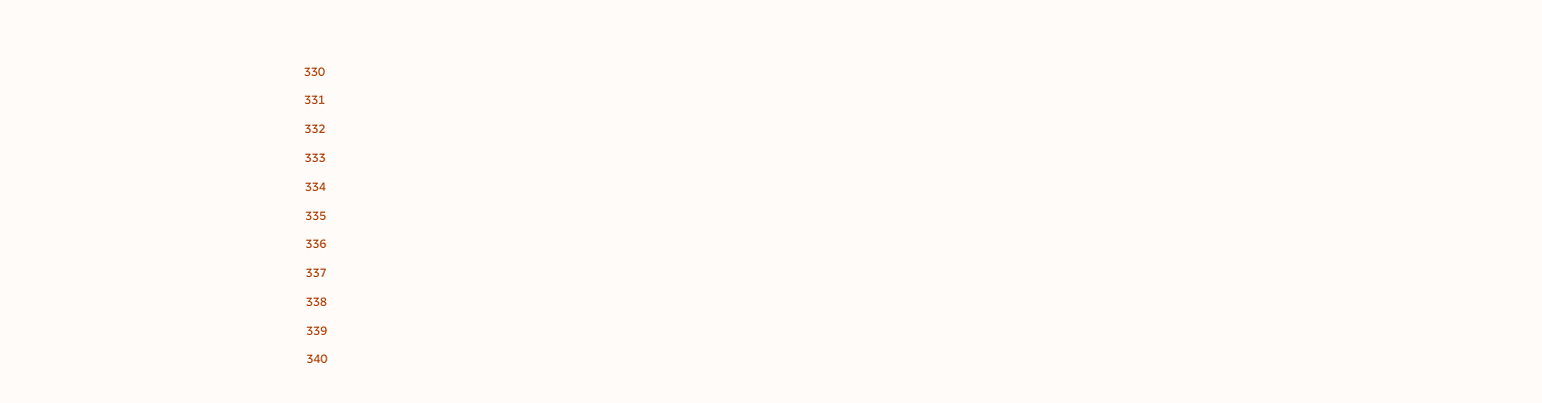330

331

332

333

334

335

336

337

338

339

340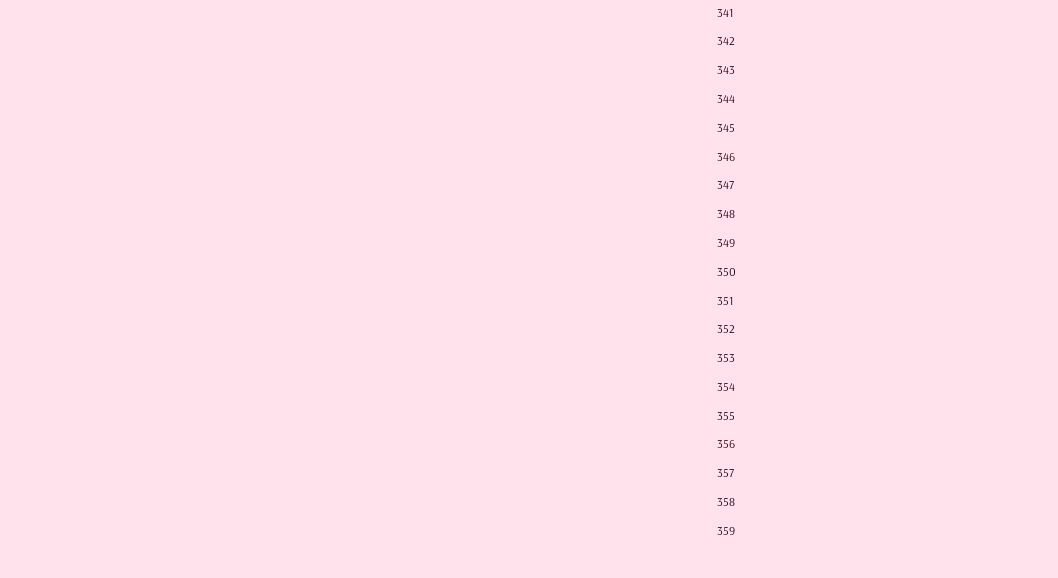341

342

343

344

345

346

347

348

349

350

351

352

353

354

355

356

357

358

359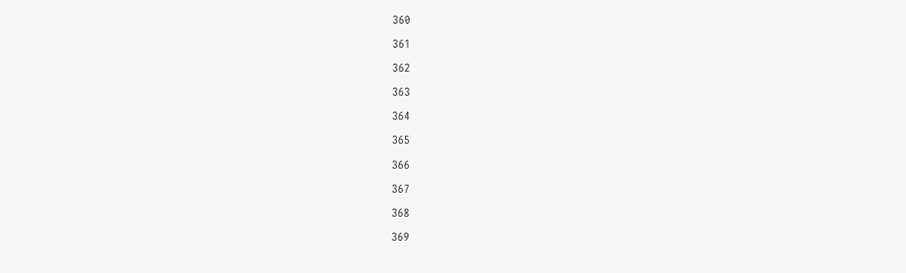360

361

362

363

364

365

366

367

368

369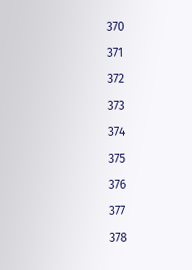370

371

372

373

374

375

376

377

378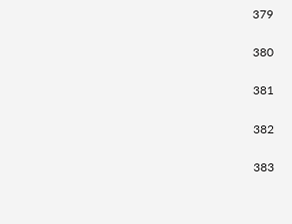379

380

381

382

383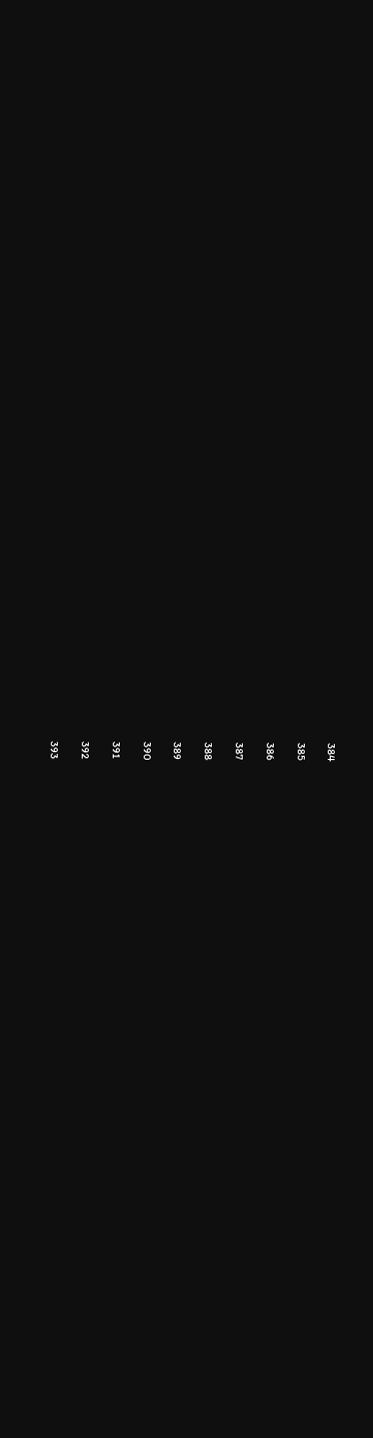384

385

386

387

388

389

390

391

392

393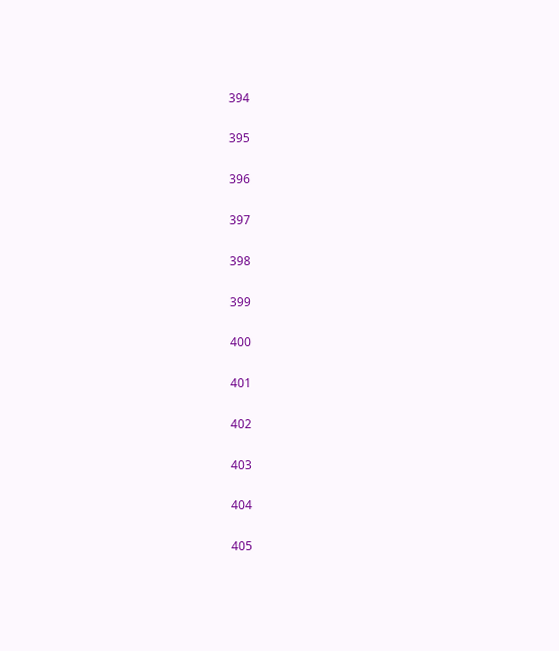394

395

396

397

398

399

400

401

402

403

404

405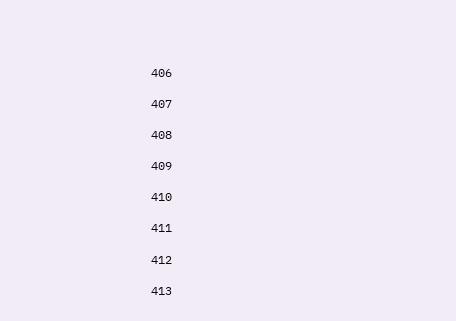406

407

408

409

410

411

412

413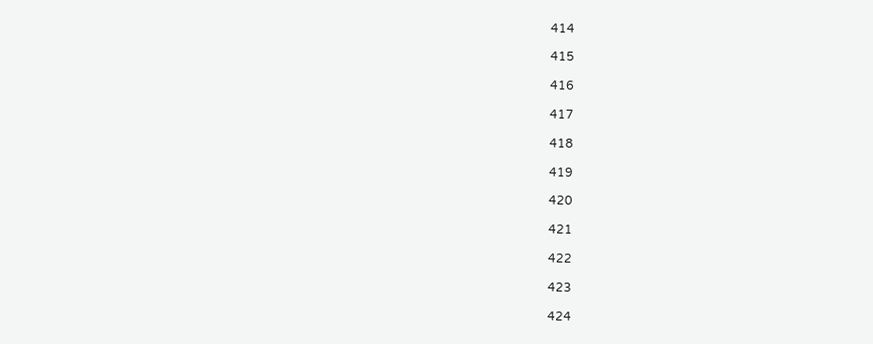414

415

416

417

418

419

420

421

422

423

424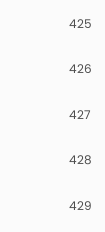425

426

427

428

429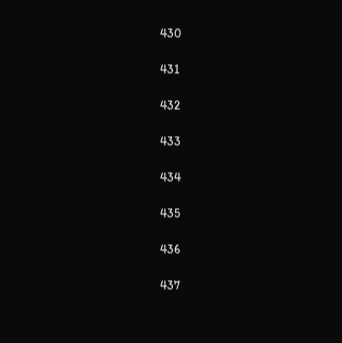430

431

432

433

434

435

436

437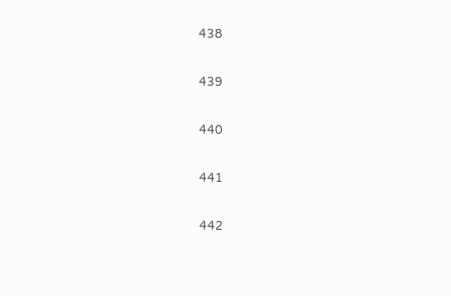438

439

440

441

442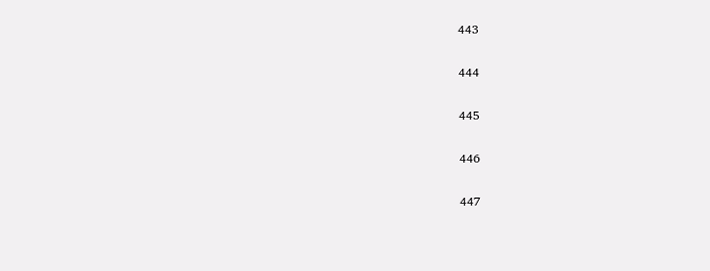443

444

445

446

447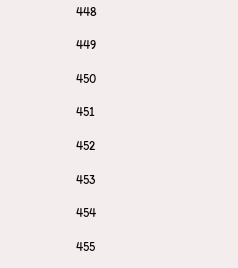448

449

450

451

452

453

454

455